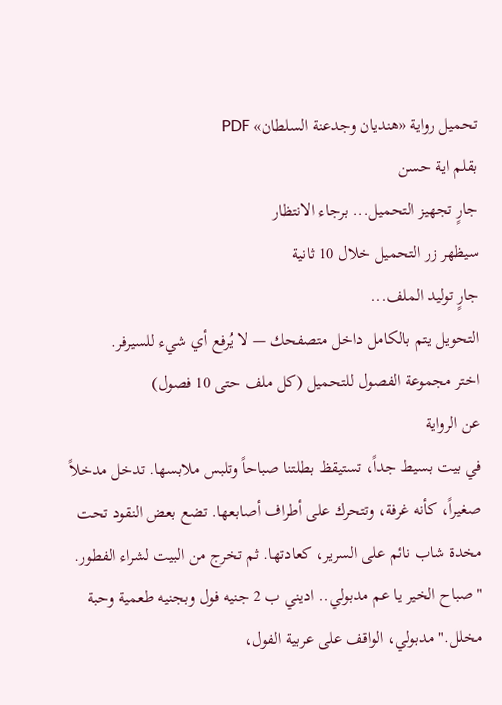تحميل رواية «هنديان وجدعنة السلطان» PDF
بقلم اية حسن
جارٍ تجهيز التحميل... برجاء الانتظار
سيظهر زر التحميل خلال 10 ثانية
جارٍ توليد الملف...
التحويل يتم بالكامل داخل متصفحك — لا يُرفع أي شيء للسيرفر.
اختر مجموعة الفصول للتحميل (كل ملف حتى 10 فصول)
عن الرواية
في بيت بسيط جداً، تستيقظ بطلتنا صباحاً وتلبس ملابسها. تدخل مدخلاً صغيراً، كأنه غرفة، وتتحرك على أطراف أصابعها. تضع بعض النقود تحت مخدة شاب نائم على السرير، كعادتها. ثم تخرج من البيت لشراء الفطور. "صباح الخير يا عم مدبولي.. اديني ب 2 جنيه فول وبجنيه طعمية وحبة مخلل." مدبولي، الواقف على عربية الفول،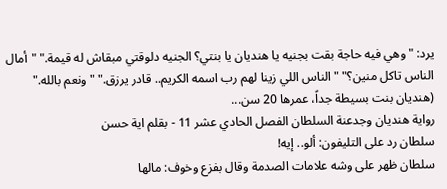يرد: "وهي فيه حاجة بقت بجنيه يا هنديان يا بنتي؟ الجنيه دلوقتي مبقاش له قيمة." "أمال الناس تاكل منين؟" "الناس اللي زينا لهم رب اسمه الكريم.. قادر يرزق." "ونعم بالله." (هنديان بنت بسيطة جداً، عمرها 20 سن...
رواية هنديان وجدعنة السلطان الفصل الحادي عشر 11 - بقلم اية حسن
سلطان رد على التليفون: ألو.. إيه!
سلطان ظهر على وشه علامات الصدمة وقال بفزع وخوف: مالها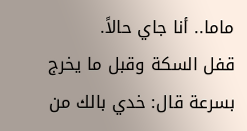ماما.. أنا جاي حالاً.
قفل السكة وقبل ما يخرج بسرعة قال: خدي بالك من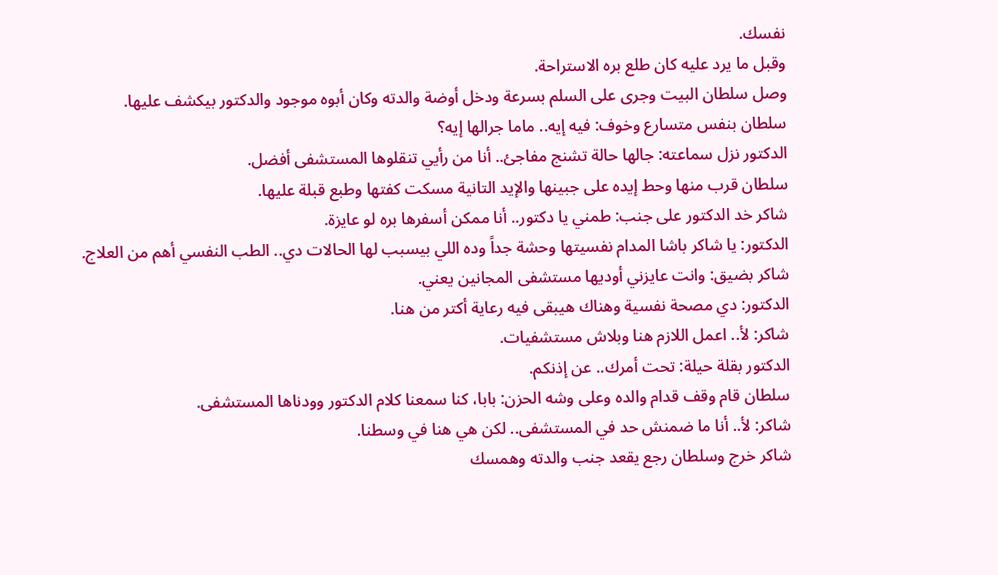نفسك.
وقبل ما يرد عليه كان طلع بره الاستراحة.
وصل سلطان البيت وجرى على السلم بسرعة ودخل أوضة والدته وكان أبوه موجود والدكتور بيكشف عليها.
سلطان بنفس متسارع وخوف: فيه إيه.. ماما جرالها إيه؟
الدكتور نزل سماعته: جالها حالة تشنج مفاجئ.. أنا من رأيي تنقلوها المستشفى أفضل.
سلطان قرب منها وحط إيده على جبينها والإيد التانية مسكت كفتها وطبع قبلة عليها.
شاكر خد الدكتور على جنب: طمني يا دكتور.. أنا ممكن أسفرها بره لو عايزة.
الدكتور: يا شاكر باشا المدام نفسيتها وحشة جداً وده اللي بيسبب لها الحالات دي.. الطب النفسي أهم من العلاج.
شاكر بضيق: وانت عايزني أوديها مستشفى المجانين يعني.
الدكتور: دي مصحة نفسية وهناك هيبقى فيه رعاية أكتر من هنا.
شاكر: لأ.. اعمل اللازم هنا وبلاش مستشفيات.
الدكتور بقلة حيلة: تحت أمرك.. عن إذنكم.
سلطان قام وقف قدام والده وعلى وشه الحزن: بابا، كنا سمعنا كلام الدكتور وودناها المستشفى.
شاكر: لأ.. أنا ما ضمنش حد في المستشفى.. لكن هي هنا في وسطنا.
شاكر خرج وسلطان رجع يقعد جنب والدته وهمسك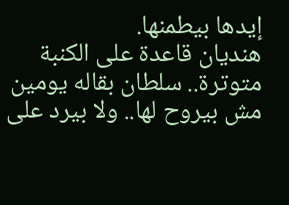إيدها بيطمنها.
هنديان قاعدة على الكنبة متوترة.. سلطان بقاله يومين مش بيروح لها.. ولا بيرد على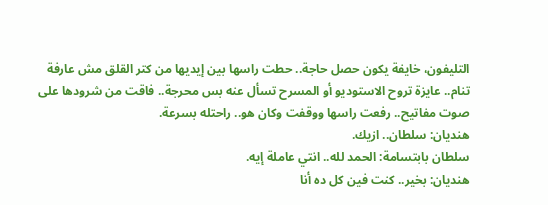التليفون، خايفة يكون حصل حاجة.. حطت راسها بين إيديها من كتر القلق مش عارفة تنام.. عايزة تروح الاستوديو أو المسرح تسأل عنه بس محرجة.. فاقت من شرودها على صوت مفاتيح.. رفعت راسها ووقفت وكان هو.. راحتله بسرعة.
هنديان: سلطان.. ازيك.
سلطان بابتسامة: الحمد لله.. انتي عاملة إيه.
هنديان: بخير.. كنت فين كل ده أنا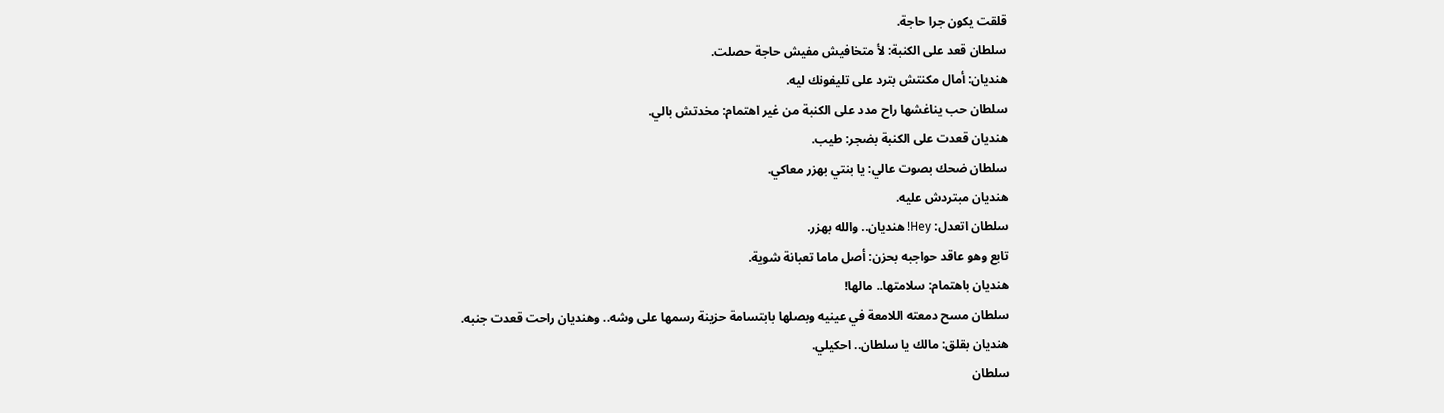قلقت يكون جرا حاجة.
سلطان قعد على الكنبة: لأ متخافيش مفيش حاجة حصلت.
هنديان: أمال مكنتش بترد على تليفونك ليه.
سلطان حب يناغشها راح مدد على الكنبة من غير اهتمام: مخدتش بالي.
هنديان قعدت على الكنبة بضجر: طيب.
سلطان ضحك بصوت عالي: يا بنتي بهزر معاكي.
هنديان مبتردش عليه.
سلطان اتعدل: Hey! هنديان.. والله بهزر.
تابع وهو عاقد حواجبه بحزن: أصل ماما تعبانة شوية.
هنديان باهتمام: سلامتها.. مالها!
سلطان مسح دمعته اللامعة في عينيه وبصلها بابتسامة حزينة رسمها على وشه.. وهنديان راحت قعدت جنبه.
هنديان بقلق: مالك يا سلطان.. احكيلي.
سلطان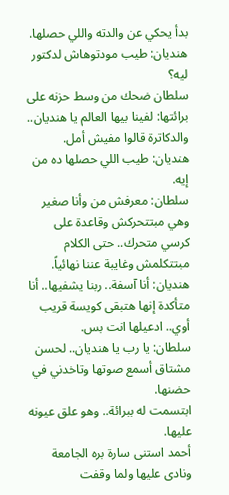بدأ يحكي عن والدته واللي حصلها.
هنديان: طيب مودتوهاش لدكتور ليه؟
سلطان ضحك من وسط حزنه على برائتها: لفينا بيها العالم يا هنديان.. والدكاترة قالوا مفيش أمل.
هنديان: طيب اللي حصلها ده من إيه.
سلطان: معرفش من وأنا صغير وهي مبتتحركش وقاعدة على كرسي متحرك.. حتى الكلام مبتتكلمش وغايبة عننا نهائياً.
هنديان: أنا آسفة.. ربنا يشفيها.. أنا متأكدة إنها هتبقى كويسة قريب أوي.. ادعيلها انت بس.
سلطان: يا رب يا هنديان.. لحسن مشتاق أسمع صوتها وتاخدني في حضنها.
ابتسمت له ببرائة.. وهو علق عيونه عليها.
أحمد استنى سارة بره الجامعة ونادى عليها ولما وقفت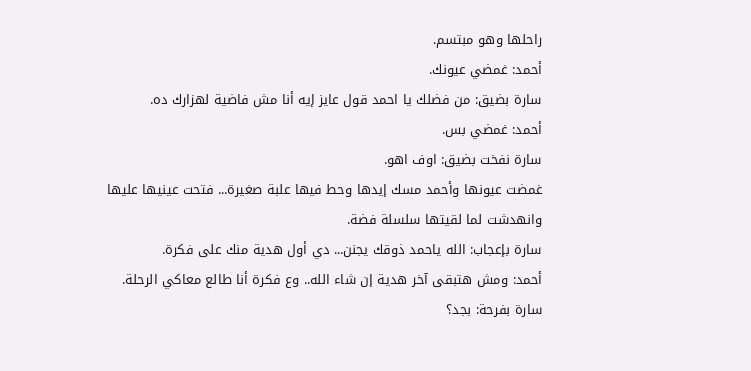راحلها وهو مبتسم.
أحمد: غمضي عيونك.
سارة بضيق: من فضلك يا احمد قول عايز إيه أنا مش فاضية لهزارك ده.
أحمد: غمضي بس.
سارة نفخت بضيق: اوف اهو.
غمضت عيونها وأحمد مسك إيدها وحط فيها علبة صغيرة... فتحت عينيها عليها وانهدشت لما لقيتها سلسلة فضة.
سارة بإعجاب: الله ياحمد ذوقك يجنن... دي أول هدية منك على فكرة.
أحمد: ومش هتبقى آخر هدية إن شاء الله.. وع فكرة أنا طالع معاكي الرحلة.
سارة بفرحة: بجد؟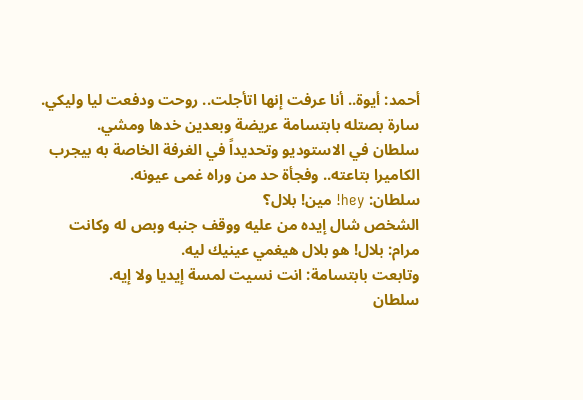أحمد: أيوة.. أنا عرفت إنها اتأجلت.. روحت ودفعت ليا وليكي.
سارة بصتله بابتسامة عريضة وبعدين خدها ومشي.
سلطان في الاستوديو وتحديداً في الغرفة الخاصة به بيجرب الكاميرا بتاعته.. وفجأة حد من وراه غمى عيونه.
سلطان: hey! مين! بلال؟
الشخص شال إيده من عليه ووقف جنبه وبص له وكانت
مرام: بلال! هو بلال هيغمي عينيك ليه.
وتابعت بابتسامة: انت نسيت لمسة إيديا ولا إيه.
سلطان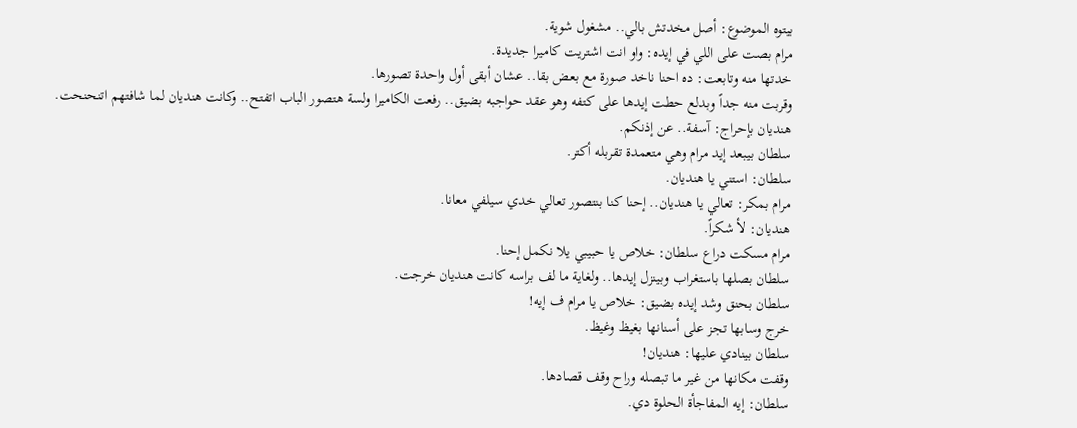بيتوه الموضوع: أصل مخدتش بالي.. مشغول شوية.
مرام بصت على اللي في إيده: واو انت اشتريت كاميرا جديدة.
خدتها منه وتابعت: ده احنا ناخد صورة مع بعض بقا.. عشان أبقى أول واحدة تصورها.
وقربت منه جداً وبدلع حطت إيدها على كتفه وهو عقد حواجبه بضيق.. رفعت الكاميرا ولسة هتصور الباب اتفتح.. وكانت هنديان لما شافتهم اتنحنحت.
هنديان بإحراج: آسفة.. عن إذنكم.
سلطان بيبعد إيد مرام وهي متعمدة تقربله أكتر.
سلطان: استني يا هنديان.
مرام بمكر: تعالي يا هنديان.. إحنا كنا بنتصور تعالي خدي سيلفي معانا.
هنديان: لأ شكراً.
مرام مسكت دراع سلطان: خلاص يا حبيبي يلا نكمل إحنا.
سلطان بصلها باستغراب وبينزل إيدها.. ولغاية ما لف براسه كانت هنديان خرجت.
سلطان بحنق وشد إيده بضيق: خلاص يا مرام ف إيه!
خرج وسابها تجز على أسنانها بغيظ وغيظ.
سلطان بينادي عليها: هنديان!
وقفت مكانها من غير ما تبصله وراح وقف قصادها.
سلطان: إيه المفاجأة الحلوة دي.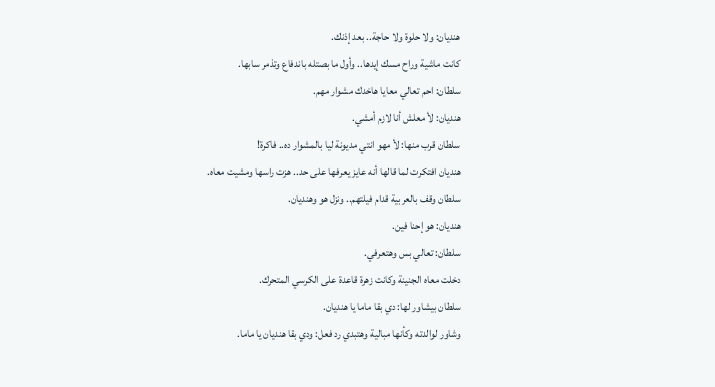هنديان: ولا حلوة ولا حاجة.. بعد إذنك.
كانت ماشية وراح مسك إيدها.. وأول ما بصتله باندفاع وتذمر سابها.
سلطان: احم تعالي معايا هاخدك مشوار مهم.
هنديان: لأ معلش أنا لازم أمشي.
سلطان قرب منها: لأ مهو انتي مديونة ليا بالمشوار ده.. فاكرة!
هنديان افتكرت لما قالها أنه عايز يعرفها على حد.. هزت راسها ومشيت معاه.
سلطان وقف بالعربية قدام فيلتهم.. ونزل هو وهنديان.
هنديان: هو إحنا فين.
سلطان: تعالي بس وهتعرفي.
دخلت معاه الجنينة وكانت زهرة قاعدة على الكرسي المتحرك.
سلطان بيشاور لها: دي بقا ماما يا هنديان.
وشاور لوالدته وكأنها مبالية وهتبدي رد فعل: ودي بقا هنديان يا ماما.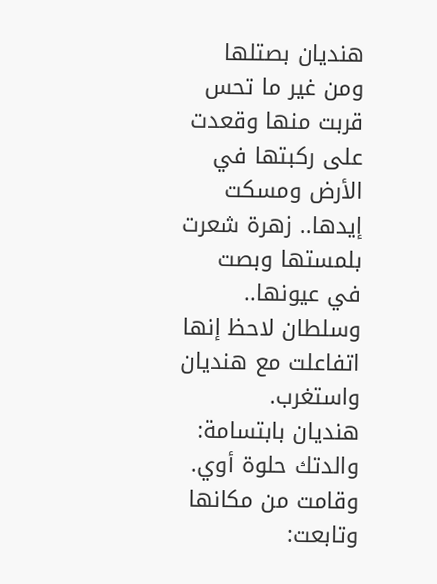هنديان بصتلها ومن غير ما تحس قربت منها وقعدت على ركبتها في الأرض ومسكت إيدها.. زهرة شعرت بلمستها وبصت في عيونها.. وسلطان لاحظ إنها اتفاعلت مع هنديان واستغرب.
هنديان بابتسامة: والدتك حلوة أوي.
وقامت من مكانها وتابعت: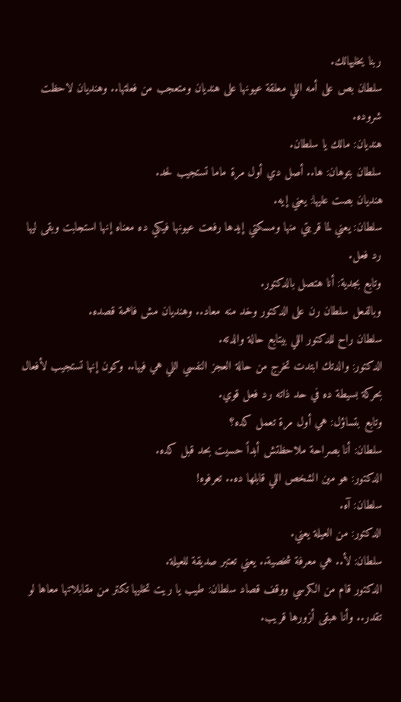ربنا يخليهالك.
سلطان بص على أمه اللي معلقة عيونها على هنديان ومتعجب من فعلتها.. وهنديان لاحظت شروده.
هنديان: مالك يا سلطان.
سلطان بتوهان: ها.. أصل دي أول مرة ماما تستجيب لحد.
هنديان بصت عليها: يعني إيه.
سلطان: يعني لما قربتي منها ومسكتي إيدها رفعت عيونها فيكي ده معناه إنها استجابت وبقى ليها رد فعل.
وتابع بجدية: أنا هتصل بالدكتور.
وبالفعل سلطان رن على الدكتور وخد منه معاد.. وهنديان مش فاهمة قصده.
سلطان راح للدكتور اللي بيتابع حالة والدته.
الدكتور: والدتك ابتدت تخرج من حالة العجز النفسي اللي هي فيها.. وكون إنها تستجيب لأفعال بحركة بسيطة ده في حد ذاته رد فعل قوي.
وتابع بتساؤل: هي أول مرة تعمل كده؟
سلطان: أنا بصراحة ملاحظتش أبداً حسيت بحد قبل كده.
الدكتور: هو مين الشخص اللي قابلها ده.. تعرفوه!
سلطان: آه.
الدكتور: من العيلة يعني.
سلطان: لأ.. هي معرفة شخصية.. يعني تعتبر صديقة للعيلة.
الدكتور قام من الكرسي ووقف قصاد سلطان: طيب يا ريت تخليها تكتر من مقابلاتها معاها لو تقدر.. وأنا هبقى أزورها قريب.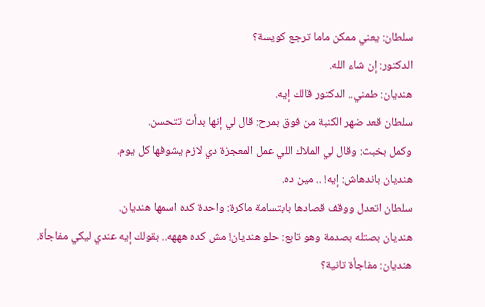سلطان: يعني ممكن ماما ترجع كويسة؟
الدكتور: إن شاء الله.
هنديان: طمني.. الدكتور قالك إيه.
سلطان قعد ضهر الكنبة من فوق بمرح: قال لي إنها بدأت تتحسن.
وكمل بخبث: وقال لي الملاك اللي عمل المعجزة دي لازم يشوفها كل يوم.
هنديان باندهاش: إيه! .. مين ده.
سلطان اتعدل ووقف قصادها بابتسامة ماكرة: واحدة كده اسمها هنديان.
هنديان بصتله بصدمة وهو تابع: حلو هنديان! مش كده هههه.. بقولك إيه عندي ليكي مفاجأة.
هنديان: مفاجأة تانية؟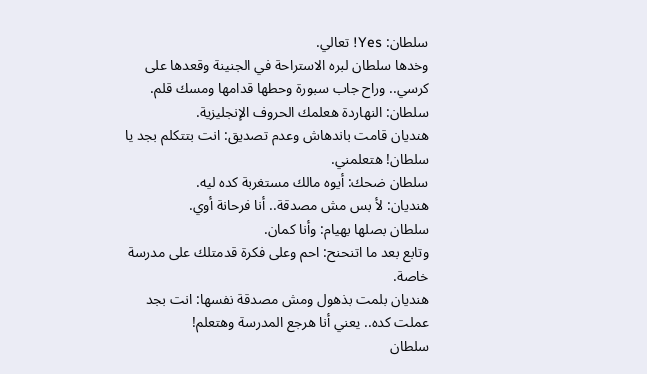سلطان: Yes! تعالي.
وخدها سلطان لبره الاستراحة في الجنينة وقعدها على كرسي.. وراح جاب سبورة وحطها قدامها ومسك قلم.
سلطان: النهاردة هعلمك الحروف الإنجليزية.
هنديان قامت باندهاش وعدم تصديق: انت بتتكلم بجد يا سلطان! هتعلمني.
سلطان ضحك: أيوه مالك مستغربة كده ليه.
هنديان: لأ بس مش مصدقة.. أنا فرحانة أوي.
سلطان بصلها بهيام: وأنا كمان.
وتابع بعد ما اتنحنح: احم وعلى فكرة قدمتلك على مدرسة خاصة.
هنديان بلمت بذهول ومش مصدقة نفسها: انت بجد عملت كده.. يعني أنا هرجع المدرسة وهتعلم!
سلطان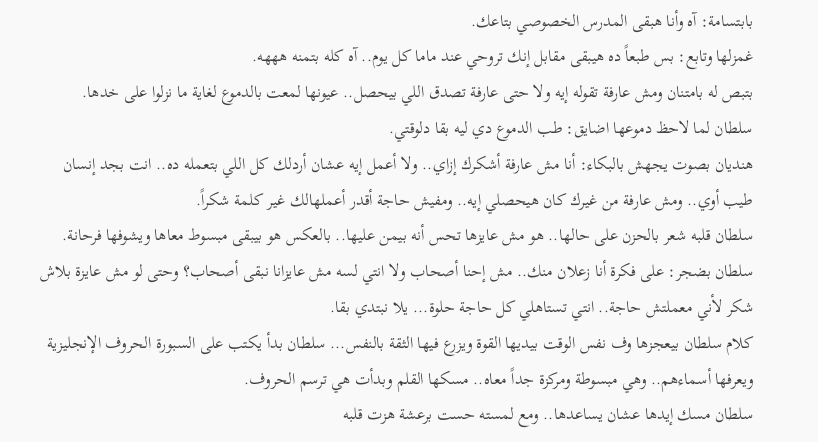بابتسامة: آه وأنا هبقى المدرس الخصوصي بتاعك.
غمزلها وتابع: بس طبعاً ده هيبقى مقابل إنك تروحي عند ماما كل يوم.. آه كله بتمنه هههه.
بتبص له بامتنان ومش عارفة تقوله إيه ولا حتى عارفة تصدق اللي بيحصل.. عيونها لمعت بالدموع لغاية ما نزلوا على خدها.
سلطان لما لاحظ دموعها اضايق: طب الدموع دي ليه بقا دلوقتي.
هنديان بصوت يجهش بالبكاء: أنا مش عارفة أشكرك إزاي.. ولا أعمل إيه عشان أردلك كل اللي بتعمله ده.. انت بجد إنسان طيب أوي.. ومش عارفة من غيرك كان هيحصلي إيه.. ومفيش حاجة أقدر أعملهالك غير كلمة شكراً.
سلطان قلبه شعر بالحزن على حالها.. هو مش عايزها تحس أنه بيمن عليها.. بالعكس هو بيبقى مبسوط معاها ويشوفها فرحانة.
سلطان بضجر: على فكرة أنا زعلان منك.. مش إحنا أصحاب ولا انتي لسه مش عايزانا نبقى أصحاب؟ وحتى لو مش عايزة بلاش شكر لأني معملتش حاجة.. انتي تستاهلي كل حاجة حلوة... يلا نبتدي بقا.
كلام سلطان بيعجزها وف نفس الوقت بيديها القوة ويزرع فيها الثقة بالنفس... سلطان بدأ يكتب على السبورة الحروف الإنجليزية ويعرفها أسماءهم.. وهي مبسوطة ومركزة جداً معاه.. مسكها القلم وبدأت هي ترسم الحروف.
سلطان مسك إيدها عشان يساعدها.. ومع لمسته حست برعشة هزت قلبه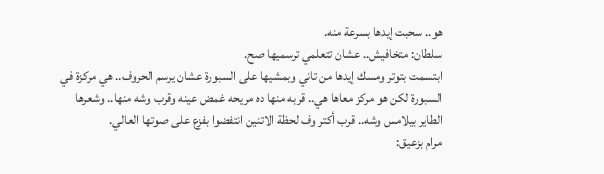هو.. سحبت إيدها بسرعة منه.
سلطان: متخافيش.. عشان تتعلمي ترسميها صح.
ابتسمت بتوتر ومسك إيدها من تاني وبمشيها على السبورة عشان يرسم الحروف.. هي مركزة في السبورة لكن هو مركز معاها هي.. قربه منها ده مريحه غمض عينه وقرب وشه منها.. وشعرها الطاير بيلامس وشه.. قرب أكتر وف لحظة الاتنين انتفضوا بفزع على صوتها العالي.
مرام بزعيق: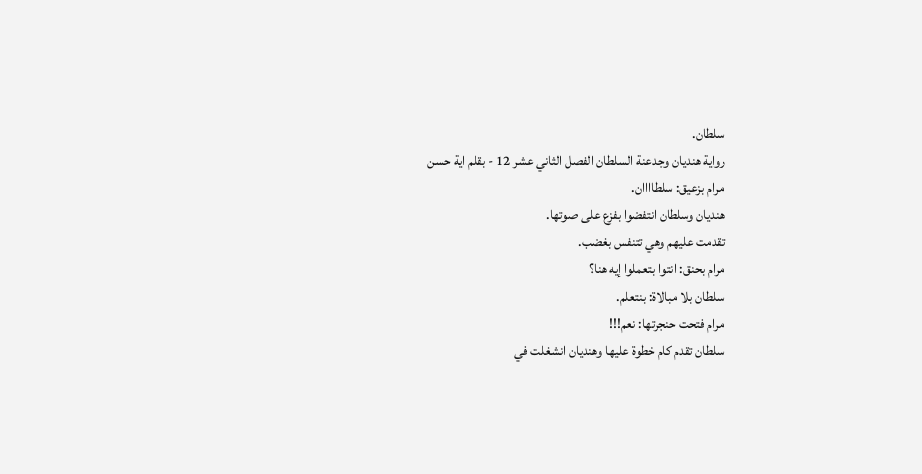سلطان.
رواية هنديان وجدعنة السلطان الفصل الثاني عشر 12 - بقلم اية حسن
مرام بزعيق: سلطاااان.
هنديان وسلطان انتفضوا بفزع على صوتها.
تقدمت عليهم وهي تتنفس بغضب.
مرام بحنق: انتوا بتعملوا إيه هنا؟
سلطان بلا مبالاة: بنتعلم.
مرام فتحت حنجرتها: نعم!!!
سلطان تقدم كام خطوة عليها وهنديان انشغلت في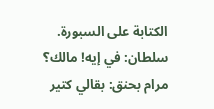الكتابة على السبورة.
سلطان: في إيه! مالك؟
مرام بحنق: بقالي كتير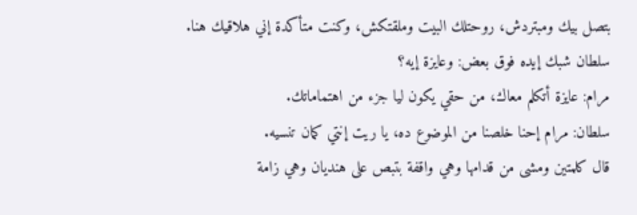بتصل بيك ومبتردش، روحتلك البيت وملقتكش، وكنت متأكدة إني هلاقيك هنا.
سلطان شبك إيده فوق بعض: وعايزة إيه؟
مرام: عايزة أتكلم معاك، من حقي يكون ليا جزء من اهتماماتك.
سلطان: مرام إحنا خلصنا من الموضوع ده، يا ريت إنتي كمان تنسيه.
قال كلمتين ومشى من قدامها وهي واقفة بتبص على هنديان وهي زامة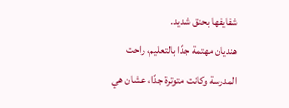شفايفها بحنق شديد.
هنديان مهتمة جدًا بالتعليم، راحت المدرسة وكانت متوترة جدًا، عشان هي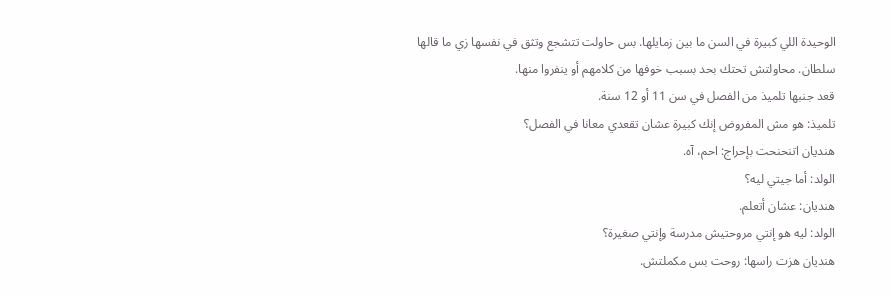الوحيدة اللي كبيرة في السن ما بين زمايلها. بس حاولت تتشجع وتثق في نفسها زي ما قالها سلطان. محاولتش تحتك بحد بسبب خوفها من كلامهم أو ينفروا منها.
قعد جنبها تلميذ من الفصل في سن 11 أو 12 سنة.
تلميذ: هو مش المفروض إنك كبيرة عشان تقعدي معانا في الفصل؟
هنديان اتنحنحت بإحراج: احم، آه.
الولد: أما جيتي ليه؟
هنديان: عشان أتعلم.
الولد: ليه هو إنتي مروحتيش مدرسة وإنتي صغيرة؟
هنديان هزت راسها: روحت بس مكملتش.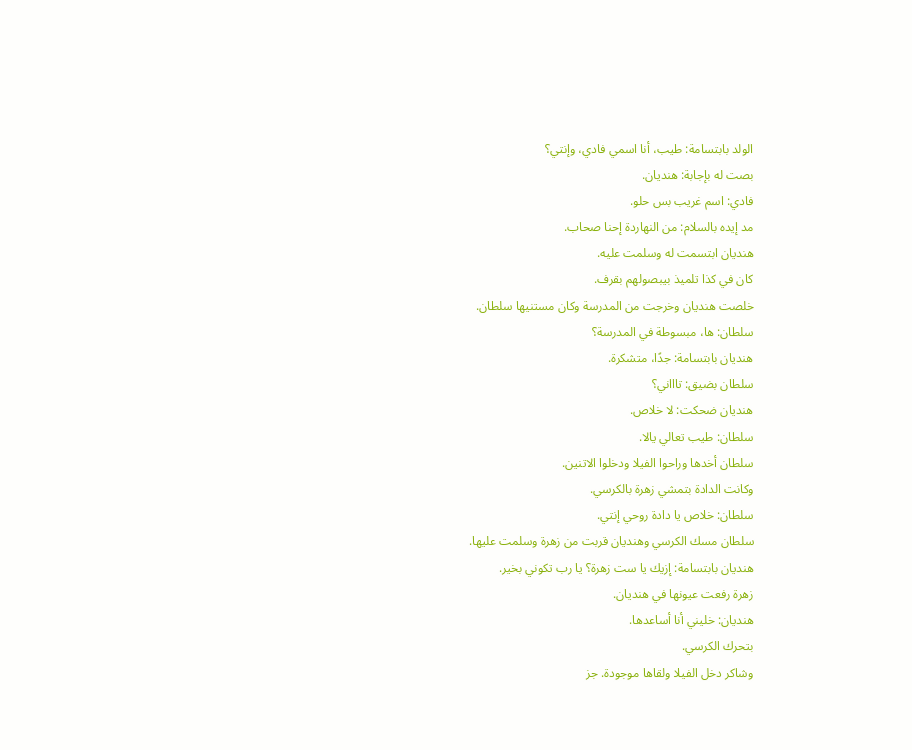الولد بابتسامة: طيب، أنا اسمي فادي، وإنتي؟
بصت له بإجابة: هنديان.
فادي: اسم غريب بس حلو.
مد إيده بالسلام: من النهاردة إحنا صحاب.
هنديان ابتسمت له وسلمت عليه.
كان في كذا تلميذ بيبصولهم بقرف.
خلصت هنديان وخرجت من المدرسة وكان مستنيها سلطان.
سلطان: ها، مبسوطة في المدرسة؟
هنديان بابتسامة: جدًا، متشكرة.
سلطان بضيق: تاااني؟
هنديان ضحكت: لا خلاص.
سلطان: طيب تعالي يالا.
سلطان أخدها وراحوا الفيلا ودخلوا الاتنين.
وكانت الدادة بتمشي زهرة بالكرسي.
سلطان: خلاص يا دادة روحي إنتي.
سلطان مسك الكرسي وهنديان قربت من زهرة وسلمت عليها.
هنديان بابتسامة: إزيك يا ست زهرة؟ يا رب تكوني بخير.
زهرة رفعت عيونها في هنديان.
هنديان: خليني أنا أساعدها.
بتحرك الكرسي.
وشاكر دخل الفيلا ولقاها موجودة. جز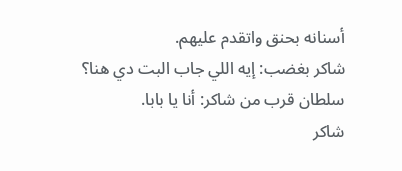أسنانه بحنق واتقدم عليهم.
شاكر بغضب: إيه اللي جاب البت دي هنا؟
سلطان قرب من شاكر: أنا يا بابا.
شاكر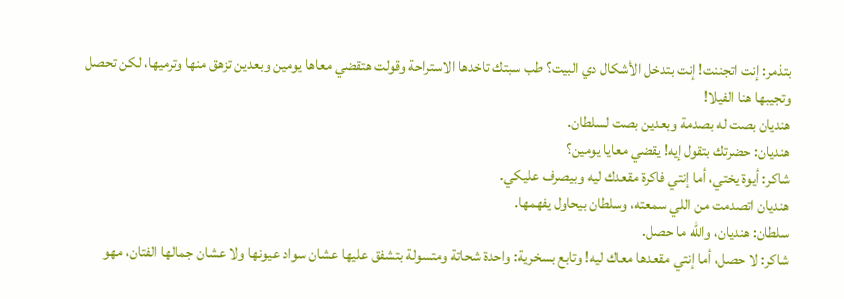بتذمر: إنت اتجننت! إنت بتدخل الأشكال دي البيت؟ طب سبتك تاخدها الاستراحة وقولت هتقضي معاها يومين وبعدين تزهق منها وترميها، لكن تحصل وتجيبها هنا الفيلا!
هنديان بصت له بصدمة وبعدين بصت لسلطان.
هنديان: حضرتك بتقول إيه! يقضي معايا يومين؟
شاكر: أيوة يختي، أما إنتي فاكرة مقعدك ليه وبيصرف عليكي.
هنديان اتصدمت من اللي سمعته، وسلطان بيحاول يفهمها.
سلطان: هنديان، والله ما حصل.
شاكر: لا حصل، أما إنتي مقعدها معاك ليه! وتابع بسخرية: واحدة شحاتة ومتسولة بتشفق عليها عشان سواد عيونها ولا عشان جمالها الفتان، مهو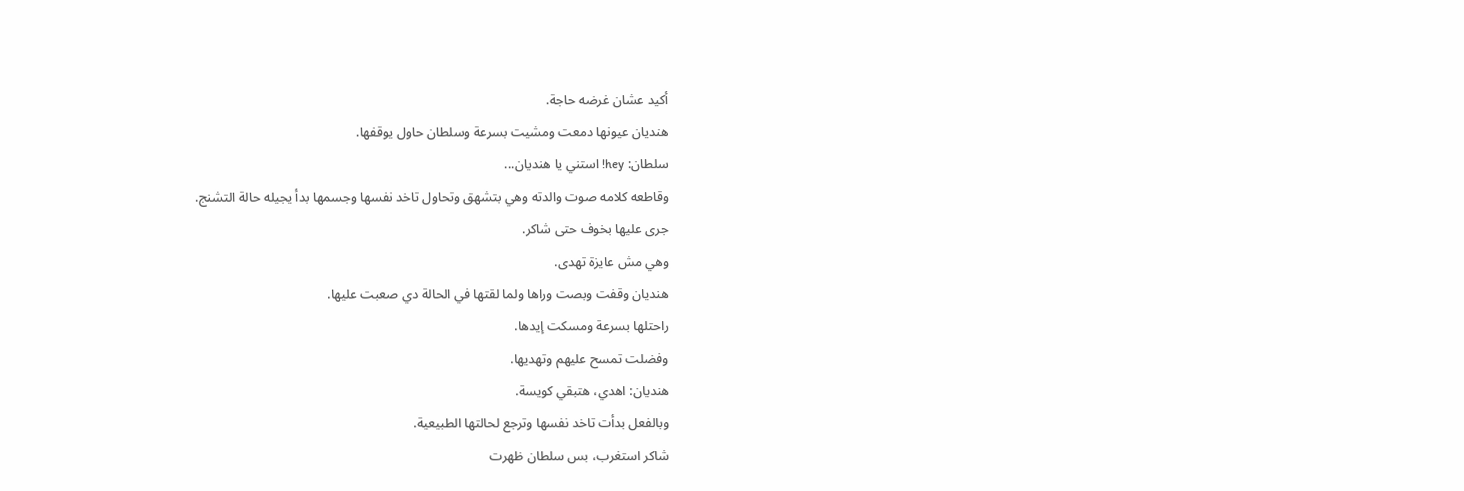أكيد عشان غرضه حاجة.
هنديان عيونها دمعت ومشيت بسرعة وسلطان حاول يوقفها.
سلطان: hey! استني يا هنديان...
وقاطعه كلامه صوت والدته وهي بتشهق وتحاول تاخد نفسها وجسمها بدأ يجيله حالة التشنج.
جرى عليها بخوف حتى شاكر.
وهي مش عايزة تهدى.
هنديان وقفت وبصت وراها ولما لقتها في الحالة دي صعبت عليها.
راحتلها بسرعة ومسكت إيدها.
وفضلت تمسح عليهم وتهديها.
هنديان: اهدي، هتبقي كويسة.
وبالفعل بدأت تاخد نفسها وترجع لحالتها الطبيعية.
شاكر استغرب، بس سلطان ظهرت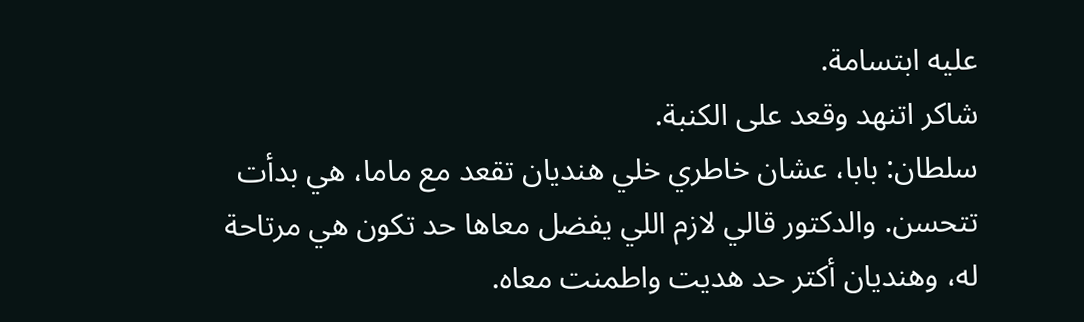عليه ابتسامة.
شاكر اتنهد وقعد على الكنبة.
سلطان: بابا، عشان خاطري خلي هنديان تقعد مع ماما، هي بدأت تتحسن. والدكتور قالي لازم اللي يفضل معاها حد تكون هي مرتاحة له، وهنديان أكتر حد هديت واطمنت معاه.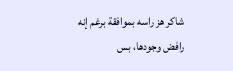شاكر هز راسه بموافقة برغم إنه رافض وجودها، بس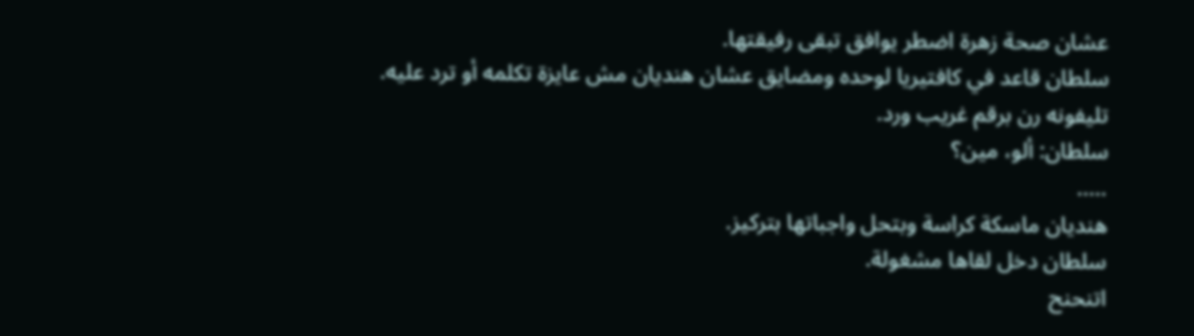عشان صحة زهرة اضطر يوافق تبقى رفيقتها.
سلطان قاعد في كافتيريا لوحده ومضايق عشان هنديان مش عايزة تكلمه أو ترد عليه.
تليفونه رن برقم غريب ورد.
سلطان: ألو، مين؟
.....
هنديان ماسكة كراسة وبتحل واجباتها بتركيز.
سلطان دخل لقاها مشغولة.
اتنحنح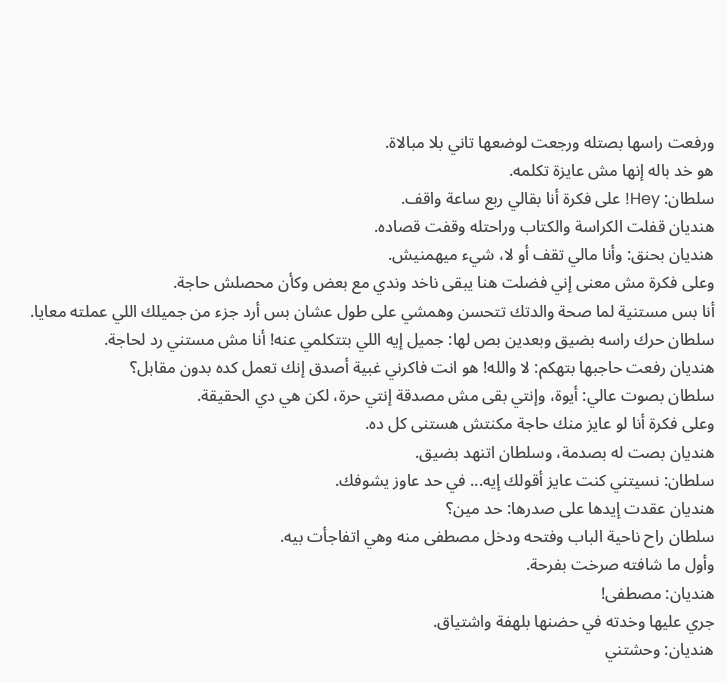ورفعت راسها بصتله ورجعت لوضعها تاني بلا مبالاة.
هو خد باله إنها مش عايزة تكلمه.
سلطان: Hey! على فكرة أنا بقالي ربع ساعة واقف.
هنديان قفلت الكراسة والكتاب وراحتله وقفت قصاده.
هنديان بحنق: وأنا مالي تقف أو لا، شيء ميهمنيش.
وعلى فكرة مش معنى إني فضلت هنا يبقى ناخد وندي مع بعض وكأن محصلش حاجة.
أنا بس مستنية لما صحة والدتك تتحسن وهمشي على طول عشان بس أرد جزء من جميلك اللي عملته معايا.
سلطان حرك راسه بضيق وبعدين بص لها: جميل إيه اللي بتتكلمي عنه! أنا مش مستني رد لحاجة.
هنديان رفعت حاجبها بتهكم: لا والله! هو انت فاكرني غبية أصدق إنك تعمل كده بدون مقابل؟
سلطان بصوت عالي: أيوة، وإنتي بقى مش مصدقة إنتي حرة، لكن هي دي الحقيقة.
وعلى فكرة أنا لو عايز منك حاجة مكنتش هستنى كل ده.
هنديان بصت له بصدمة، وسلطان اتنهد بضيق.
سلطان: نسيتني كنت عايز أقولك إيه... في حد عاوز يشوفك.
هنديان عقدت إيدها على صدرها: حد مين؟
سلطان راح ناحية الباب وفتحه ودخل مصطفى منه وهي اتفاجأت بيه.
وأول ما شافته صرخت بفرحة.
هنديان: مصطفى!
جري عليها وخدته في حضنها بلهفة واشتياق.
هنديان: وحشتني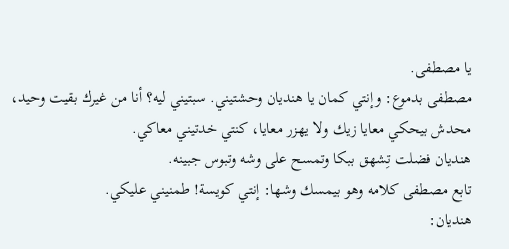يا مصطفى.
مصطفى بدموع: وإنتي كمان يا هنديان وحشتيني. سبتيني ليه؟ أنا من غيرك بقيت وحيد، محدش بيحكي معايا زيك ولا يهزر معايا، كنتي خدتيني معاكي.
هنديان فضلت تِشهق ببكا وتمسح على وشه وتبوس جبينه.
تابع مصطفى كلامه وهو بيمسك وشها: إنتي كويسة! طمنيني عليكي.
هنديان: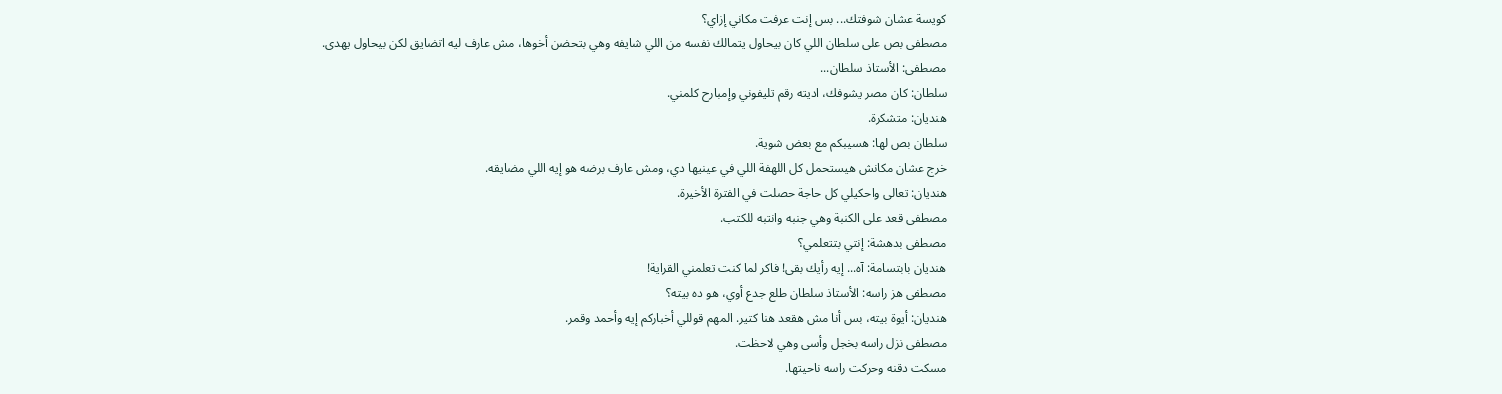كويسة عشان شوفتك... بس إنت عرفت مكاني إزاي؟
مصطفى بص على سلطان اللي كان بيحاول يتمالك نفسه من اللي شايفه وهي بتحضن أخوها، مش عارف ليه اتضايق لكن بيحاول يهدى.
مصطفى: الأستاذ سلطان...
سلطان: كان مصر يشوفك، اديته رقم تليفوني وإمبارح كلمني.
هنديان: متشكرة.
سلطان بص لها: هسيبكم مع بعض شوية.
خرج عشان مكانش هيستحمل كل اللهفة اللي في عينيها دي، ومش عارف برضه هو إيه اللي مضايقه.
هنديان: تعالى واحكيلي كل حاجة حصلت في الفترة الأخيرة.
مصطفى قعد على الكنبة وهي جنبه وانتبه للكتب.
مصطفى بدهشة: إنتي بتتعلمي؟
هنديان بابتسامة: آه... إيه رأيك بقى! فاكر لما كنت تعلمني القراية!
مصطفى هز راسه: الأستاذ سلطان طلع جدع أوي، هو ده بيته؟
هنديان: أيوة بيته، بس أنا مش هقعد هنا كتير. المهم قوللي أخباركم إيه وأحمد وقمر.
مصطفى نزل راسه بخجل وأسى وهي لاحظت.
مسكت دقنه وحركت راسه ناحيتها.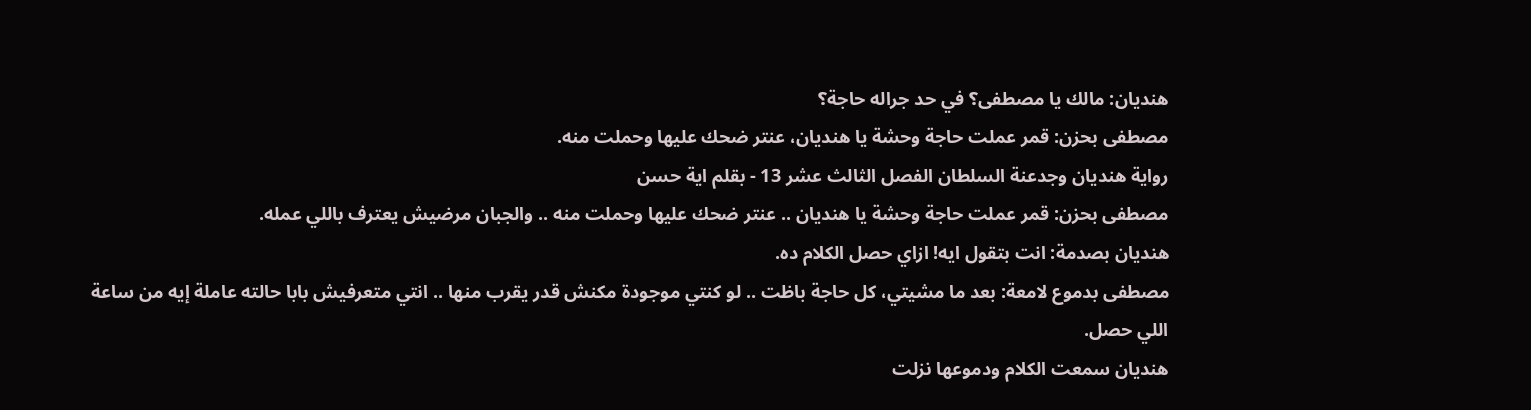هنديان: مالك يا مصطفى؟ في حد جراله حاجة؟
مصطفى بحزن: قمر عملت حاجة وحشة يا هنديان، عنتر ضحك عليها وحملت منه.
رواية هنديان وجدعنة السلطان الفصل الثالث عشر 13 - بقلم اية حسن
مصطفى بحزن: قمر عملت حاجة وحشة يا هنديان .. عنتر ضحك عليها وحملت منه .. والجبان مرضيش يعترف باللي عمله.
هنديان بصدمة: انت بتقول ايه! ازاي حصل الكلام ده.
مصطفى بدموع لامعة: بعد ما مشيتي، كل حاجة باظت .. لو كنتي موجودة مكنش قدر يقرب منها .. انتي متعرفيش بابا حالته عاملة إيه من ساعة اللي حصل.
هنديان سمعت الكلام ودموعها نزلت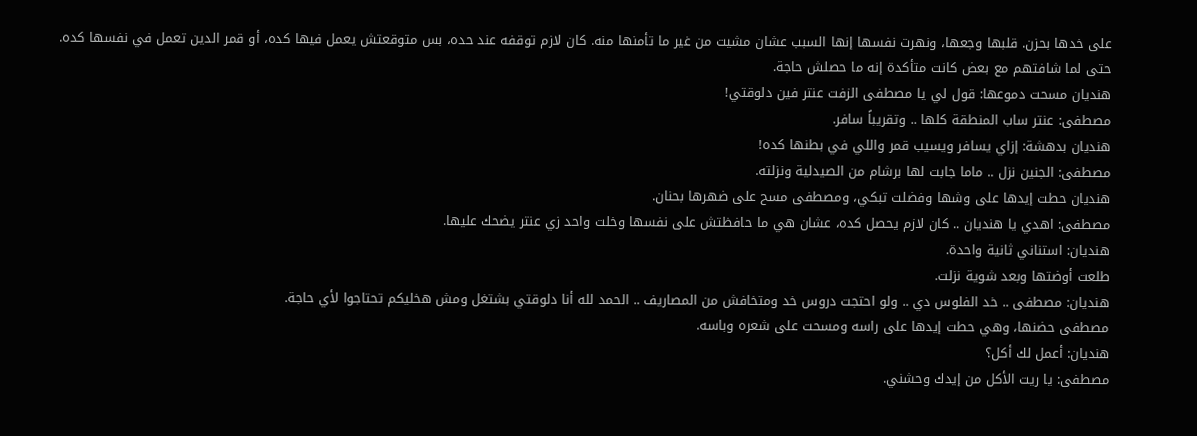على خدها بحزن. قلبها وجعها، ونهرت نفسها إنها السبب عشان مشيت من غير ما تأمنها منه. كان لازم توقفه عند حده، بس متوقعتش يعمل فيها كده، أو قمر الدين تعمل في نفسها كده. حتى لما شافتهم مع بعض كانت متأكدة إنه ما حصلش حاجة.
هنديان مسحت دموعها: قول لي يا مصطفى الزفت عنتر فين دلوقتي!
مصطفى: عنتر ساب المنطقة كلها .. وتقريباً سافر.
هنديان بدهشة: إزاي يسافر ويسيب قمر واللي في بطنها كده!
مصطفى: الجنين نزل .. ماما جابت لها برشام من الصيدلية ونزلته.
هنديان حطت إيدها على وشها وفضلت تبكي، ومصطفى مسح على ضهرها بحنان.
مصطفى: اهدي يا هنديان .. كان لازم يحصل كده، عشان هي ما حافظتش على نفسها وخلت واحد زي عنتر يضحك عليها.
هنديان: استناني ثانية واحدة.
طلعت أوضتها وبعد شوية نزلت.
هنديان: مصطفى .. خد الفلوس دي .. ولو احتجت دروس خد ومتخافش من المصاريف .. الحمد لله أنا دلوقتي بشتغل ومش هخليكم تحتاجوا لأي حاجة.
مصطفى حضنها، وهي حطت إيدها على راسه ومسحت على شعره وباسه.
هنديان: أعمل لك أكل؟
مصطفى: يا ريت الأكل من إيدك وحشني.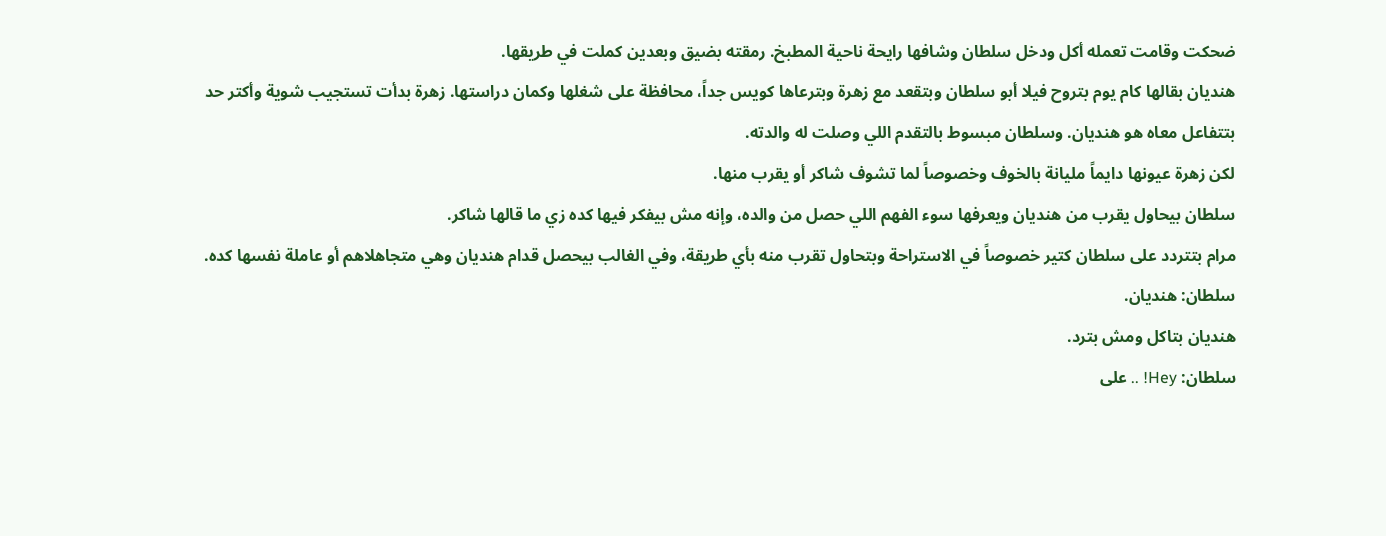ضحكت وقامت تعمله أكل ودخل سلطان وشافها رايحة ناحية المطبخ. رمقته بضيق وبعدين كملت في طريقها.
هنديان بقالها كام يوم بتروح فيلا أبو سلطان وبتقعد مع زهرة وبترعاها كويس جداً، محافظة على شغلها وكمان دراستها. زهرة بدأت تستجيب شوية وأكتر حد بتتفاعل معاه هو هنديان. وسلطان مبسوط بالتقدم اللي وصلت له والدته.
لكن زهرة عيونها دايماً مليانة بالخوف وخصوصاً لما تشوف شاكر أو يقرب منها.
سلطان بيحاول يقرب من هنديان ويعرفها سوء الفهم اللي حصل من والده، وإنه مش بيفكر فيها كده زي ما قالها شاكر.
مرام بتتردد على سلطان كتير خصوصاً في الاستراحة وبتحاول تقرب منه بأي طريقة، وفي الغالب بيحصل قدام هنديان وهي متجاهلاهم أو عاملة نفسها كده.
سلطان: هنديان.
هنديان بتاكل ومش بترد.
سلطان: Hey! .. على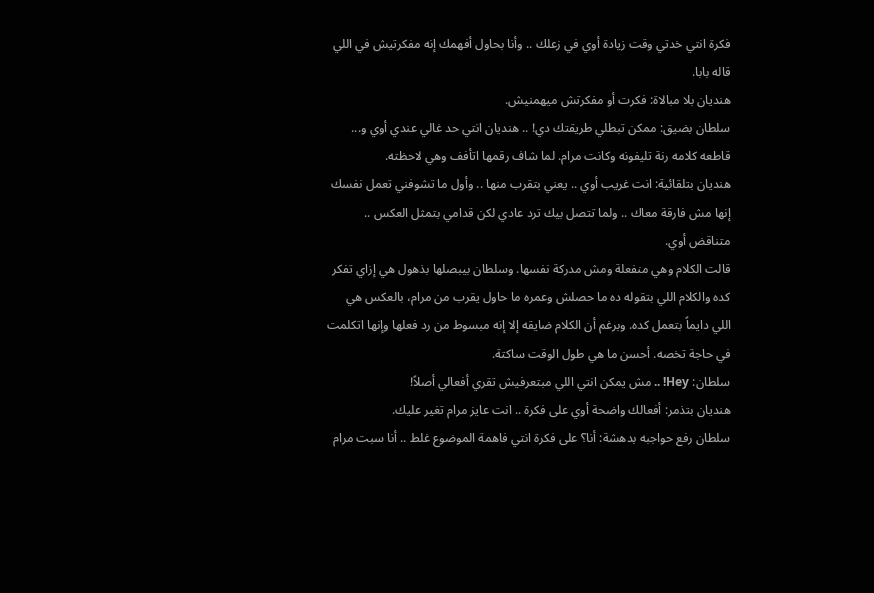فكرة انتي خدتي وقت زيادة أوي في زعلك .. وأنا بحاول أفهمك إنه مفكرتيش في اللي قاله بابا.
هنديان بلا مبالاة: فكرت أو مفكرتش ميهمنيش.
سلطان بضيق: ممكن تبطلي طريقتك دي! .. هنديان انتي حد غالي عندي أوي و...
قاطعه كلامه رنة تليفونه وكانت مرام. لما شاف رقمها اتأفف وهي لاحظته.
هنديان بتلقائية: انت غريب أوي .. يعني بتقرب منها .. وأول ما تشوفني تعمل نفسك إنها مش فارقة معاك .. ولما تتصل بيك ترد عادي لكن قدامي بتمثل العكس .. متناقض أوي.
قالت الكلام وهي منفعلة ومش مدركة نفسها. وسلطان بيبصلها بذهول هي إزاي تفكر كده والكلام اللي بتقوله ده ما حصلش وعمره ما حاول يقرب من مرام، بالعكس هي اللي دايماً بتعمل كده. وبرغم أن الكلام ضايقه إلا إنه مبسوط من رد فعلها وإنها اتكلمت في حاجة تخصه. أحسن ما هي طول الوقت ساكتة.
سلطان: Hey! .. مش يمكن انتي اللي مبتعرفيش تقري أفعالي أصلاً!
هنديان بتذمر: أفعالك واضحة أوي على فكرة .. انت عايز مرام تغير عليك.
سلطان رفع حواجبه بدهشة: أنا؟ على فكرة انتي فاهمة الموضوع غلط .. أنا سبت مرام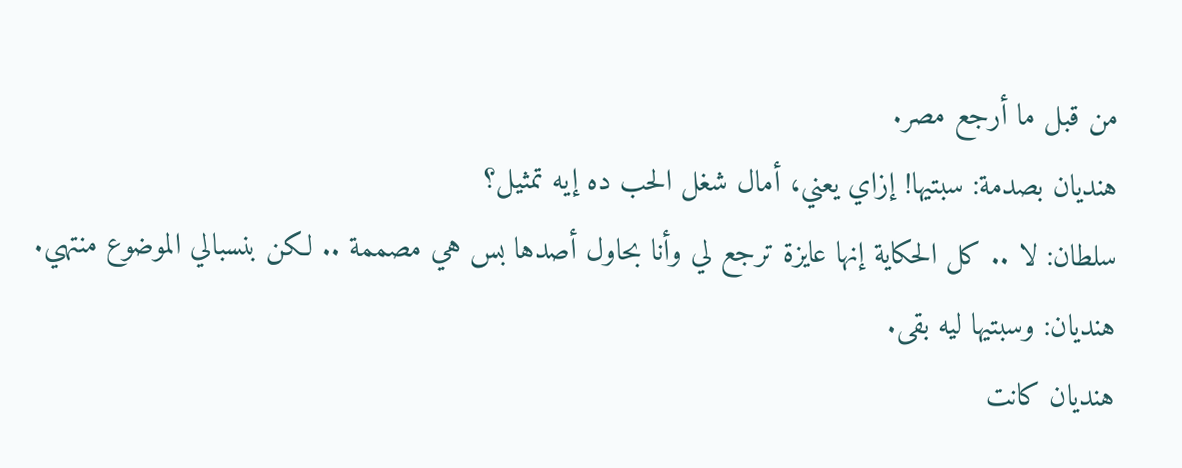من قبل ما أرجع مصر.
هنديان بصدمة: سبتيها! إزاي يعني، أمال شغل الحب ده إيه تمثيل؟
سلطان: لا .. كل الحكاية إنها عايزة ترجع لي وأنا بحاول أصدها بس هي مصممة .. لكن بنسبالي الموضوع منتهي.
هنديان: وسبتيها ليه بقى.
هنديان كانت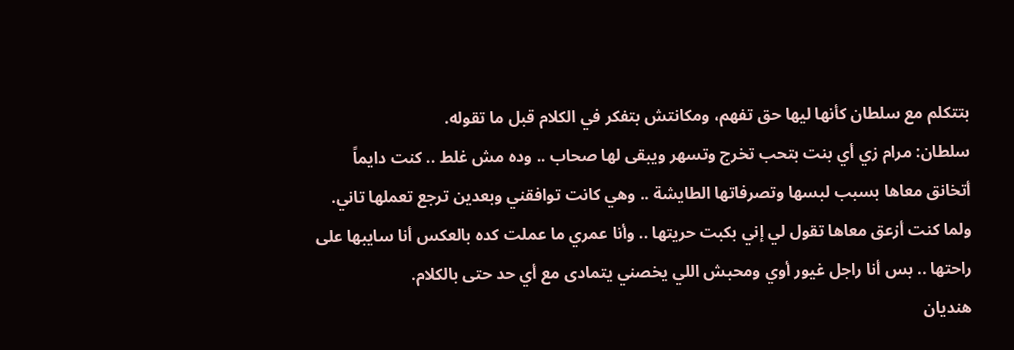بتتكلم مع سلطان كأنها ليها حق تفهم، ومكانتش بتفكر في الكلام قبل ما تقوله.
سلطان: مرام زي أي بنت بتحب تخرج وتسهر ويبقى لها صحاب .. وده مش غلط .. كنت دايماً أتخانق معاها بسبب لبسها وتصرفاتها الطايشة .. وهي كانت توافقني وبعدين ترجع تعملها تاني. ولما كنت أزعق معاها تقول لي إني بكبت حريتها .. وأنا عمري ما عملت كده بالعكس أنا سايبها على راحتها .. بس أنا راجل غيور أوي ومحبش اللي يخصني يتمادى مع أي حد حتى بالكلام.
هنديان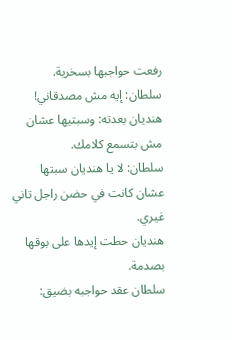رفعت حواجبها بسخرية.
سلطان: إيه مش مصدقاني!
هنديان بعدته: وسبتيها عشان مش بتسمع كلامك.
سلطان: لا يا هنديان سبتها عشان كانت في حضن راجل تاني غيري.
هنديان حطت إيدها على بوقها بصدمة.
سلطان عقد حواجبه بضيق: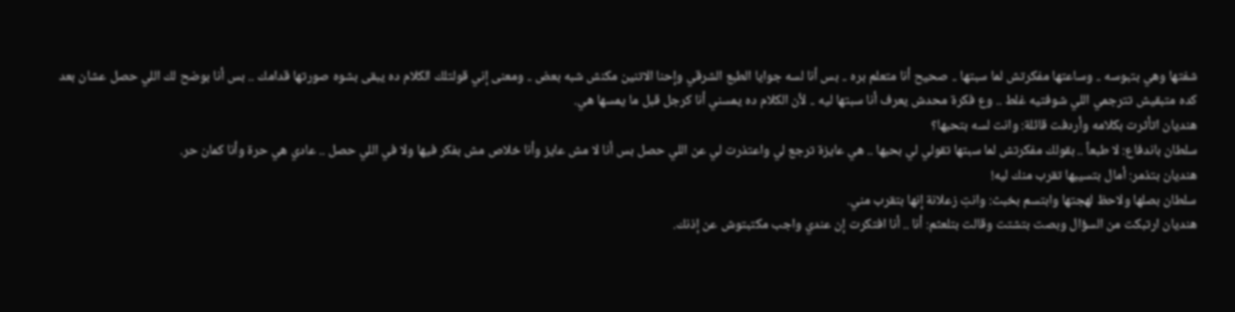شفتها وهي بتبوسه .. وساعتها مفكرتش لما سبتها .. صحيح أنا متعلم بره .. بس أنا لسه جوايا الطبع الشرقي وإحنا الاتنين مكنش شبه بعض .. ومعنى إني قولتلك الكلام ده يبقى بشوه صورتها قدامك .. بس أنا بوضح لك اللي حصل عشان بعد كده متبقيش تترجمي اللي شوفتيه غلط .. وع فكرة محدش يعرف أنا سبتها ليه .. لأن الكلام ده يمسني أنا كرجل قبل ما يمسها هي.
هنديان اتأثرت بكلامه وأردفت قائلة: وانت لسه بتحبها؟
سلطان باندفاع: لا طبعاً .. بقولك مفكرتش لما سبتها تقولي لي بحبها .. هي عايزة ترجع لي واعتذرت لي عن اللي حصل بس أنا لا مش عايز وأنا خلاص مش بفكر فيها ولا في اللي حصل .. عادي هي حرة وأنا كمان حر.
هنديان بتذمر: أمال بتسيبها تقرب منك ليه!
سلطان بصلها ولاحظ لهجتها وابتسم بخبث: وانتِ زعلانة إنها بتقرب مني.
هنديان ارتبكت من السؤال وبصت بتشتت وقالت بتلعثم: أنا .. أنا افتكرت إن عندي واجب مكتبتوش عن إذنك.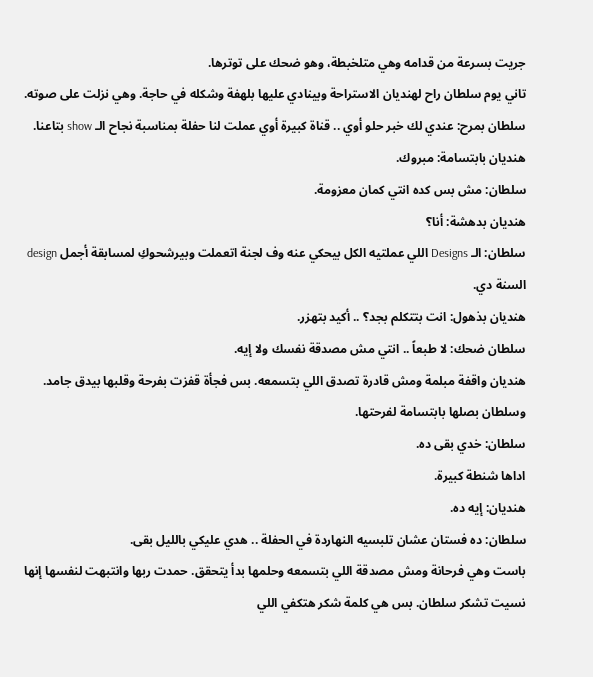جريت بسرعة من قدامه وهي متلخبطة، وهو ضحك على توترها.
تاني يوم سلطان راح لهنديان الاستراحة وبينادي عليها بلهفة وشكله في حاجة. وهي نزلت على صوته.
سلطان بمرح: عندي لك خبر حلو أوي .. قناة كبيرة أوي عملت لنا حفلة بمناسبة نجاح الـ show بتاعنا.
هنديان بابتسامة: مبروك.
سلطان: مش بس كده انتي كمان معزومة.
هنديان بدهشة: أنا؟
سلطان: الـ Designs اللي عملتيه الكل بيحكي عنه وف لجنة اتعملت وبيرشحوكِ لمسابقة أجمل design السنة دي.
هنديان بذهول: انت بتتكلم بجد؟ .. أكيد بتهزر.
سلطان ضحك: لا طبعاً .. انتي مش مصدقة نفسك ولا إيه.
هنديان واقفة مبلمة ومش قادرة تصدق اللي بتسمعه. بس فجأة قفزت بفرحة وقلبها بيدق جامد. وسلطان بصلها بابتسامة لفرحتها.
سلطان: خدي بقى ده.
اداها شنطة كبيرة.
هنديان: إيه ده.
سلطان: ده فستان عشان تلبسيه النهاردة في الحفلة .. هدي عليكي بالليل بقى.
باست وهي فرحانة ومش مصدقة اللي بتسمعه وحلمها بدأ يتحقق. حمدت ربها وانتبهت لنفسها إنها نسيت تشكر سلطان. بس هي كلمة شكر هتكفي اللي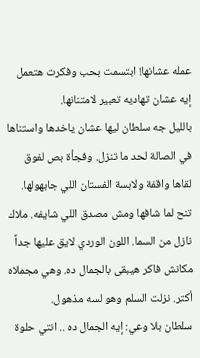عمله عشانها! ابتسمت بحب وفكرت هتعمل إيه عشان تهاديه تعبير لامتنانها.
بالليل جه سلطان ليها عشان ياخدها واستناها في الصالة لحد ما تنزل. وفجأة بص لفوق لقاها واقفة ولابسة الفستان اللي جابهولها. تنح لما شافها ومش مصدق اللي شايفه. ملاك نازل من السما. اللون الوردي لايق عليها جداً مكانش فاكر هيبقى بالجمال ده. وهي مجملاه أكتر. نزلت السلم وهو لسه مذهول.
سلطان بلا وعي: إيه الجمال ده .. انتي حلوة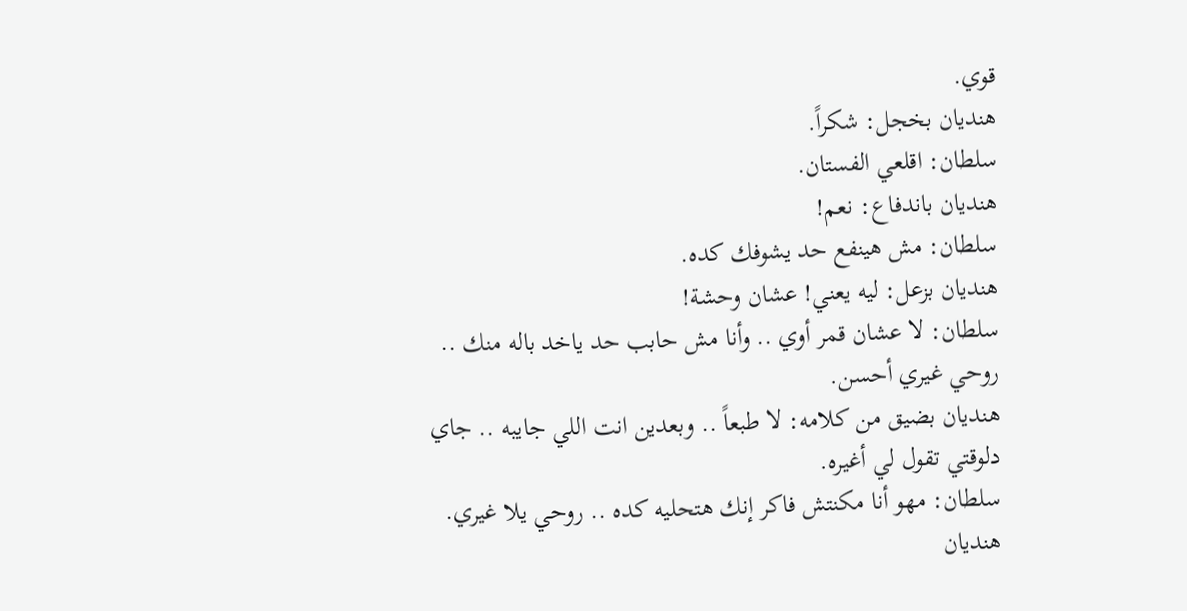قوي.
هنديان بخجل: شكراً.
سلطان: اقلعي الفستان.
هنديان باندفاع: نعم!
سلطان: مش هينفع حد يشوفك كده.
هنديان بزعل: ليه يعني! عشان وحشة!
سلطان: لا عشان قمر أوي .. وأنا مش حابب حد ياخد باله منك .. روحي غيري أحسن.
هنديان بضيق من كلامه: لا طبعاً .. وبعدين انت اللي جايبه .. جاي دلوقتي تقول لي أغيره.
سلطان: مهو أنا مكنتش فاكر إنك هتحليه كده .. روحي يلا غيري.
هنديان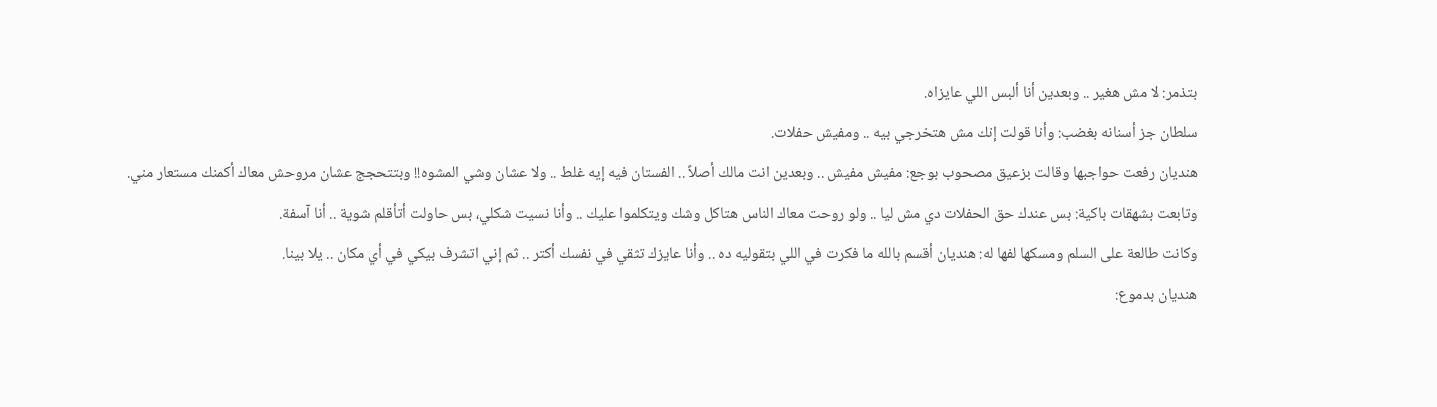بتذمر: لا مش هغير .. وبعدين أنا ألبس اللي عايزاه.
سلطان جز أسنانه بغضب: وأنا قولت إنك مش هتخرجي بيه .. ومفيش حفلات.
هنديان رفعت حواجبها وقالت بزعيق مصحوب بوجع: مفيش مفيش .. وبعدين انت مالك أصلاً .. الفستان فيه إيه غلط .. ولا عشان وشي المشوه!! وبتتحجج عشان مروحش معاك أكمنك مستعار مني.
وتابعت بشهقات باكية: بس عندك حق الحفلات دي مش ليا .. ولو روحت معاك الناس هتاكل وشك ويتكلموا عليك .. وأنا نسيت شكلي، بس حاولت أتأقلم شوية .. أنا آسفة.
وكانت طالعة على السلم ومسكها لفها له: هنديان أقسم بالله ما فكرت في اللي بتقوليه ده .. وأنا عايزك تثقي في نفسك أكتر .. ثم إني اتشرف بيكي في أي مكان .. يلا بينا.
هنديان بدموع: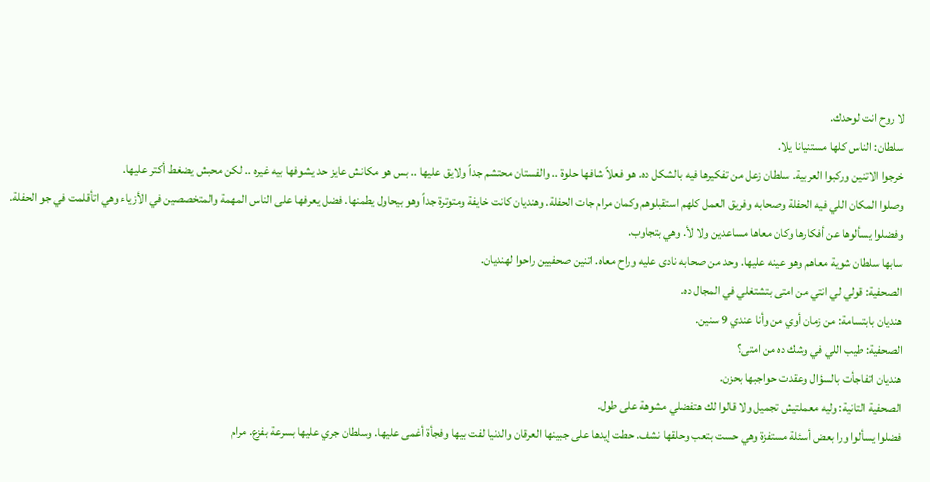لا روح انت لوحدك.
سلطان: الناس كلها مستنيانا يلا.
خرجوا الاتنين وركبوا العربية. سلطان زعل من تفكيرها فيه بالشكل ده. هو فعلاً شافها حلوة .. والفستان محتشم جداً ولايق عليها .. بس هو مكانش عايز حد يشوفها بيه غيره .. لكن محبش يضغط أكتر عليها.
وصلوا المكان اللي فيه الحفلة وصحابه وفريق العمل كلهم استقبلوهم وكمان مرام جات الحفلة. وهنديان كانت خايفة ومتوترة جداً وهو بيحاول يطمنها. فضل يعرفها على الناس المهمة والمتخصصين في الأزياء وهي اتأقلمت في جو الحفلة. وفضلوا يسألوها عن أفكارها وكان معاها مساعدين ولا لأ. وهي بتجاوب.
سابها سلطان شوية معاهم وهو عينه عليها. وحد من صحابه نادى عليه وراح معاه. اتنين صحفيين راحوا لهنديان.
الصحفية: قولي لي انتي من امتى بتشتغلي في المجال ده.
هنديان بابتسامة: من زمان أوي من وأنا عندي 9 سنين.
الصحفية: طيب اللي في وشك ده من امتى؟
هنديان اتفاجأت بالسؤال وعقدت حواجبها بحزن.
الصحفية التانية: وليه معملتيش تجميل ولا قالوا لك هتفضلي مشوهة على طول.
فضلوا يسألوا ورا بعض أسئلة مستفزة وهي حست بتعب وحلقها نشف. حطت إيدها على جبينها العرقان والدنيا لفت بيها وفجأة أغمى عليها. وسلطان جري عليها بسرعة بفزع. مرام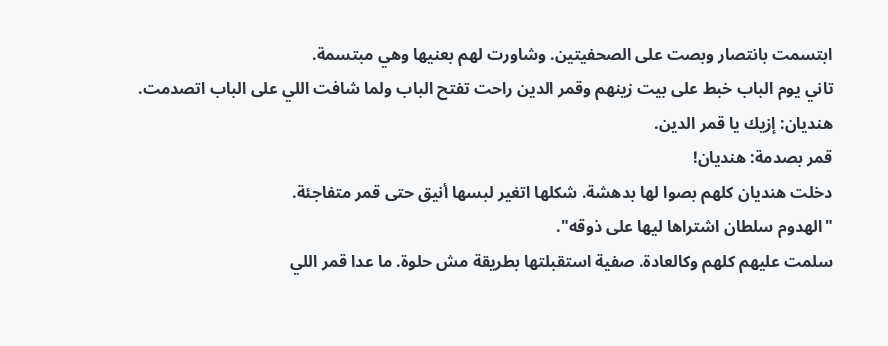ابتسمت بانتصار وبصت على الصحفيتين. وشاورت لهم بعنيها وهي مبتسمة.
تاني يوم الباب خبط على بيت زينهم وقمر الدين راحت تفتح الباب ولما شافت اللي على الباب اتصدمت.
هنديان: إزيك يا قمر الدين.
قمر بصدمة: هنديان!
دخلت هنديان كلهم بصوا لها بدهشة. شكلها اتغير لبسها أنيق حتى قمر متفاجئة.
"الهدوم سلطان اشتراها ليها على ذوقه".
سلمت عليهم كلهم وكالعادة. صفية استقبلتها بطريقة مش حلوة. ما عدا قمر اللي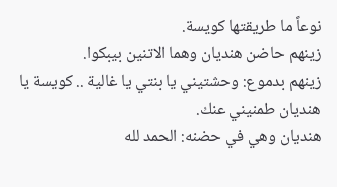نوعاً ما طريقتها كويسة.
زينهم حاضن هنديان وهما الاتنين بيبكوا.
زينهم بدموع: وحشتيني يا بنتي يا غالية .. كويسة يا هنديان طمنيني عنك.
هنديان وهي في حضنه: الحمد لله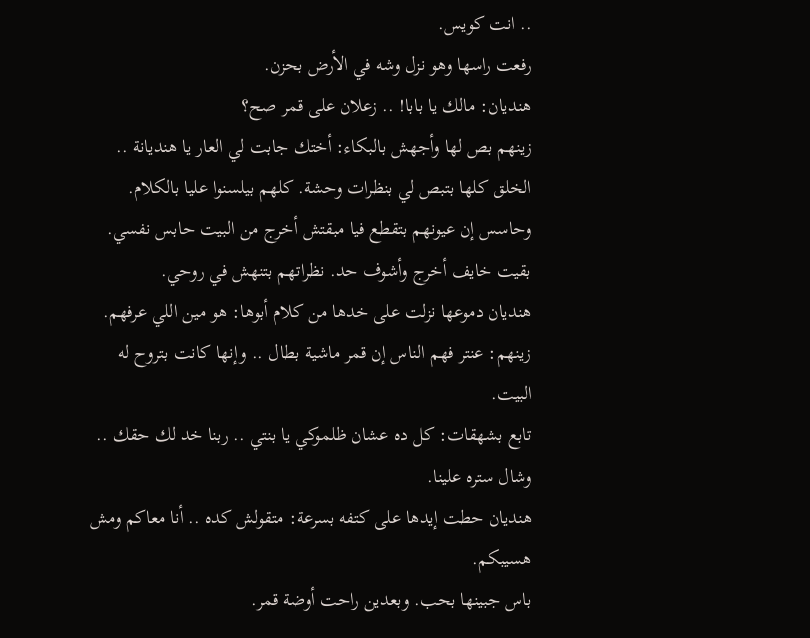.. انت كويس.
رفعت راسها وهو نزل وشه في الأرض بحزن.
هنديان: مالك يا بابا! .. زعلان على قمر صح؟
زينهم بص لها وأجهش بالبكاء: أختك جابت لي العار يا هنديانة .. الخلق كلها بتبص لي بنظرات وحشة. كلهم بيلسنوا عليا بالكلام. وحاسس إن عيونهم بتقطع فيا مبقتش أخرج من البيت حابس نفسي. بقيت خايف أخرج وأشوف حد. نظراتهم بتنهش في روحي.
هنديان دموعها نزلت على خدها من كلام أبوها: هو مين اللي عرفهم.
زينهم: عنتر فهم الناس إن قمر ماشية بطال .. وإنها كانت بتروح له البيت.
تابع بشهقات: كل ده عشان ظلموكي يا بنتي .. ربنا خد لك حقك .. وشال ستره علينا.
هنديان حطت إيدها على كتفه بسرعة: متقولش كده .. أنا معاكم ومش هسيبكم.
باس جبينها بحب. وبعدين راحت أوضة قمر.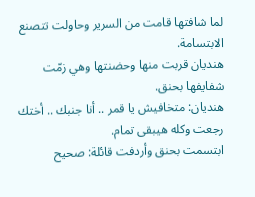لما شافتها قامت من السرير وحاولت تتصنع الابتسامة.
هنديان قربت منها وحضنتها وهي زمّت شفايفها بحنق.
هنديان: متخافيش يا قمر .. أنا جنبك .. أختك رجعت وكله هيبقى تمام.
ابتسمت بحنق وأردفت قائلة: صحيح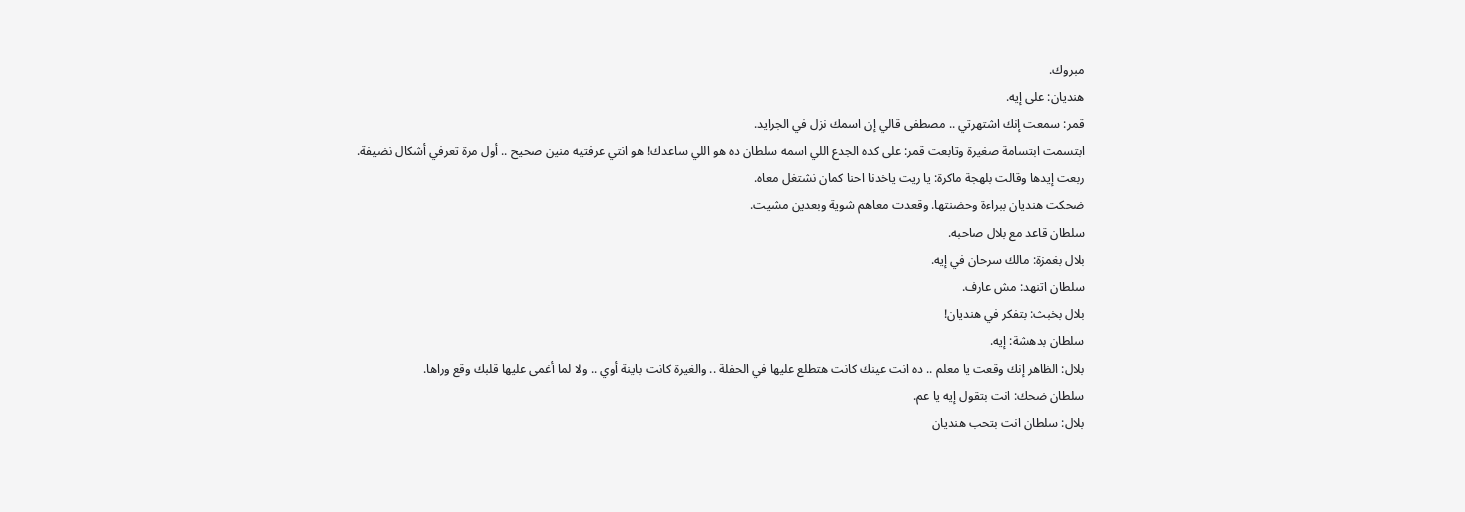مبروك.
هنديان: على إيه.
قمر: سمعت إنك اشتهرتي .. مصطفى قالي إن اسمك نزل في الجرايد.
ابتسمت ابتسامة صغيرة وتابعت قمر: على كده الجدع اللي اسمه سلطان ده هو اللي ساعدك! هو انتي عرفتيه منين صحيح .. أول مرة تعرفي أشكال نضيفة.
ربعت إيدها وقالت بلهجة ماكرة: يا ريت ياخدنا احنا كمان نشتغل معاه.
ضحكت هنديان ببراءة وحضنتها. وقعدت معاهم شوية وبعدين مشيت.
سلطان قاعد مع بلال صاحبه.
بلال بغمزة: مالك سرحان في إيه.
سلطان اتنهد: مش عارف.
بلال بخبث: بتفكر في هنديان!
سلطان بدهشة: إيه.
بلال: الظاهر إنك وقعت يا معلم .. ده انت عينك كانت هتطلع عليها في الحفلة .. والغيرة كانت باينة أوي .. ولا لما أغمى عليها قلبك وقع وراها.
سلطان ضحك: انت بتقول إيه يا عم.
بلال: سلطان انت بتحب هنديان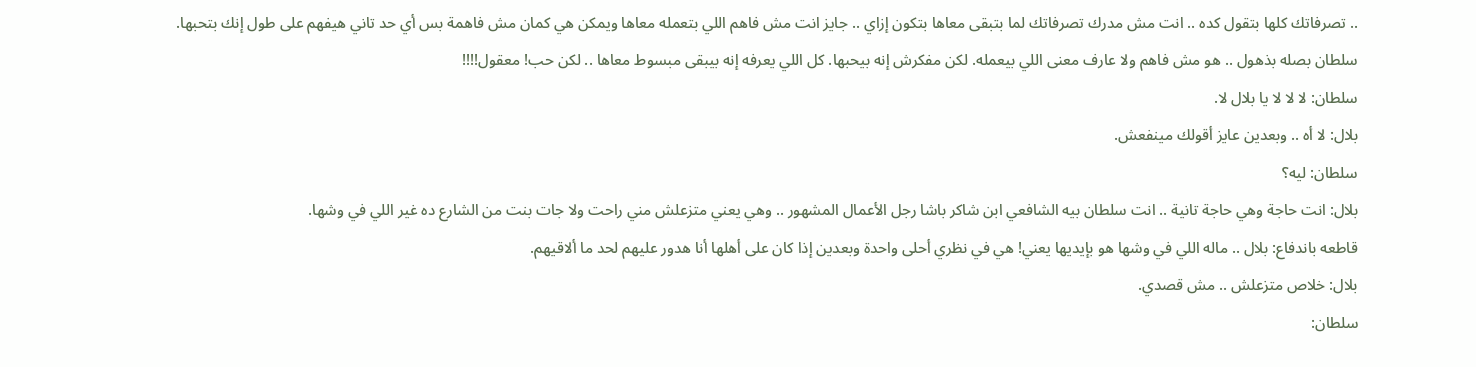.. تصرفاتك كلها بتقول كده .. انت مش مدرك تصرفاتك لما بتبقى معاها بتكون إزاي .. جايز انت مش فاهم اللي بتعمله معاها ويمكن هي كمان مش فاهمة بس أي حد تاني هيفهم على طول إنك بتحبها.
سلطان بصله بذهول .. هو مش فاهم ولا عارف معنى اللي بيعمله. لكن مفكرش إنه بيحبها. كل اللي يعرفه إنه بيبقى مبسوط معاها .. لكن حب! معقول!!!!
سلطان: لا لا لا يا بلال لا.
بلال: لا أه .. وبعدين عايز أقولك مينفعش.
سلطان: ليه؟
بلال: انت حاجة وهي حاجة تانية .. انت سلطان بيه الشافعي ابن شاكر باشا رجل الأعمال المشهور .. وهي يعني متزعلش مني راحت ولا جات بنت من الشارع ده غير اللي في وشها.
قاطعه باندفاع: بلال .. ماله اللي في وشها هو بإيديها يعني! هي في نظري أحلى واحدة وبعدين إذا كان على أهلها أنا هدور عليهم لحد ما ألاقيهم.
بلال: خلاص متزعلش .. مش قصدي.
سلطان: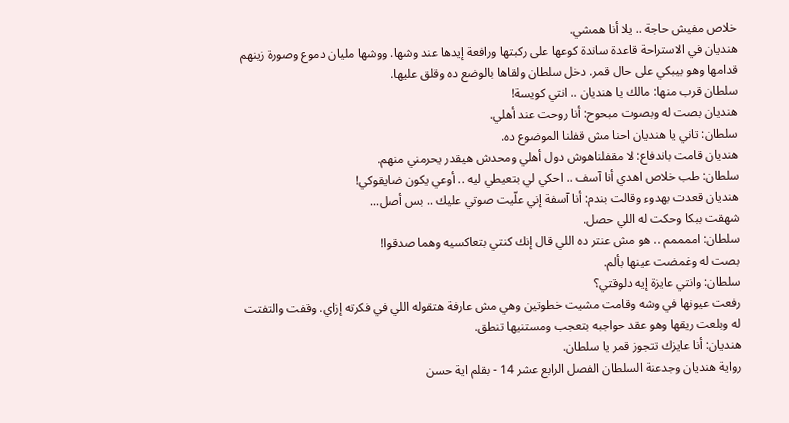خلاص مفيش حاجة .. يلا أنا همشي.
هنديان في الاستراحة قاعدة ساندة كوعها على ركبتها ورافعة إيدها عند وشها. ووشها مليان دموع وصورة زينهم قدامها وهو بيبكي على حال قمر. دخل سلطان ولقاها بالوضع ده وقلق عليها.
سلطان قرب منها: مالك يا هنديان .. انتي كويسة!
هنديان بصت له وبصوت مبحوح: أنا روحت عند أهلي.
سلطان: تاني يا هنديان احنا مش قفلنا الموضوع ده.
هنديان قامت باندفاع: لا مقفلناهوش دول أهلي ومحدش هيقدر يحرمني منهم.
سلطان: طب خلاص اهدي أنا آسف .. احكي لي بتعيطي ليه .. أوعي يكون ضايقوكي!
هنديان قعدت بهدوء وقالت بندم: أنا آسفة إني علّيت صوتي عليك .. بس أصل...
شهقت ببكا وحكت له اللي حصل.
سلطان: اممممم .. هو مش عنتر ده اللي قال إنك كنتي بتعاكسيه وهما صدقوا!
بصت له وغمضت عينها بألم.
سلطان: وانتي عايزة إيه دلوقتي؟
رفعت عيونها في وشه وقامت مشيت خطوتين وهي مش عارفة هتقوله اللي في فكرته إزاي. وقفت والتفتت له وبلعت ريقها وهو عقد حواجبه بتعجب ومستنيها تنطق.
هنديان: أنا عايزك تتجوز قمر يا سلطان.
رواية هنديان وجدعنة السلطان الفصل الرابع عشر 14 - بقلم اية حسن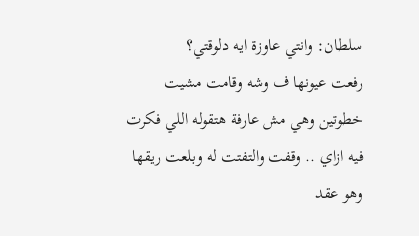سلطان: وانتي عاوزة ايه دلوقتي؟
رفعت عيونها ف وشه وقامت مشيت خطوتين وهي مش عارفة هتقوله اللي فكرت فيه ازاي .. وقفت والتفتت له وبلعت ريقها وهو عقد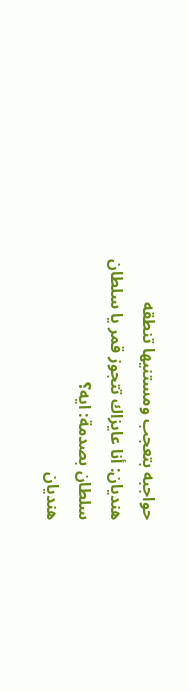حواجبه بتعجب ومستنيها تنطقه
هنديان: أنا عايزاك تتجوز قمر يا سلطان
سلطان بصدمة: ايه؟
هنديان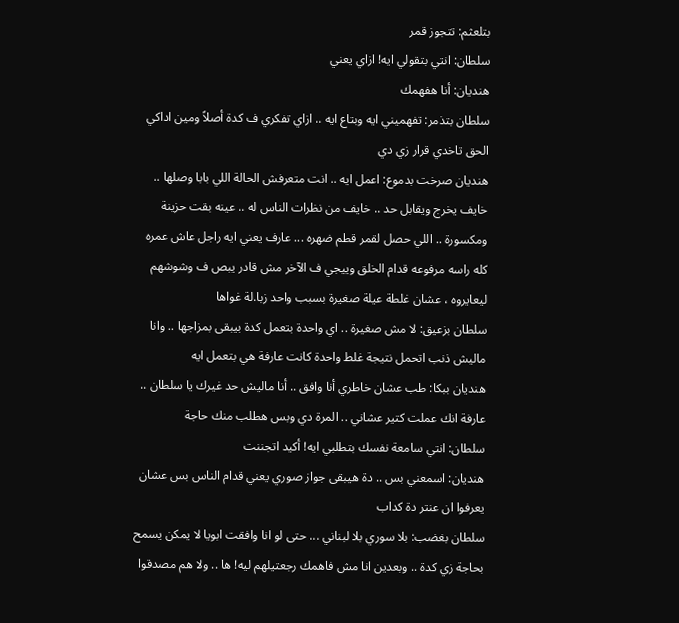بتلعثم: تتجوز قمر
سلطان: انتي بتقولي ايه! ازاي يعني
هنديان: أنا هفهمك
سلطان بتذمر: تفهميني ايه وبتاع ايه .. ازاي تفكري ف كدة أصلاً ومين اداكي الحق تاخدي قرار زي دي
هنديان صرخت بدموع: اعمل ايه .. انت متعرفش الحالة اللي بابا وصلها .. خايف يخرج ويقابل حد .. خايف من نظرات الناس له .. عينه بقت حزينة ومكسورة .. اللي حصل لقمر قطم ضهره ... عارف يعني ايه راجل عاش عمره كله راسه مرفوعه قدام الخلق وييجي ف الآخر مش قادر يبص ف وشوشهم ليعايروه ، عشان غلطة عيلة صغيرة بسبب واحد زبا.لة غواها
سلطان بزعيق: لا مش صغيرة .. اي واحدة بتعمل كدة بيبقى بمزاجها .. وانا ماليش ذنب اتحمل نتيجة غلط واحدة كانت عارفة هي بتعمل ايه
هنديان ببكا: طب عشان خاطري أنا وافق .. أنا ماليش حد غيرك يا سلطان .. عارفة انك عملت كتير عشاني .. المرة دي وبس هطلب منك حاجة
سلطان: انتي سامعة نفسك بتطلبي ايه! أكيد اتجننت
هنديان: اسمعني بس .. دة هيبقى جواز صوري يعني قدام الناس بس عشان يعرفوا ان عنتر دة كداب
سلطان بغضب: بلا سوري بلا لبناني ... حتى لو انا وافقت ابويا لا يمكن يسمح بحاجة زي كدة .. وبعدين انا مش فاهمك رجعتيلهم ليه! ها .. ولا هم مصدقوا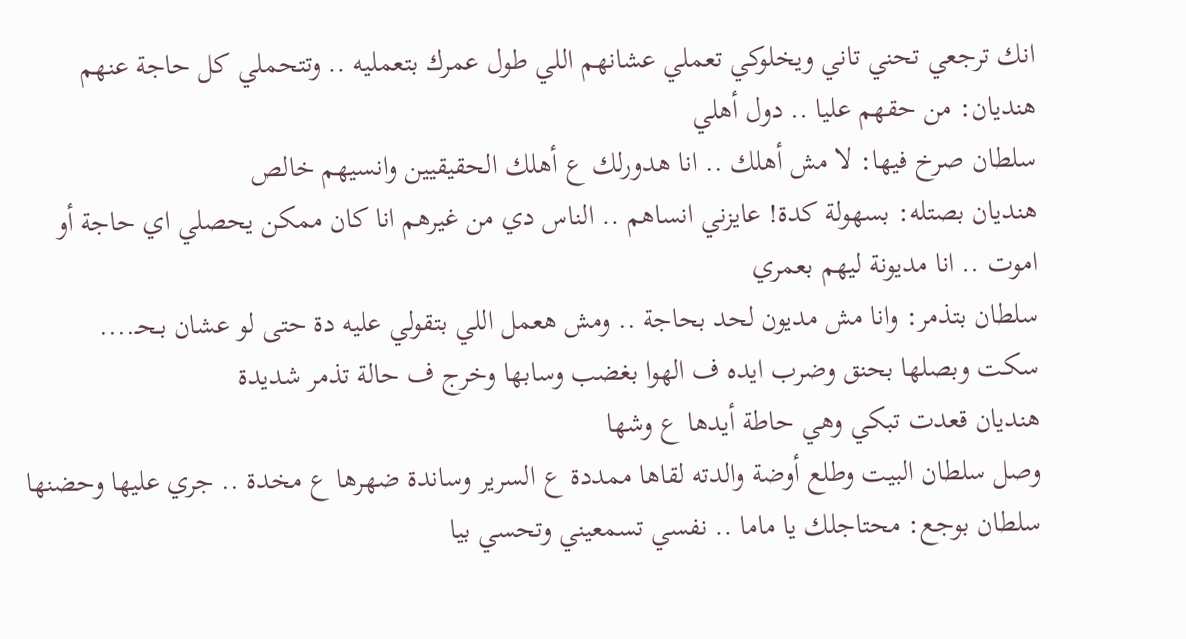انك ترجعي تحني تاني ويخلوكي تعملي عشانهم اللي طول عمرك بتعمليه .. وتتحملي كل حاجة عنهم
هنديان: من حقهم عليا .. دول أهلي
سلطان صرخ فيها: لا مش أهلك .. انا هدورلك ع أهلك الحقيقيين وانسيهم خالص
هنديان بصتله: بسهولة كدة! عايزني انساهم .. الناس دي من غيرهم انا كان ممكن يحصلي اي حاجة أو اموت .. انا مديونة ليهم بعمري
سلطان بتذمر: وانا مش مديون لحد بحاجة .. ومش هعمل اللي بتقولي عليه دة حتى لو عشان بـحـ....
سكت وبصلها بحنق وضرب ايده ف الهوا بغضب وسابها وخرج ف حالة تذمر شديدة
هنديان قعدت تبكي وهي حاطة أيدها ع وشها
وصل سلطان البيت وطلع أوضة والدته لقاها ممددة ع السرير وساندة ضهرها ع مخدة .. جري عليها وحضنها
سلطان بوجع: محتاجلك يا ماما .. نفسي تسمعيني وتحسي بيا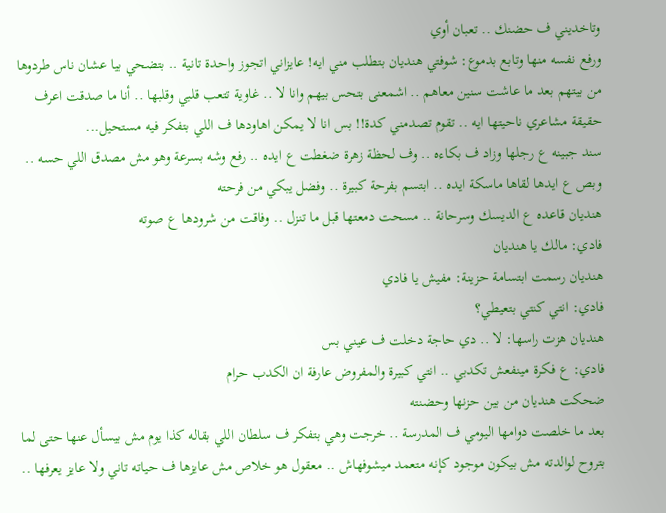وتاخديني ف حضنك .. تعبان أوي
ورفع نفسه منها وتابع بدموع: شوفتي هنديان بتطلب مني ايه! عايزاني اتجوز واحدة تانية .. بتضحي بيا عشان ناس طردوها من بيتهم بعد ما عاشت سنين معاهم .. اشمعنى بتحس بيهم وانا لا .. غاوية تتعب قلبي وقلبها .. أنا ما صدقت اعرف حقيقة مشاعري ناحيتها ايه .. تقوم تصدمني كدة!! بس انا لا يمكن اهاودها ف اللي بتفكر فيه مستحيل...
سند جبينه ع رجلها وزاد ف بكاءه .. وف لحظة زهرة ضغطت ع ايده .. رفع وشه بسرعة وهو مش مصدق اللي حسه .. وبص ع ايدها لقاها ماسكة ايده .. ابتسم بفرحة كبيرة .. وفضل يبكي من فرحته
هنديان قاعده ع الديسك وسرحانة .. مسحت دمعتها قبل ما تنزل .. وفاقت من شرودها ع صوته
فادي: مالك يا هنديان
هنديان رسمت ابتسامة حزينة: مفيش يا فادي
فادي: انتي كنتي بتعيطي؟
هنديان هزت راسها: لا .. دي حاجة دخلت ف عيني بس
فادي: ع فكرة مينفعش تكدبي .. انتي كبيرة والمفروض عارفة ان الكدب حرام
ضحكت هنديان من بين حزنها وحضنته
بعد ما خلصت دوامها اليومي ف المدرسة .. خرجت وهي بتفكر ف سلطان اللي بقاله كذا يوم مش بيسأل عنها حتى لما بتروح لوالدته مش بيكون موجود كإنه متعمد ميشوفهاش .. معقول هو خلاص مش عايزها ف حياته تاني ولا عايز يعرفها ..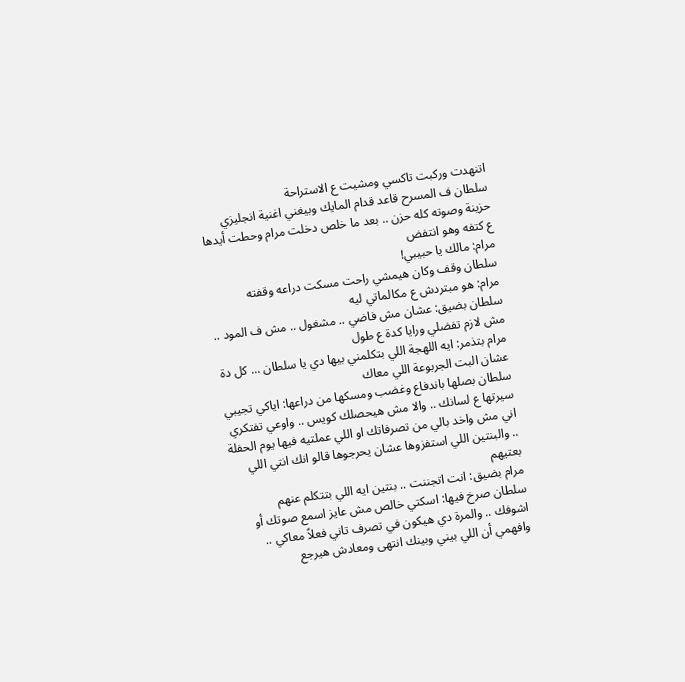اتنهدت وركبت تاكسي ومشيت ع الاستراحة
سلطان ف المسرح قاعد قدام المايك وبيغني اغنية انجليزي حزينة وصوته كله حزن .. بعد ما خلص دخلت مرام وحطت أيدها ع كتفه وهو انتفض
مرام: مالك يا حبيبي!
سلطان وقف وكان هيمشي راحت مسكت دراعه وقفته
مرام: هو مبتردش ع مكالماتي ليه
سلطان بضيق: عشان مش فاضي .. مشغول .. مش ف المود .. مش لازم تفضلي ورايا كدة ع طول
مرام بتذمر: ايه اللهجة اللي بتكلمني بيها دي يا سلطان ... كل دة عشان البت الجربوعة اللي معاك
سلطان بصلها باندفاع وغضب ومسكها من دراعها: اياكي تجيبي سيرتها ع لسانك .. والا مش هيحصلك كويس .. واوعي تفتكري اني مش واخد بالي من تصرفاتك او اللي عملتيه فيها يوم الحفلة .. والبنتين اللي استفزوها عشان يحرجوها قالو انك انتي اللي بعتيهم
مرام بضيق: انت اتجننت .. بنتين ايه اللي بتتكلم عنهم
سلطان صرخ فيها: اسكتي خالص مش عايز اسمع صوتك أو اشوفك .. والمرة دي هيكون في تصرف تاني فعلاً معاكي .. وافهمي أن اللي بيني وبينك انتهى ومعادش هيرجع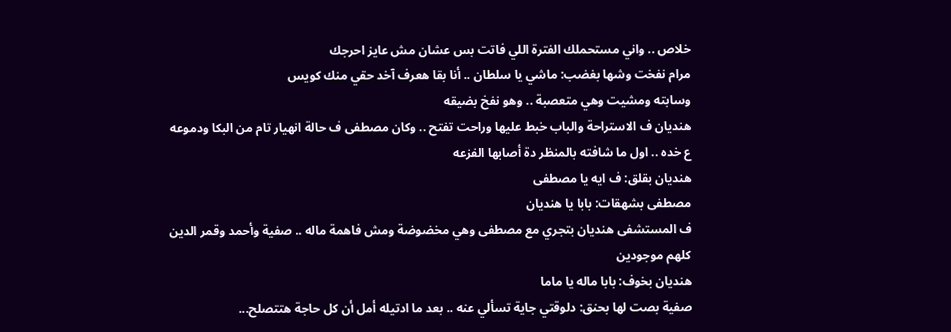خلاص .. واني مستحملك الفترة اللي فاتت بس عشان مش عايز احرجك
مرام نفخت وشها بغضب: ماشي يا سلطان .. أنا بقا هعرف آخد حقي منك كويس
وسابته ومشيت وهي متعصبة .. وهو نفخ بضيقه
هنديان ف الاستراحة والباب خبط عليها وراحت تفتح .. وكان مصطفى ف حالة انهيار تام من البكا ودموعه ع خده .. اول ما شافته بالمنظر دة أصابها الفزعه
هنديان بقلق: ف ايه يا مصطفى
مصطفى بشهقات: بابا يا هنديان
ف المستشفى هنديان بتجري مع مصطفى وهي مخضوضة ومش فاهمة ماله .. صفية وأحمد وقمر الدين كلهم موجودين
هنديان بخوف: بابا ماله يا ماما
صفية بصت لها بحنق: دلوقتي جاية تسألي عنه .. بعد ما ادتيله أمل أن كل حاجة هتتصلح...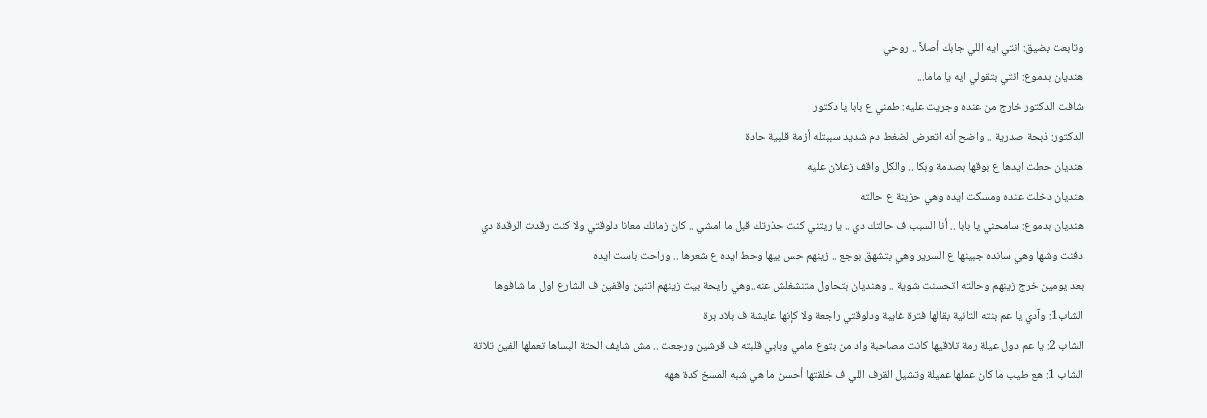وتابعت بضيق: انتي ايه اللي جابك أصلاً .. روحي
هنديان بدموع: انتي بتقولي ايه يا ماما...
شافت الدكتور خارج من عنده وجريت عليه: طمني ع بابا يا دكتور
الدكتور: ذبحة صدرية .. واضح أنه اتعرض لضغط دم شديد سببتله أزمة قلبية حادة
هنديان حطت ايدها ع بوقها بصدمة وبكا .. والكل واقف زعلان عليه
هنديان دخلت عنده ومسكت ايده وهي حزينة ع حالته
هنديان بدموع: سامحني يا بابا .. أنا السبب ف حالتك دي .. يا ريتني كنت حذرتك قبل ما امشي .. كان زمانك معانا دلوقتي ولا كنت رقدت الرقدة دي
دفنت وشها وهي سانده جبينها ع السرير وهي بتشهق بوجع .. زينهم حس بيها وحط ايده ع شعرها .. وراحت باست ايده
بعد يومين خرج زينهم وحالته اتحسنت شوية .. وهنديان بتحاول متنشغلش عنه..وهي رايحة بيت زينهم اتنين واقفين ف الشارع اول ما شافوها
الشاب1: وآدي يا عم بنته التانية بقالها فترة غايبة ودلوقتي راجعة ولا كإنها عايشة ف بلاد برة
الشاب 2: يا عم دول عيلة رمة تلاقيها كانت مصاحبة واد من بتوع مامي وبابي قلبته ف قرشين ورجعت .. مش شايف الحتة البساها تعملها الفين تلاتة
الشاب 1: هع طيب ما كان عملها عميلة وتشيل القرف اللي ف خلقتها أحسن ما هي شبه المسخ كدة ههه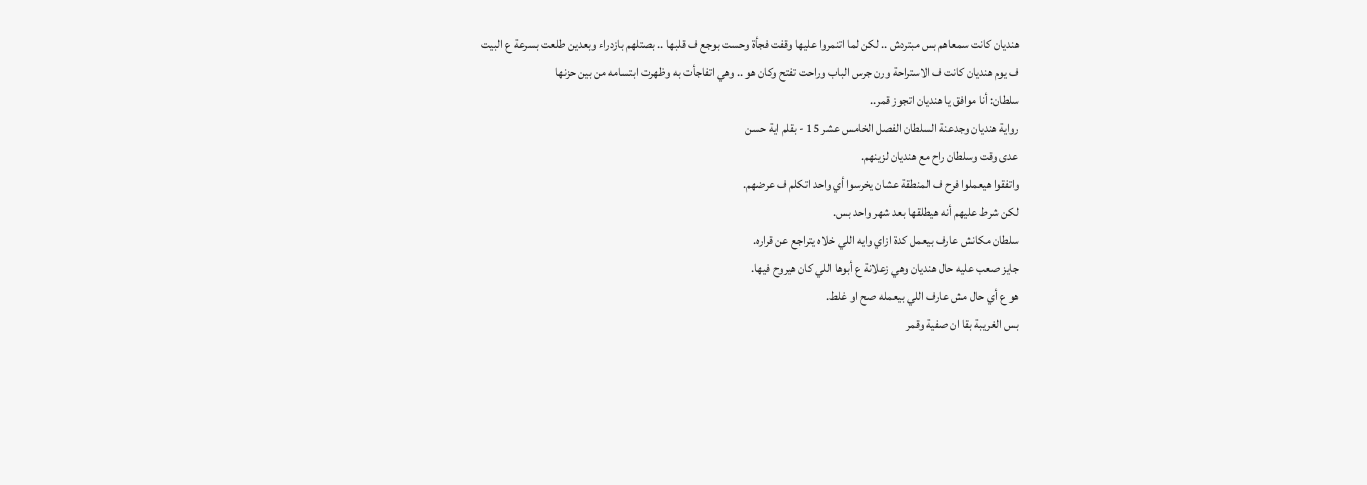هنديان كانت سمعاهم بس مبتردش .. لكن لما اتنمروا عليها وقفت فجأة وحست بوجع ف قلبها .. بصتلهم بازدراء وبعدين طلعت بسرعة ع البيت
ف يوم هنديان كانت ف الاستراحة ورن جرس الباب وراحت تفتح وكان هو .. وهي اتفاجأت به وظهرت ابتسامه من بين حزنها
سلطان: أنا موافق يا هنديان اتجوز قمر..
رواية هنديان وجدعنة السلطان الفصل الخامس عشر 15 - بقلم اية حسن
عدى وقت وسلطان راح مع هنديان لزينهم.
واتفقوا هيعملوا فرح ف المنطقة عشان يخرسوا أي واحد اتكلم ف عرضهم.
لكن شرط عليهم أنه هيطلقها بعد شهر واحد بس.
سلطان مكانش عارف بيعمل كدة ازاي وايه اللي خلاه يتراجع عن قراره.
جايز صعب عليه حال هنديان وهي زعلانة ع أبوها اللي كان هيروح فيها.
هو ع أي حال مش عارف اللي بيعمله صح او غلط.
بس الغريبة بقا ان صفية وقمر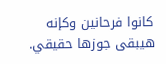كانوا فرحانين وكإنه هيبقى جوزها حقيقي.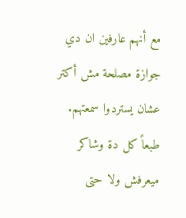مع أنهم عارفين ان دي جوازة مصلحة مش أكتر عشان يستردوا سمعتهم.
طبعاً كل دة وشاكر ميعرفش ولا حتى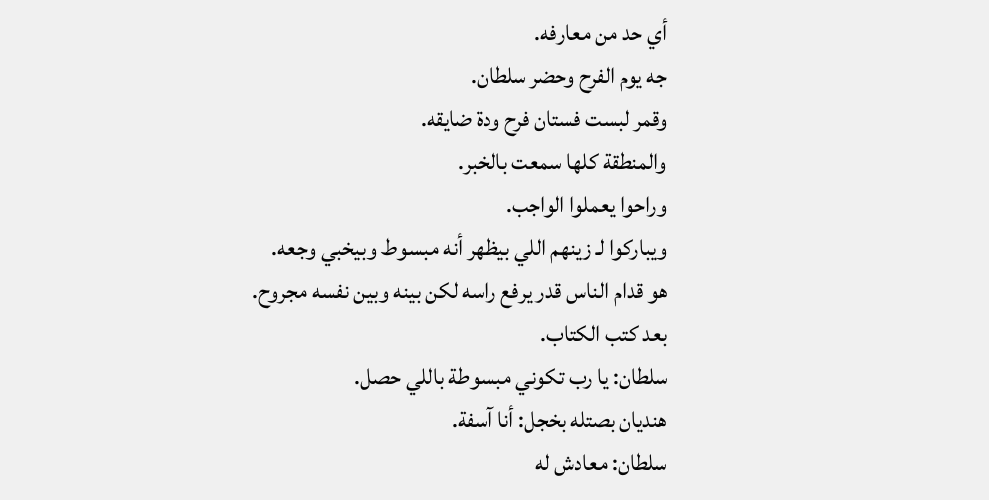أي حد من معارفه.
جه يوم الفرح وحضر سلطان.
وقمر لبست فستان فرح ودة ضايقه.
والمنطقة كلها سمعت بالخبر.
وراحوا يعملوا الواجب.
ويباركوا لـ زينهم اللي بيظهر أنه مبسوط وبيخبي وجعه.
هو قدام الناس قدر يرفع راسه لكن بينه وبين نفسه مجروح.
بعد كتب الكتاب.
سلطان: يا رب تكوني مبسوطة باللي حصل.
هنديان بصتله بخجل: أنا آسفة.
سلطان: معادش له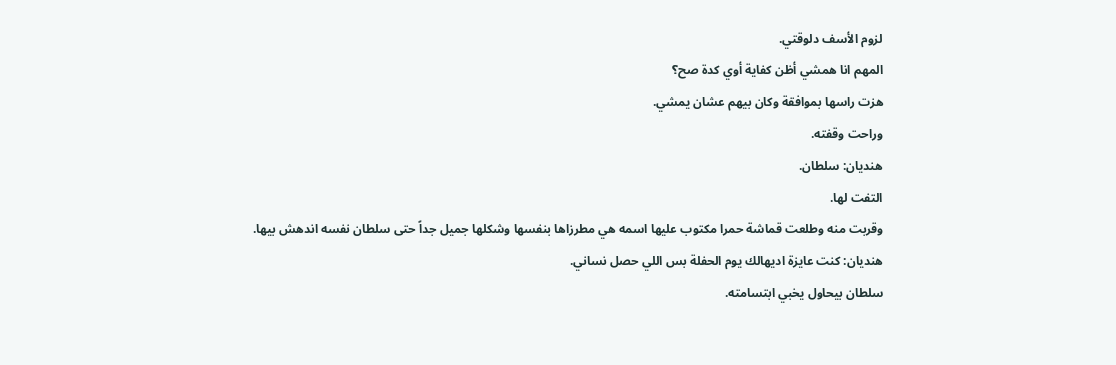لزوم الأسف دلوقتي.
المهم انا همشي أظن كفاية أوي كدة صح؟
هزت راسها بموافقة وكان بيهم عشان يمشي.
وراحت وقفته.
هنديان: سلطان.
التفت لها.
وقربت منه وطلعت قماشة حمرا مكتوب عليها اسمه هي مطرزاها بنفسها وشكلها جميل جداً حتى سلطان نفسه اندهش بيها.
هنديان: كنت عايزة اديهالك يوم الحفلة بس اللي حصل نساني.
سلطان بيحاول يخبي ابتسامته.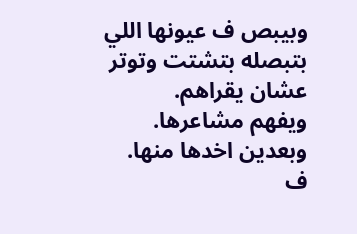وبيبص ف عيونها اللي بتبصله بتشتت وتوتر عشان يقراهم.
ويفهم مشاعرها.
وبعدين اخدها منها.
ف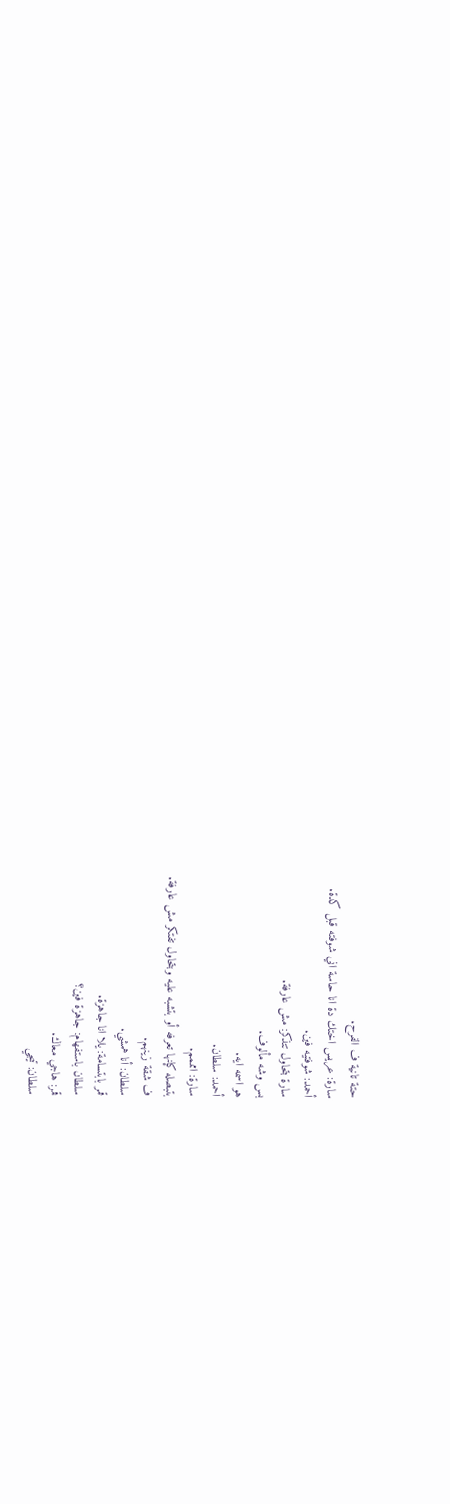حتة تانية ف الفرح.
سارة: عريس اختك دة انا حاسة اني شوفته قبل كدة.
أحمد: شوفتيه فين.
سارة بتحاول تتذكر: مش عارفة.
بس وشه مألوف.
هو اسمه ايه.
أحمد: سلطان.
سارة: امممم.
بتبصله كإنها تعرفه أو بتشبه عليه وبتحاول تفتكر مش عارفة.
ف شقة زينهم.
سلطان: أنا همشي.
قمر بابتسامة: يلا انا جاهزة.
سلطان باستفهام: جاهزة فين؟
قمر: هاجي معاك.
سلطان: تيجي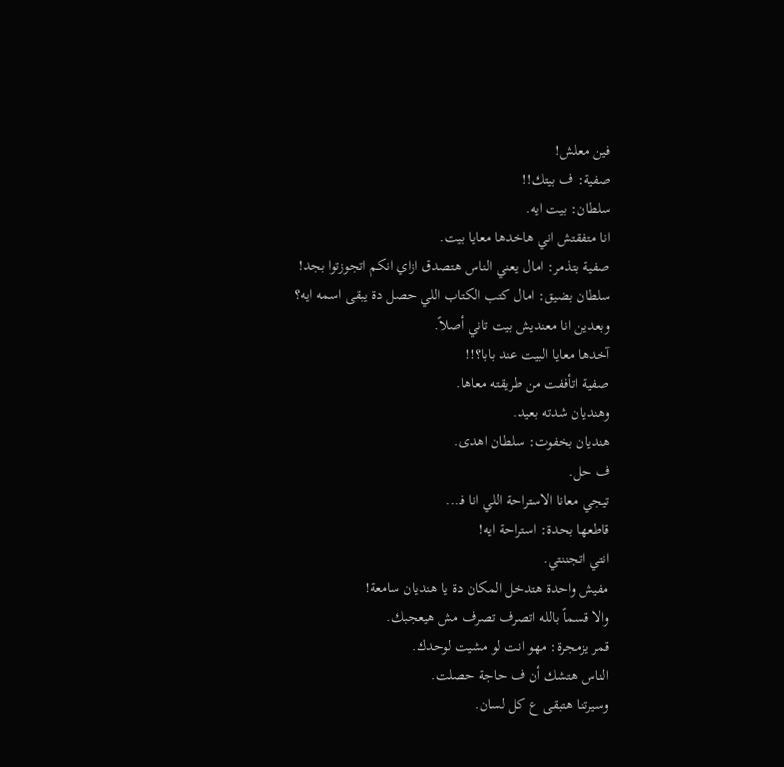فين معلش!
صفية: ف بيتك!!
سلطان: بيت ايه.
انا متفقتش اني هاخدها معايا بيت.
صفية بتذمر: امال يعني الناس هتصدق ازاي انكم اتجوزتوا بجد!
سلطان بضيق: امال كتب الكتاب اللي حصل دة يبقى اسمه ايه؟
وبعدين انا معنديش بيت تاني أصلاً.
آخدها معايا البيت عند بابا؟!!
صفية اتأففت من طريقته معاها.
وهنديان شدته بعيد.
هنديان بخفوت: سلطان اهدى.
ف حل.
تيجي معانا الاستراحة اللي انا فـ...
قاطعها بحدة: استراحة ايه!
انتي اتجننتي.
مفيش واحدة هتدخل المكان دة يا هنديان سامعة!
والا قسماً بالله اتصرف تصرف مش هيعجبك.
قمر يزمجرة: مهو انت لو مشيت لوحدك.
الناس هتشك أن ف حاجة حصلت.
وسيرتنا هتبقى ع كل لسان.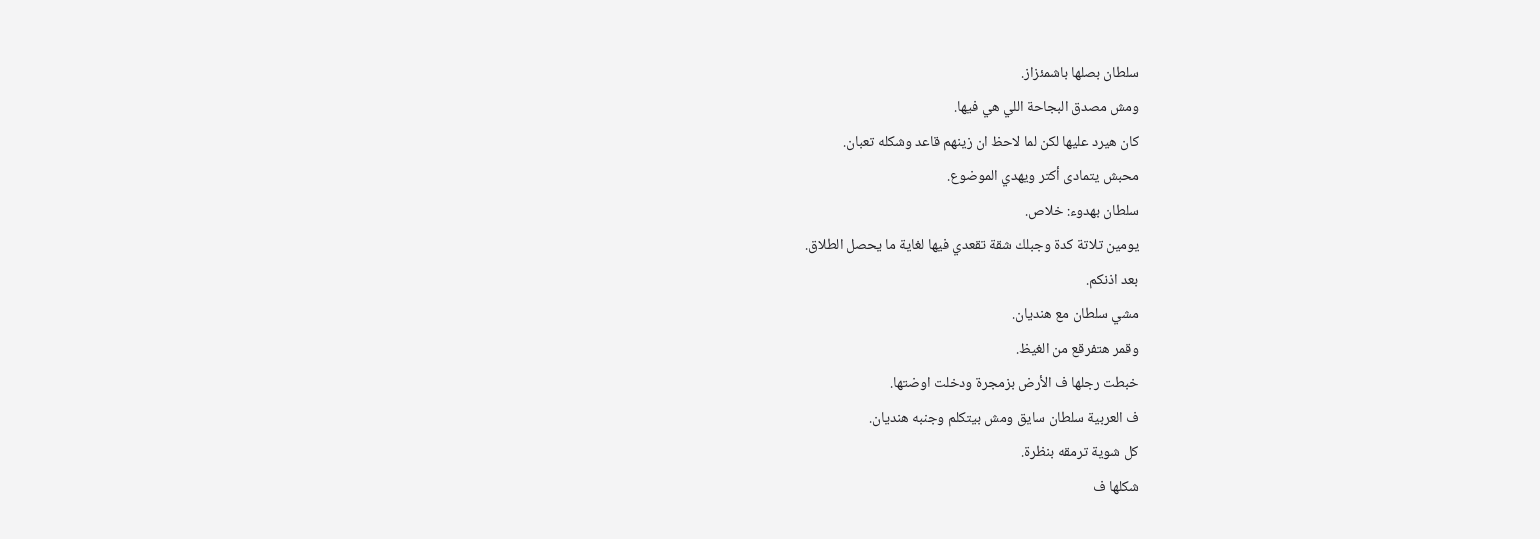سلطان بصلها باشمئزاز.
ومش مصدق البجاحة اللي هي فيها.
كان هيرد عليها لكن لما لاحظ ان زينهم قاعد وشكله تعبان.
محبش يتمادى أكتر ويهدي الموضوع.
سلطان بهدوء: خلاص.
يومين تلاتة كدة وجبلك شقة تقعدي فيها لغاية ما يحصل الطلاق.
بعد اذنكم.
مشي سلطان مع هنديان.
وقمر هتفرقع من الغيظ.
خبطت رجلها ف الأرض بزمجرة ودخلت اوضتها.
ف العربية سلطان سايق ومش بيتكلم وجنبه هنديان.
كل شوية ترمقه بنظرة.
شكلها ف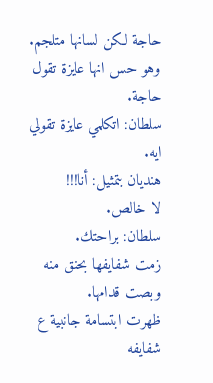حاجة لكن لسانها متلجم.
وهو حس انها عايزة تقول حاجة.
سلطان: اتكلمي عايزة تقولي ايه.
هنديان بتمثيل: أنا!!!
لا خالص.
سلطان: براحتك.
زمت شفايفها بحنق منه وبصت قدامها.
ظهرت ابتسامة جانبية ع شفايفه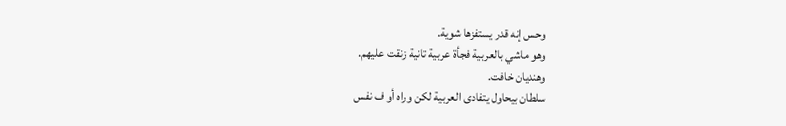وحس إنه قدر يستفزها شوية.
وهو ماشي بالعربية فجأة عربية تانية زنقت عليهم.
وهنديان خافت.
سلطان بيحاول يتفادى العربية لكن وراه أو ف نفس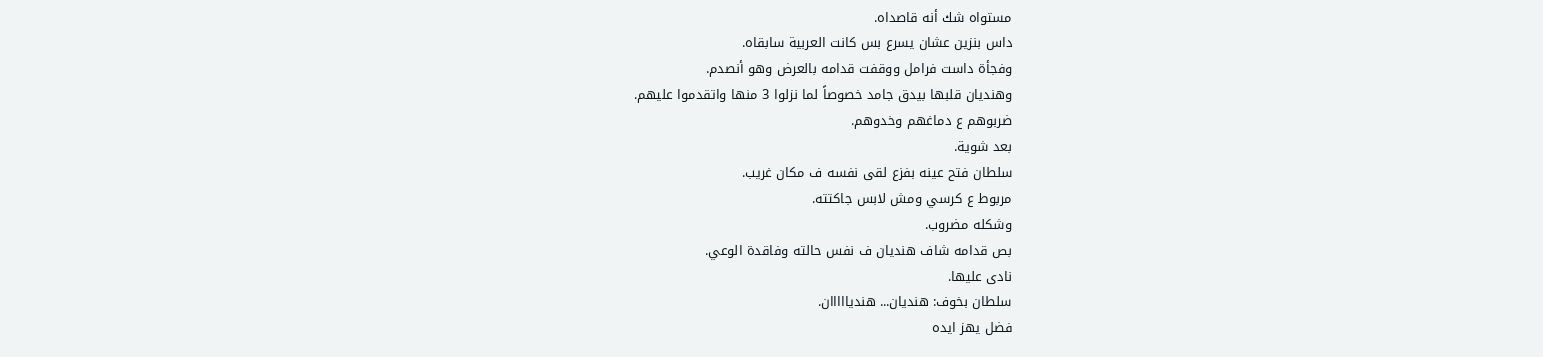مستواه شك أنه قاصداه.
داس بنزين عشان يسرع بس كانت العربية سابقاه.
وفجأة داست فرامل ووقفت قدامه بالعرض وهو أنصدم.
وهنديان قلبها بيدق جامد خصوصاً لما نزلوا 3 منها واتقدموا عليهم.
ضربوهم ع دماغهم وخدوهم.
بعد شوية.
سلطان فتح عينه بفزع لقى نفسه ف مكان غريب.
مربوط ع كرسي ومش لابس جاكتته.
وشكله مضروب.
بص قدامه شاف هنديان ف نفس حالته وفاقدة الوعي.
نادى عليها.
سلطان بخوف: هنديان... هنديااااان.
فضل يهز ايده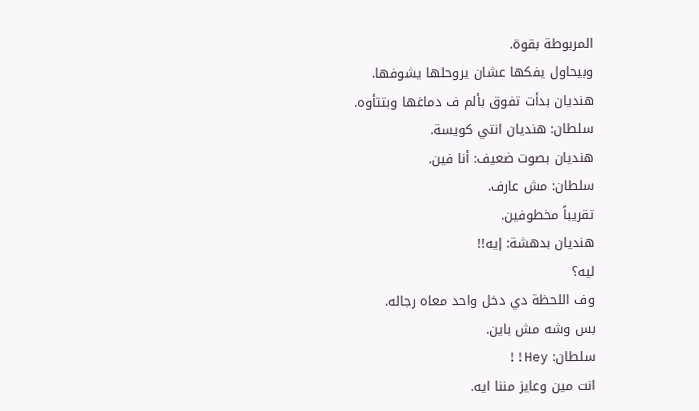المربوطة بقوة.
وبيحاول يفكها عشان يروحلها يشوفها.
هنديان بدأت تفوق بألم ف دماغها وبتتأوه.
سلطان: هنديان انتي كويسة.
هنديان بصوت ضعيف: أنا فين.
سلطان: مش عارف.
تقريباً مخطوفين.
هنديان بدهشة: إيه!!
ليه؟
وف اللحظة دي دخل واحد معاه رجاله.
بس وشه مش باين.
سلطان: Hey!!
انت مين وعايز مننا ايه.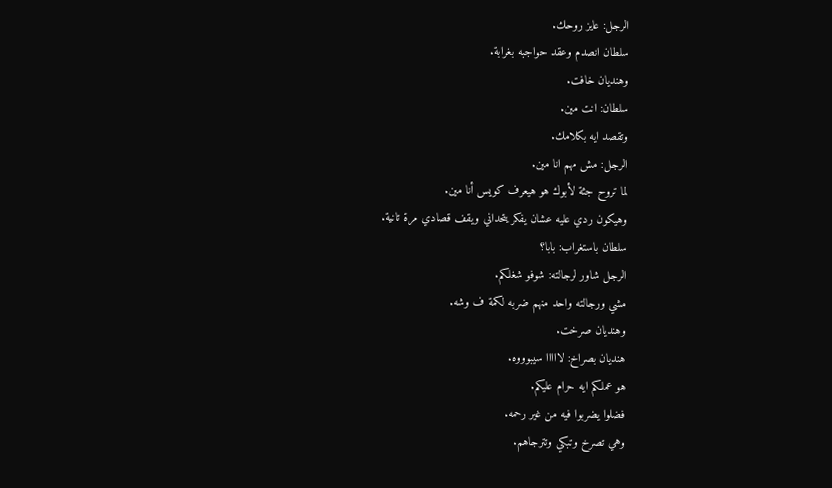الرجل: عايز روحك.
سلطان انصدم وعقد حواجبه بغرابة.
وهنديان خافت.
سلطان: انت مين.
وتقصد ايه بكلامك.
الرجل: مش مهم انا مين.
لما تروح جثة لأبوك هو هيعرف كويس أنا مين.
وهيكون ردي عليه عشان يفكر يتحداني ويقف قصادي مرة تانية.
سلطان باستغراب: بابا؟
الرجل شاور لرجالته: شوفو شغلكم.
مشي ورجالته واحد منهم ضربه لكمة ف وشه.
وهنديان صرخت.
هنديان بصراخ: لااااا سيبوووه.
هو عملكم ايه حرام عليكم.
فضلوا يضربوا فيه من غير رحمه.
وهي تصرخ وتبكي وتترجاهم.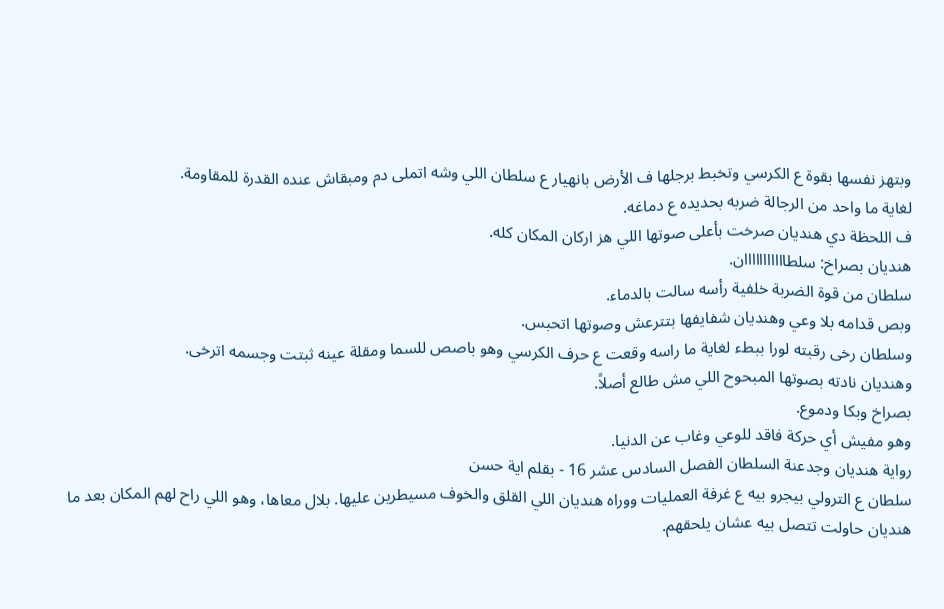وبتهز نفسها بقوة ع الكرسي وتخبط برجلها ف الأرض بانهيار ع سلطان اللي وشه اتملى دم ومبقاش عنده القدرة للمقاومة.
لغاية ما واحد من الرجالة ضربه بحديده ع دماغه.
ف اللحظة دي هنديان صرخت بأعلى صوتها اللي هز اركان المكان كله.
هنديان بصراخ: سلطااااااااااان.
سلطان من قوة الضربة خلفية رأسه سالت بالدماء.
وبص قدامه بلا وعي وهنديان شفايفها بتترعش وصوتها اتحبس.
وسلطان رخى رقبته لورا ببطء لغاية ما راسه وقعت ع حرف الكرسي وهو باصص للسما ومقلة عينه ثبتت وجسمه اترخى.
وهنديان نادته بصوتها المبحوح اللي مش طالع أصلاً.
بصراخ وبكا ودموع.
وهو مفيش أي حركة فاقد للوعي وغاب عن الدنيا.
رواية هنديان وجدعنة السلطان الفصل السادس عشر 16 - بقلم اية حسن
سلطان ع الترولي بيجرو بيه ع غرفة العمليات ووراه هنديان اللي القلق والخوف مسيطرين عليها. بلال معاها، وهو اللي راح لهم المكان بعد ما هنديان حاولت تتصل بيه عشان يلحقهم.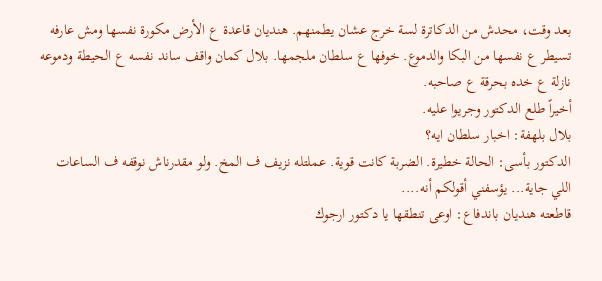بعد وقت، محدش من الدكاترة لسة خرج عشان يطمنهم. هنديان قاعدة ع الأرض مكورة نفسها ومش عارفه تسيطر ع نفسها من البكا والدموع. خوفها ع سلطان ملجمها. بلال كمان واقف ساند نفسه ع الحيطة ودموعه نازلة ع خده بحرقة ع صاحبه.
أخيراً طلع الدكتور وجريوا عليه.
بلال بلهفة: اخبار سلطان ايه؟
الدكتور بأسى: الحالة خطيرة. الضربة كانت قوية. عملتله نزيف ف المخ. ولو مقدرناش نوقفه ف الساعات اللي جاية... يؤسفني أقولكم أنه....
قاطعته هنديان باندفاع: اوعى تنطقها يا دكتور ارجوك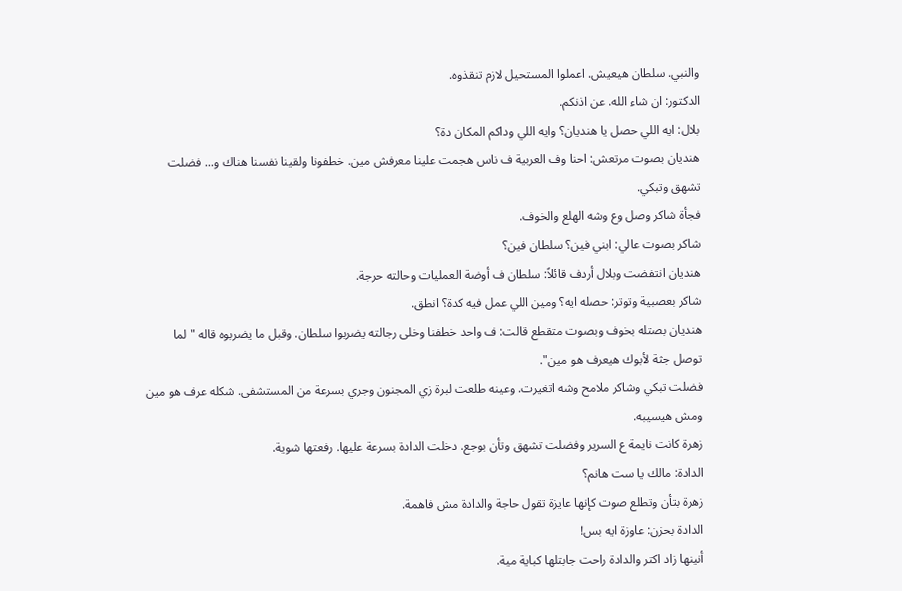والنبي. سلطان هيعيش. اعملوا المستحيل لازم تنقذوه.
الدكتور: ان شاء الله. عن اذنكم.
بلال: ايه اللي حصل يا هنديان؟ وايه اللي وداكم المكان دة؟
هنديان بصوت مرتعش: احنا وف العربية ف ناس هجمت علينا معرفش مين. خطفونا ولقينا نفسنا هناك و... فضلت تشهق وتبكي.
فجأة شاكر وصل وع وشه الهلع والخوف.
شاكر بصوت عالي: ابني فين؟ سلطان فين؟
هنديان انتفضت وبلال أردف قائلاً: سلطان ف أوضة العمليات وحالته حرجة.
شاكر بعصبية وتوتر: حصله ايه؟ ومين اللي عمل فيه كدة؟ انطق.
هنديان بصتله بخوف وبصوت متقطع قالت: ف واحد خطفنا وخلى رجالته يضربوا سلطان. وقبل ما يضربوه قاله "لما توصل جثة لأبوك هيعرف هو مين".
فضلت تبكي وشاكر ملامح وشه اتغيرت. وعينه طلعت لبرة زي المجنون وجري بسرعة من المستشفى. شكله عرف هو مين ومش هيسيبه.
زهرة كانت نايمة ع السرير وفضلت تشهق وتأن بوجع. دخلت الدادة بسرعة عليها. رفعتها شوية.
الدادة: مالك يا ست هانم؟
زهرة بتأن وتطلع صوت كإنها عايزة تقول حاجة والدادة مش فاهمة.
الدادة بحزن: عاوزة ايه بس!
أنينها زاد اكتر والدادة راحت جابتلها كباية مية.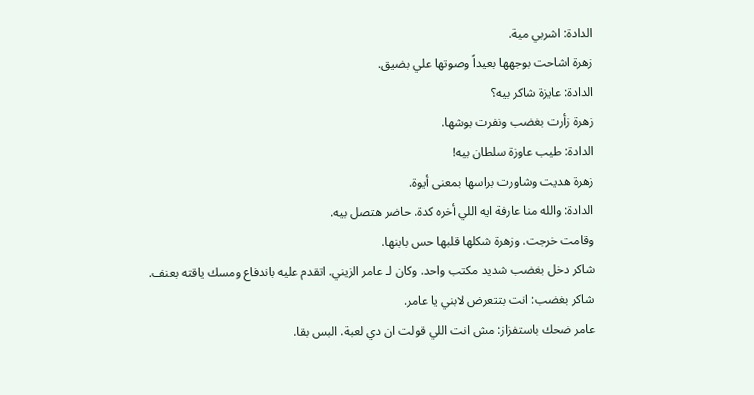الدادة: اشربي مية.
زهرة اشاحت بوجهها بعيداً وصوتها علي بضيق.
الدادة: عايزة شاكر بيه؟
زهرة زأرت بغضب ونفرت بوشها.
الدادة: طيب عاوزة سلطان بيه!
زهرة هديت وشاورت براسها بمعنى أيوة.
الدادة: والله منا عارفة ايه اللي أخره كدة. حاضر هتصل بيه.
وقامت خرجت. وزهرة شكلها قلبها حس بابنها.
شاكر دخل بغضب شديد مكتب واحد. وكان لـ عامر الزيني. اتقدم عليه باندفاع ومسك ياقته بعنف.
شاكر بغضب: انت بتتعرض لابني يا عامر.
عامر ضحك باستفزاز: مش انت اللي قولت ان دي لعبة. البس بقا.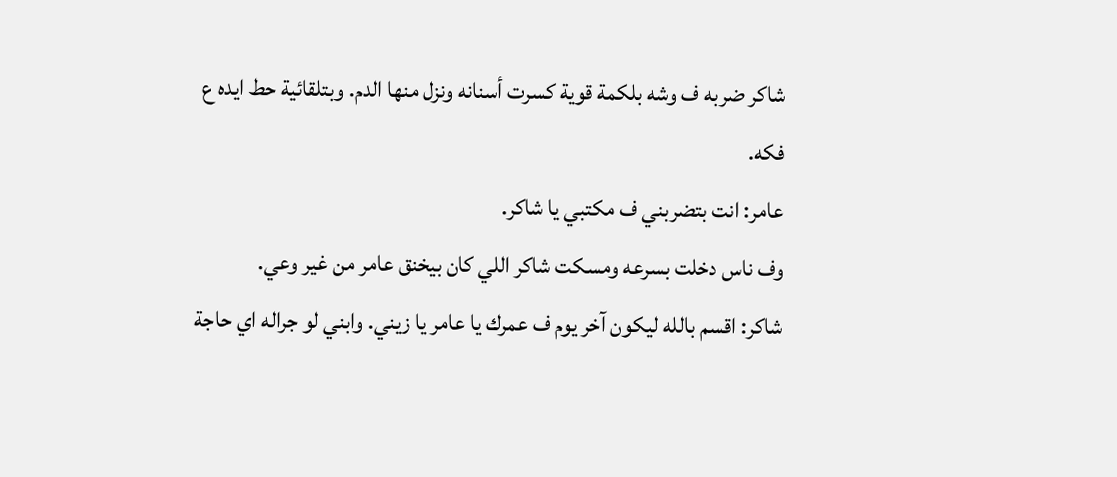شاكر ضربه ف وشه بلكمة قوية كسرت أسنانه ونزل منها الدم. وبتلقائية حط ايده ع فكه.
عامر: انت بتضربني ف مكتبي يا شاكر.
وف ناس دخلت بسرعه ومسكت شاكر اللي كان بيخنق عامر من غير وعي.
شاكر: اقسم بالله ليكون آخر يوم ف عمرك يا عامر يا زيني. وابني لو جراله اي حاجة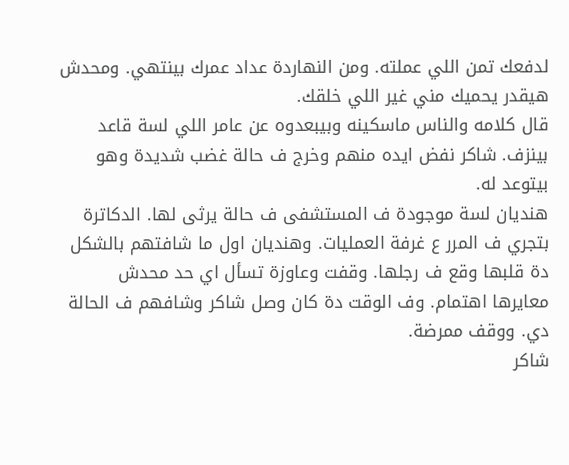لدفعك تمن اللي عملته. ومن النهاردة عداد عمرك بينتهي. ومحدش هيقدر يحميك مني غير اللي خلقك.
قال كلامه والناس ماسكينه وبيبعدوه عن عامر اللي لسة قاعد بينزف. شاكر نفض ايده منهم وخرج ف حالة غضب شديدة وهو بيتوعد له.
هنديان لسة موجودة ف المستشفى ف حالة يرثى لها. الدكاترة بتجري ف المرر ع غرفة العمليات. وهنديان اول ما شافتهم بالشكل دة قلبها وقع ف رجلها. وقفت وعاوزة تسأل اي حد محدش معايرها اهتمام. وف الوقت دة كان وصل شاكر وشافهم ف الحالة دي. ووقف ممرضة.
شاكر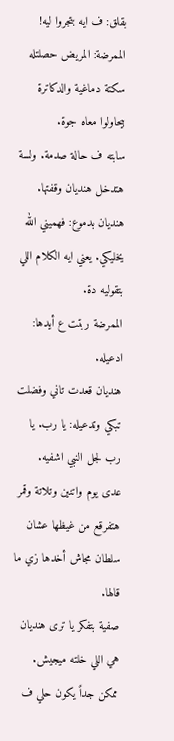بقلق: ف ايه بتجروا ليه!
الممرضة: المريض حصلتله سكتة دماغية والدكاترة بيحاولوا معاه جوة.
سابته ف حالة صدمة. ولسة هتدخل هنديان وقفتها.
هنديان بدموع: فهميني الله يخليكي. يعني ايه الكلام اللي بتقوليه دة.
الممرضة ربتت ع أيدها: ادعيله.
هنديان قعدت تاني وفضلت تبكي وتدعيله: يا رب. يا رب لجل النبي اشفيه.
عدى يوم واتنين وتلاتة وقمر هتفرقع من غيظها عشان سلطان مجاش أخدها زي ما قالها.
صفية بتفكر يا ترى هنديان هي اللي خلته ميجيش. ممكن جداً يكون حلي ف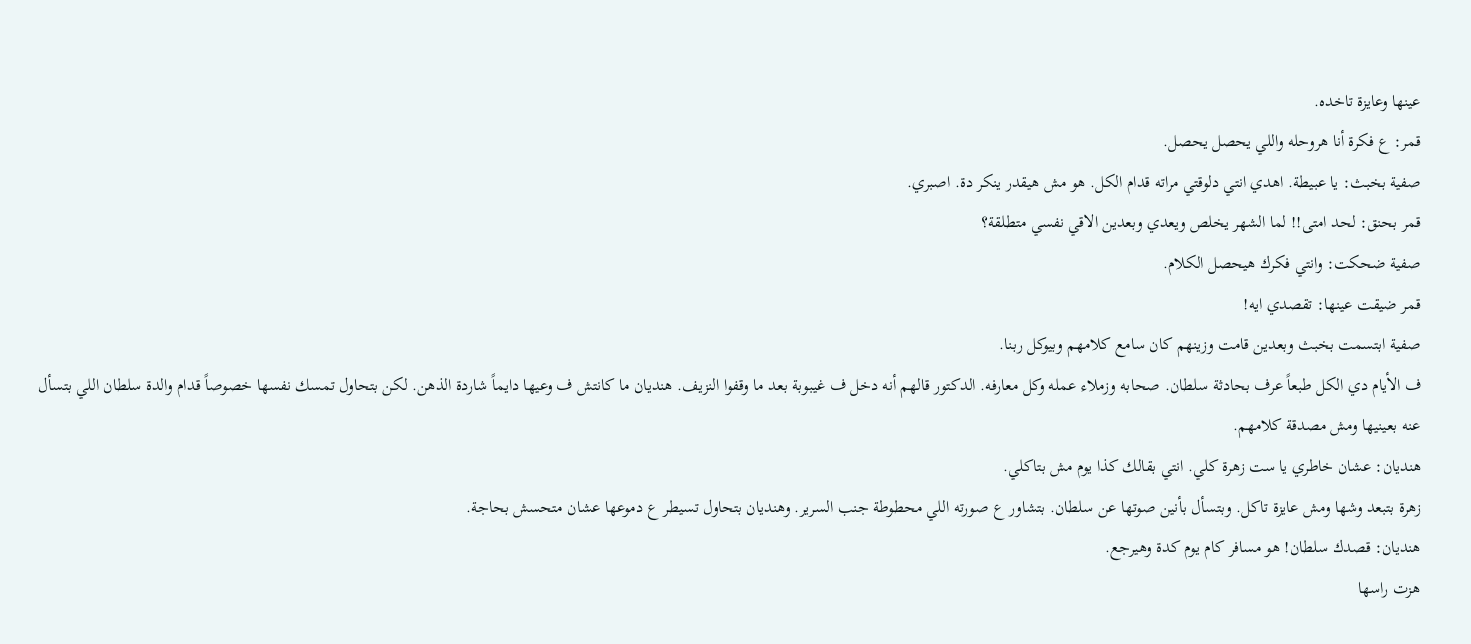عينها وعايزة تاخده.
قمر: ع فكرة أنا هروحله واللي يحصل يحصل.
صفية بخبث: يا عبيطة. اهدي انتي دلوقتي مراته قدام الكل. هو مش هيقدر ينكر دة. اصبري.
قمر بحنق: لحد امتى!! لما الشهر يخلص ويعدي وبعدين الاقي نفسي متطلقة؟
صفية ضحكت: وانتي فكرك هيحصل الكلام.
قمر ضيقت عينها: تقصدي ايه!
صفية ابتسمت بخبث وبعدين قامت وزينهم كان سامع كلامهم وبيوكل ربنا.
ف الأيام دي الكل طبعاً عرف بحادثة سلطان. صحابه وزملاء عمله وكل معارفه. الدكتور قالهم أنه دخل ف غيبوبة بعد ما وقفوا النزيف. هنديان ما كانتش ف وعيها دايماً شاردة الذهن. لكن بتحاول تمسك نفسها خصوصاً قدام والدة سلطان اللي بتسأل عنه بعينيها ومش مصدقة كلامهم.
هنديان: عشان خاطري يا ست زهرة كلي. انتي بقالك كذا يوم مش بتاكلي.
زهرة بتبعد وشها ومش عايزة تاكل. وبتسأل بأنين صوتها عن سلطان. بتشاور ع صورته اللي محطوطة جنب السرير. وهنديان بتحاول تسيطر ع دموعها عشان متحسش بحاجة.
هنديان: قصدك سلطان! هو مسافر كام يوم كدة وهيرجع.
هزت راسها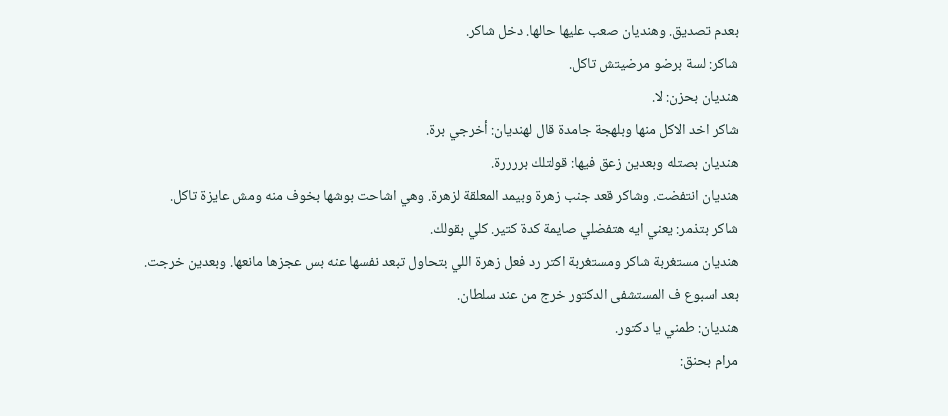بعدم تصديق. وهنديان صعب عليها حالها. دخل شاكر.
شاكر: لسة برضو مرضيتش تاكل.
هنديان بحزن: لا.
شاكر اخد الاكل منها وبلهجة جامدة قال لهنديان: أخرجي برة.
هنديان بصتله وبعدين زعق فيها: قولتلك بررررة.
هنديان انتفضت. وشاكر قعد جنب زهرة وبيمد المعلقة لزهرة. وهي اشاحت بوشها بخوف منه ومش عايزة تاكل.
شاكر بتذمر: يعني ايه هتفضلي صايمة كدة كتير. كلي بقولك.
هنديان مستغربة شاكر ومستغربة اكتر رد فعل زهرة اللي بتحاول تبعد نفسها عنه بس عجزها مانعها. وبعدين خرجت.
بعد اسبوع ف المستشفى الدكتور خرج من عند سلطان.
هنديان: طمني يا دكتور.
مرام بحنق: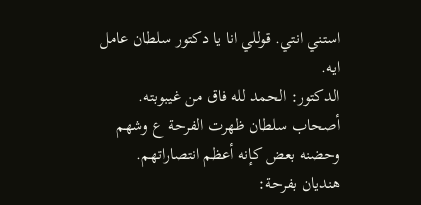استني انتي. قوللي انا يا دكتور سلطان عامل ايه.
الدكتور: الحمد لله فاق من غيبوبته.
أصحاب سلطان ظهرت الفرحة ع وشهم وحضنه بعض كإنه أعظم انتصاراتهم.
هنديان بفرحة: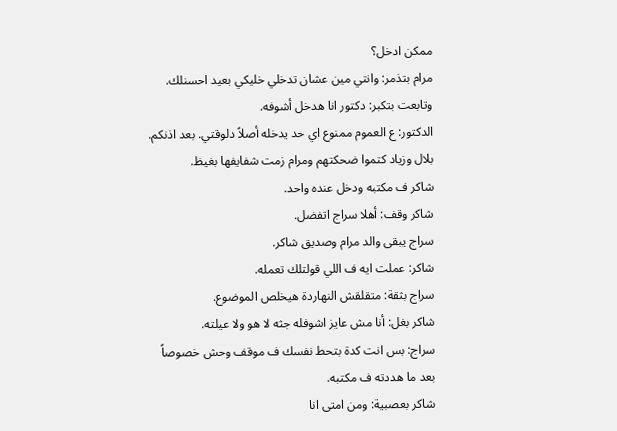ممكن ادخل؟
مرام بتذمر: وانتي مين عشان تدخلي خليكي بعيد احسنلك.
وتابعت بتكبر: دكتور انا هدخل أشوفه.
الدكتور: ع العموم ممنوع اي حد يدخله أصلاً دلوقتي. بعد اذنكم.
بلال وزياد كتموا ضحكتهم ومرام زمت شفايفها بغيظ.
شاكر ف مكتبه ودخل عنده واحد.
شاكر وقف: أهلا سراج اتفضل.
سراج يبقى والد مرام وصديق شاكر.
شاكر: عملت ايه ف اللي قولتلك تعمله.
سراج بثقة: متقلقش النهاردة هيخلص الموضوع.
شاكر بغل: أنا مش عايز اشوفله جثه لا هو ولا عيلته.
سراج: بس انت كدة بتحط نفسك ف موقف وحش خصوصاً بعد ما هددته ف مكتبه.
شاكر بعصبية: ومن امتى انا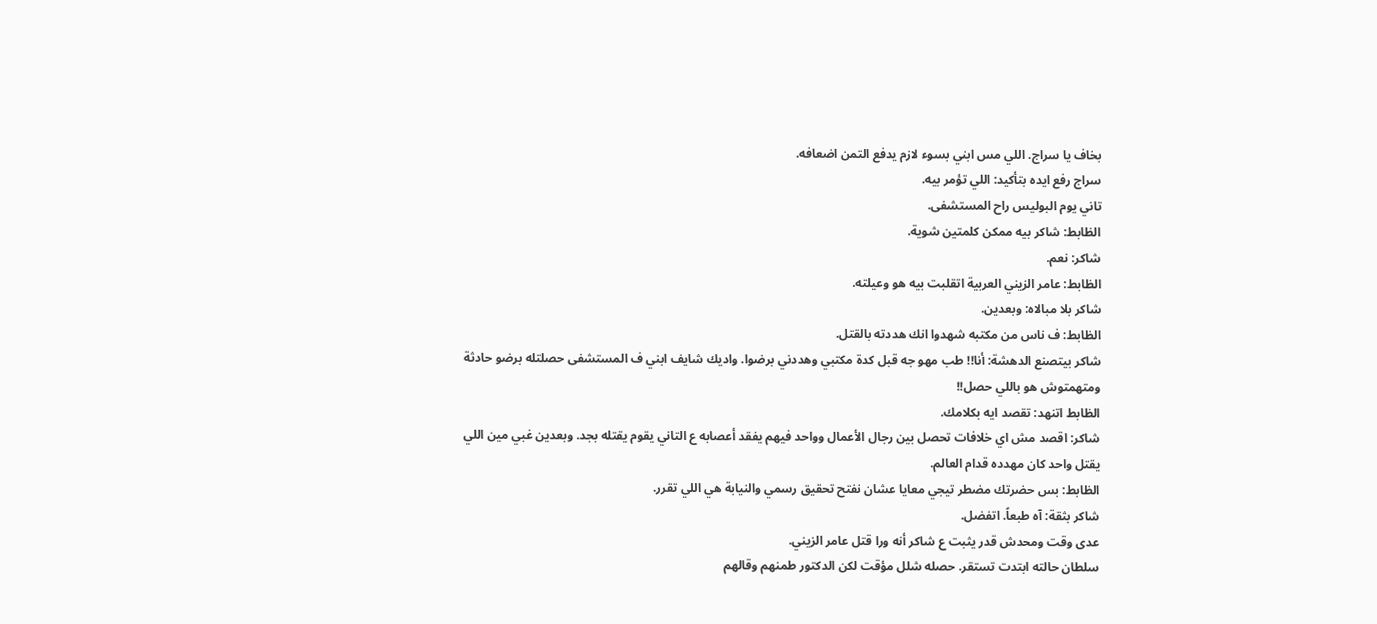بخاف يا سراج. اللي مس ابني بسوء لازم يدفع التمن اضعافه.
سراج رفع ايده بتأكيد: اللي تؤمر بيه.
تاني يوم البوليس راح المستشفى.
الظابط: شاكر بيه ممكن كلمتين شوية.
شاكر: نعم.
الظابط: عامر الزيني العربية اتقلبت بيه هو وعيلته.
شاكر بلا مبالاه: وبعدين.
الظابط: ف ناس من مكتبه شهدوا انك هددته بالقتل.
شاكر بيتصنع الدهشة: أنا!! طب مهو جه قبل كدة مكتبي وهددني برضوا. واديك شايف ابني ف المستشفى حصلتله برضو حادثة ومتهمتوش هو باللي حصل!!
الظابط اتنهد: تقصد ايه بكلامك.
شاكر: اقصد مش اي خلافات تحصل بين رجال الأعمال وواحد فيهم يفقد أعصابه ع التاني يقوم يقتله بجد. وبعدين غبي مين اللي يقتل واحد كان مهدده قدام العالم.
الظابط: بس حضرتك مضطر تيجي معايا عشان نفتح تحقيق رسمي والنيابة هي اللي تقرر.
شاكر بثقة: آه طبعاً. اتفضل.
عدى وقت ومحدش قدر يثبت ع شاكر أنه ورا قتل عامر الزيني.
سلطان حالته ابتدت تستقر. حصله شلل مؤقت لكن الدكتور طمنهم وقالهم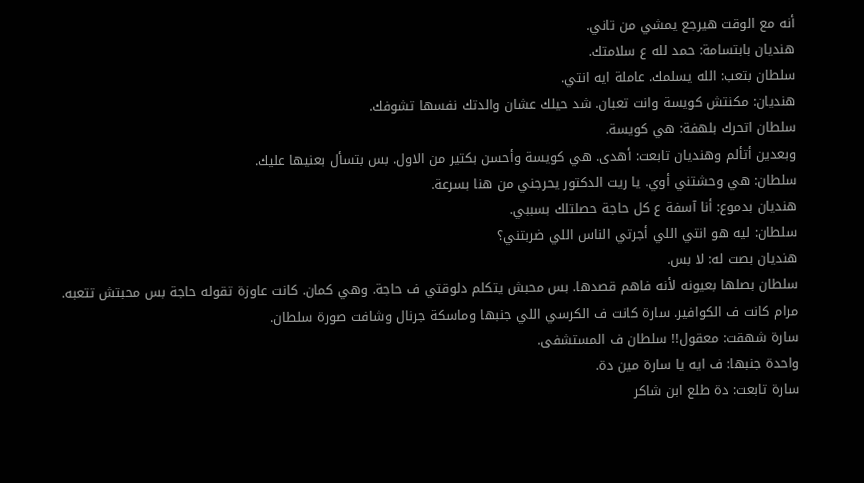أنه مع الوقت هيرجع يمشي من تاني.
هنديان بابتسامة: حمد لله ع سلامتك.
سلطان بتعب: الله يسلمك. عاملة ايه انتي.
هنديان: مكنتش كويسة وانت تعبان. شد حيلك عشان والدتك نفسها تشوفك.
سلطان اتحرك بلهفة: هي كويسة.
وبعدين أتألم وهنديان تابعت: أهدى. هي كويسة وأحسن بكتير من الاول. بس بتسأل بعنيها عليك.
سلطان: هي وحشتني أوي. يا ريت الدكتور يحرجني من هنا بسرعة.
هنديان بدموع: أنا آسفة ع كل حاجة حصلتلك بسببي.
سلطان: ليه هو انتي اللي أجرتي الناس اللي ضربتني؟
هنديان بصت له: لا بس.
سلطان بصلها بعيونه لأنه فاهم قصدها. بس محبش يتكلم دلوقتي ف حاجة. وهي كمان. كانت عاوزة تقوله حاجة بس محبتش تتعبه.
مرام كانت ف الكوافير. سارة كانت ف الكرسي اللي جنبها وماسكة جرنال وشافت صورة سلطان.
سارة شهقت: معقول!! سلطان ف المستشفى.
واحدة جنبها: ف ايه يا سارة مين دة.
سارة تابعت: دة طلع ابن شاكر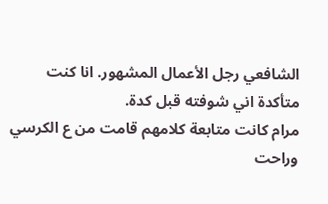الشافعي رجل الأعمال المشهور. انا كنت متأكدة اني شوفته قبل كدة.
مرام كانت متابعة كلامهم قامت من ع الكرسي وراحت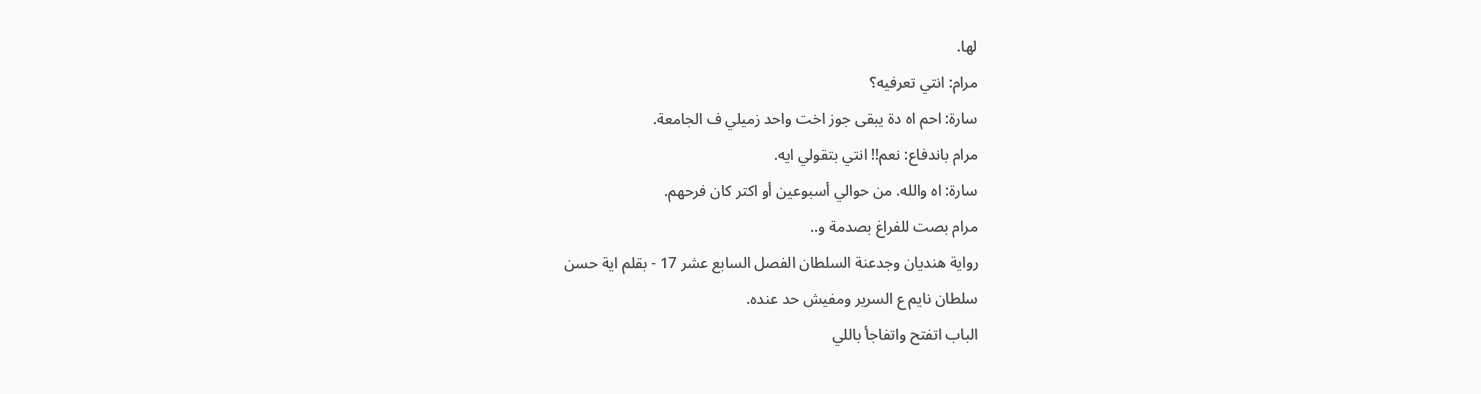لها.
مرام: انتي تعرفيه؟
سارة: احم اه دة يبقى جوز اخت واحد زميلي ف الجامعة.
مرام باندفاع: نعم!! انتي بتقولي ايه.
سارة: اه والله. من حوالي أسبوعين أو اكتر كان فرحهم.
مرام بصت للفراغ بصدمة و..
رواية هنديان وجدعنة السلطان الفصل السابع عشر 17 - بقلم اية حسن
سلطان نايم ع السرير ومفيش حد عنده.
الباب اتفتح واتفاجأ باللي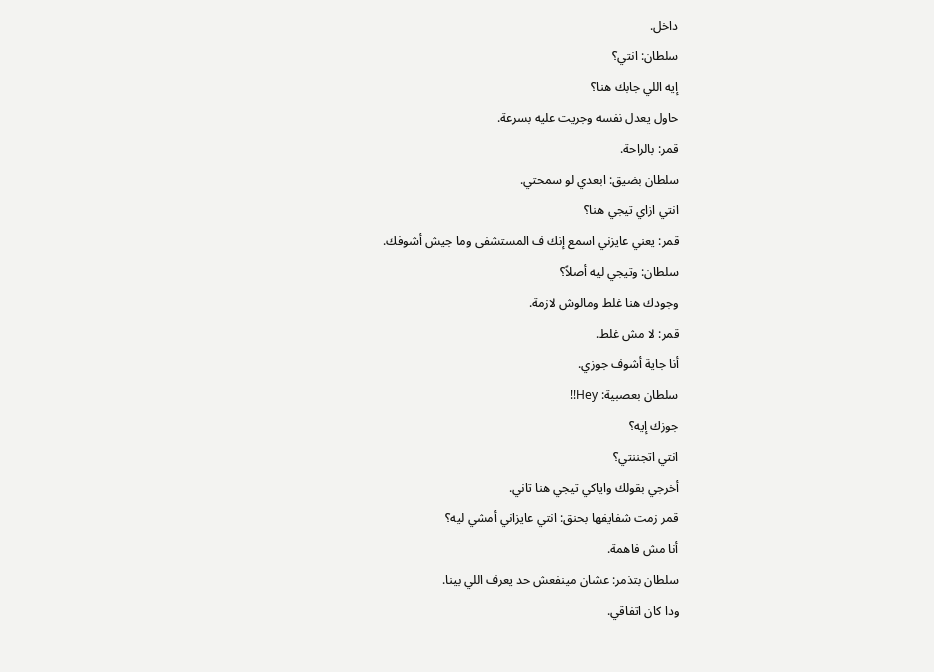داخل.
سلطان: انتي؟
إيه اللي جابك هنا؟
حاول يعدل نفسه وجريت عليه بسرعة.
قمر: بالراحة.
سلطان بضيق: ابعدي لو سمحتي.
انتي ازاي تيجي هنا؟
قمر: يعني عايزني اسمع إنك ف المستشفى وما جيش أشوفك.
سلطان: وتيجي ليه أصلاً؟
وجودك هنا غلط ومالوش لازمة.
قمر: لا مش غلط.
أنا جاية أشوف جوزي.
سلطان بعصبية: Hey!!
جوزك إيه؟
انتي اتجننتي؟
أخرجي بقولك واياكي تيجي هنا تاني.
قمر زمت شفايفها بحنق: انتي عايزاني أمشي ليه؟
أنا مش فاهمة.
سلطان بتذمر: عشان مينفعش حد يعرف اللي بينا.
ودا كان اتفاقي.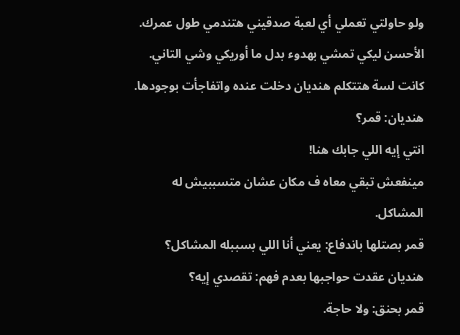ولو حاولتي تعملي أي لعبة صدقيني هتندمي طول عمرك.
الأحسن ليكي تمشي بهدوء بدل ما أوريكي وشي التاني.
كانت لسة هتتكلم هنديان دخلت عنده واتفاجأت بوجودها.
هنديان: قمر؟
انتي إيه اللي جابك هنا!
مينفعش تبقي معاه ف مكان عشان متسببيش له المشاكل.
قمر بصتلها باندفاع: يعني أنا اللي بسببله المشاكل؟
هنديان عقدت حواجبها بعدم فهم: تقصدي إيه؟
قمر بحنق: ولا حاجة.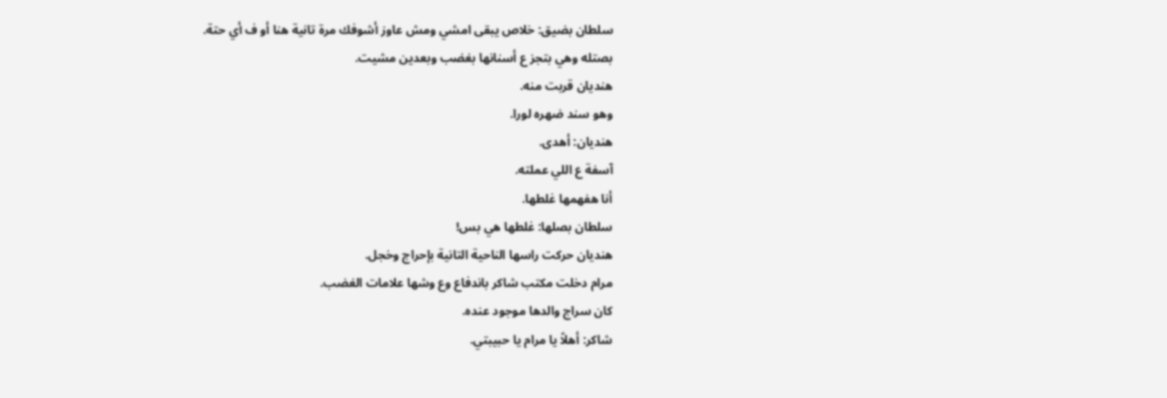سلطان بضيق: خلاص يبقى امشي ومش عاوز أشوفك مرة تانية هنا أو ف أي حتة.
بصتله وهي بتجز ع أسنانها بغضب وبعدين مشيت.
هنديان قربت منه.
وهو سند ضهره لورا.
هنديان: أهدى.
آسفة ع اللي عملته.
أنا هفهمها غلطها.
سلطان بصلها: غلطها هي بس!
هنديان حركت راسها الناحية التانية بإحراج وخجل.
مرام دخلت مكتب شاكر باندفاع وع وشها علامات الغضب.
كان سراج والدها موجود عنده.
شاكر: أهلاً يا مرام يا حبيبتي.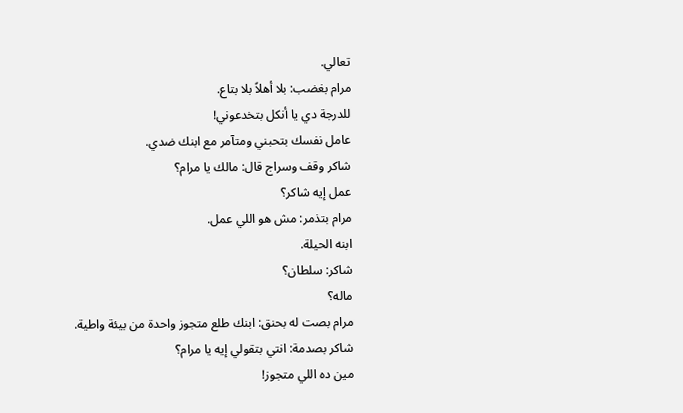تعالي.
مرام بغضب: بلا أهلاً بلا بتاع.
للدرجة دي يا أنكل بتخدعوني!
عامل نفسك بتحبني ومتآمر مع ابنك ضدي.
شاكر وقف وسراج قال: مالك يا مرام؟
عمل إيه شاكر؟
مرام بتذمر: مش هو اللي عمل.
ابنه الحيلة.
شاكر: سلطان؟
ماله؟
مرام بصت له بحنق: ابنك طلع متجوز واحدة من بيئة واطية.
شاكر بصدمة: انتي بتقولي إيه يا مرام؟
مين ده اللي متجوز!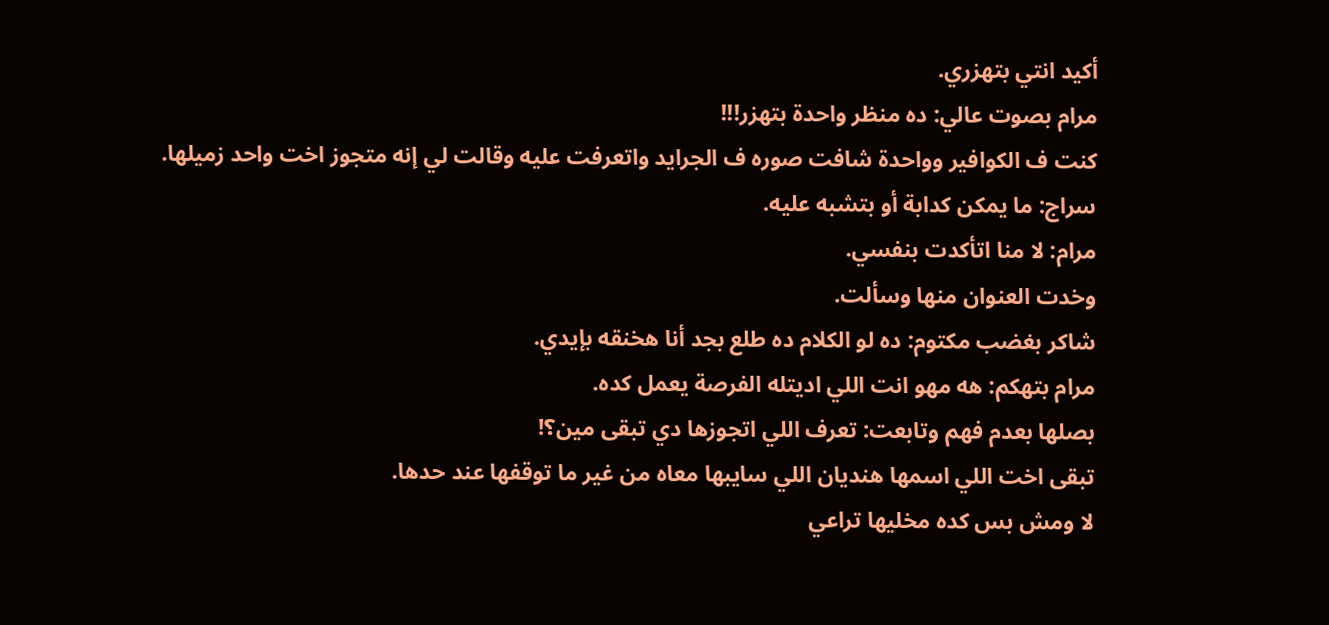أكيد انتي بتهزري.
مرام بصوت عالي: ده منظر واحدة بتهزر!!!
كنت ف الكوافير وواحدة شافت صوره ف الجرايد واتعرفت عليه وقالت لي إنه متجوز اخت واحد زميلها.
سراج: ما يمكن كدابة أو بتشبه عليه.
مرام: لا منا اتأكدت بنفسي.
وخدت العنوان منها وسألت.
شاكر بغضب مكتوم: ده لو الكلام ده طلع بجد أنا هخنقه بإيدي.
مرام بتهكم: هه مهو انت اللي اديتله الفرصة يعمل كده.
بصلها بعدم فهم وتابعت: تعرف اللي اتجوزها دي تبقى مين؟!
تبقى اخت اللي اسمها هنديان اللي سايبها معاه من غير ما توقفها عند حدها.
لا ومش بس كده مخليها تراعي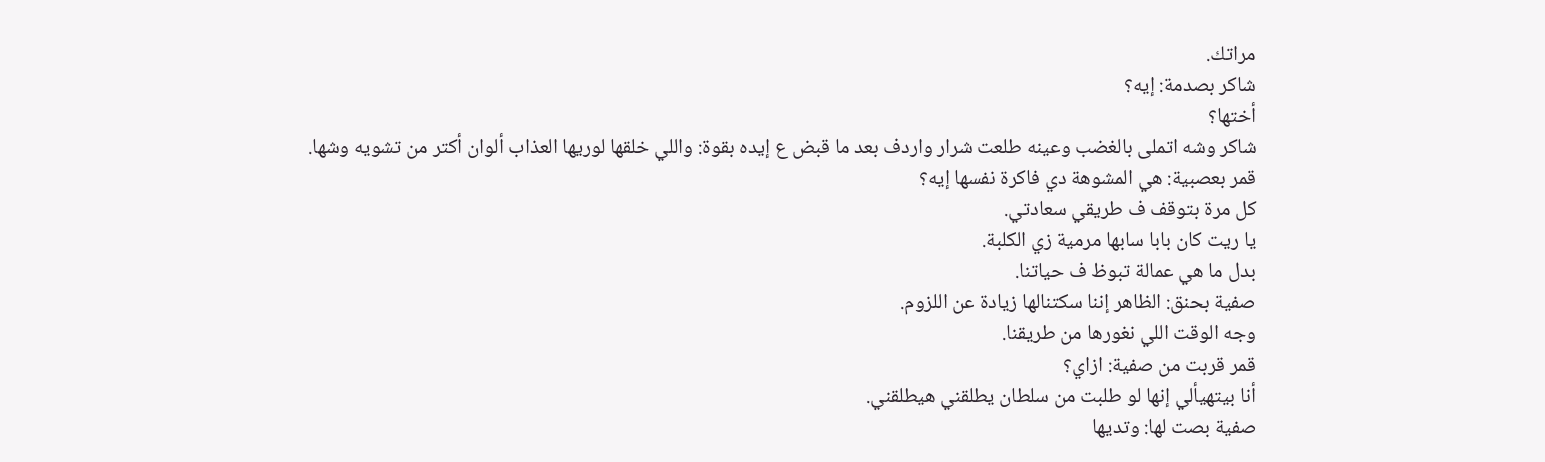مراتك.
شاكر بصدمة: إيه؟
أختها؟
شاكر وشه اتملى بالغضب وعينه طلعت شرار واردف بعد ما قبض ع إيده بقوة: واللي خلقها لوريها العذاب ألوان أكتر من تشويه وشها.
قمر بعصبية: هي المشوهة دي فاكرة نفسها إيه؟
كل مرة بتوقف ف طريقي سعادتي.
يا ريت كان بابا سابها مرمية زي الكلبة.
بدل ما هي عمالة تبوظ ف حياتنا.
صفية بحنق: الظاهر إننا سكتنالها زيادة عن اللزوم.
وجه الوقت اللي نغورها من طريقنا.
قمر قربت من صفية: ازاي؟
أنا بيتهيألي إنها لو طلبت من سلطان يطلقني هيطلقني.
صفية بصت لها: وتديها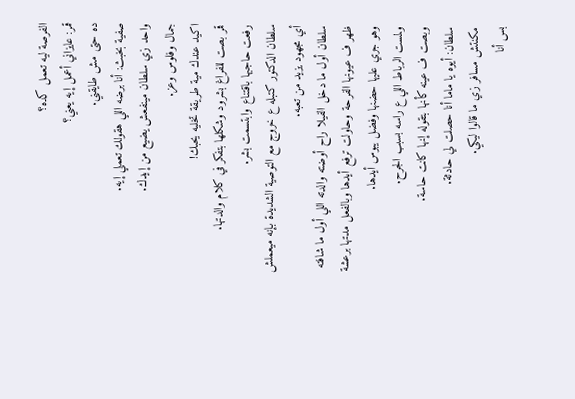الفرصة ليه تعمل كده؟
قمر: عايزاني أعمل إيه يعني؟
ده حتى مش طايقني.
صفية بخبث: أنا برضه اللي هقولك تعملي إيه.
واحد زي سلطان مينفعش يضيع من إيدك.
جمال وفلوس وعز.
اكيد عندك مية طريقة تخليه يحبك!
قمر بصت للفراغ بشرود وشكلها بتفكر في كلام والدتها.
رفعت حاجبها باقتناع وابتسمت بشر.
سلطان الدكتور كتبله ع خروج مع التوصية الشديدة بإنه ميعملش أي مجهود يزيد من تعبه.
سلطان أول ما دخل الفيلا راح أوضته والدته اللي أول ما شافته ظهر ف عيونها الفرحة وحاولت ترفع أيدها وبالفعل مدتها برعشة وهو جري عليها حضنها وفضل يبوس أيدها.
ولمست الرباط اللي ع راسه بسبب الجرح.
وبصت ف عينه كأنها بتقوله إنها كانت حاسة.
سلطان: أيوه يا ماما أنا حصلت لي حادثة.
مكنتش مسافر زي ما قالوا ليكي.
بس أنا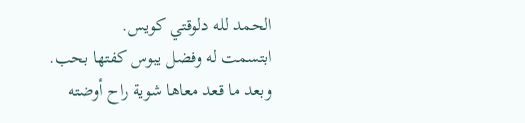الحمد لله دلوقتي كويس.
ابتسمت له وفضل يبوس كفتها بحب.
وبعد ما قعد معاها شوية راح أوضته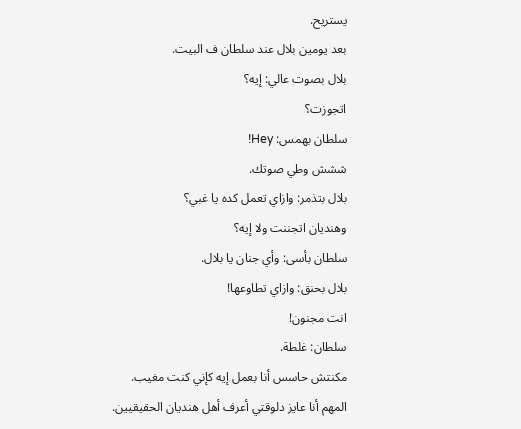يستريح.
بعد يومين بلال عند سلطان ف البيت.
بلال بصوت عالي: إيه؟
اتجوزت؟
سلطان بهمس: Hey!
ششش وطي صوتك.
بلال بتذمر: وازاي تعمل كده يا غبي؟
وهنديان اتجننت ولا إيه؟
سلطان بأسى: وأي جنان يا بلال.
بلال بحنق: وازاي تطاوعها!
انت مجنون!
سلطان: غلطة.
مكنتش حاسس أنا بعمل إيه كإني كنت مغيب.
المهم أنا عايز دلوقتي أعرف أهل هنديان الحقيقيين.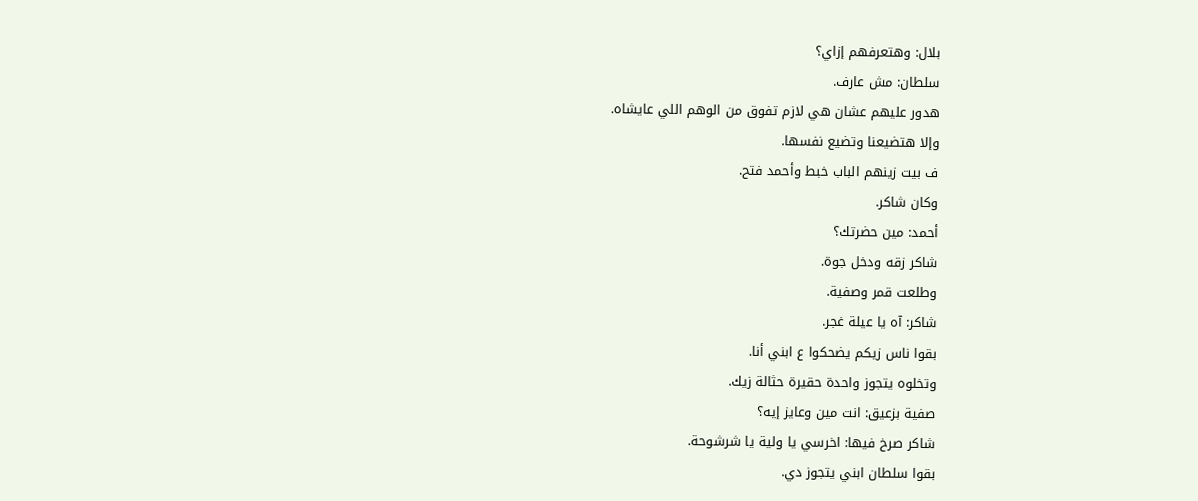بلال: وهتعرفهم إزاي؟
سلطان: مش عارف.
هدور عليهم عشان هي لازم تفوق من الوهم اللي عايشاه.
وإلا هتضيعنا وتضيع نفسها.
ف بيت زينهم الباب خبط وأحمد فتح.
وكان شاكر.
أحمد: مين حضرتك؟
شاكر زقه ودخل جوة.
وطلعت قمر وصفية.
شاكر: آه يا عيلة غجر.
بقوا ناس زيكم يضحكوا ع ابني أنا.
وتخلوه يتجوز واحدة حقيرة حثالة زيك.
صفية بزعيق: انت مين وعايز إيه؟
شاكر صرخ فيها: اخرسي يا ولية يا شرشوحة.
بقوا سلطان ابني يتجوز دي.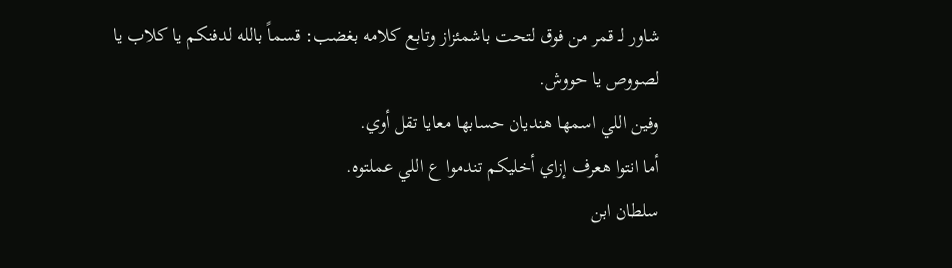شاور لـ قمر من فوق لتحت باشمئزاز وتابع كلامه بغضب: قسماً بالله لدفنكم يا كلاب يا لصووص يا حووش.
وفين اللي اسمها هنديان حسابها معايا تقل أوي.
أما انتوا هعرف إزاي أخليكم تندموا ع اللي عملتوه.
سلطان ابن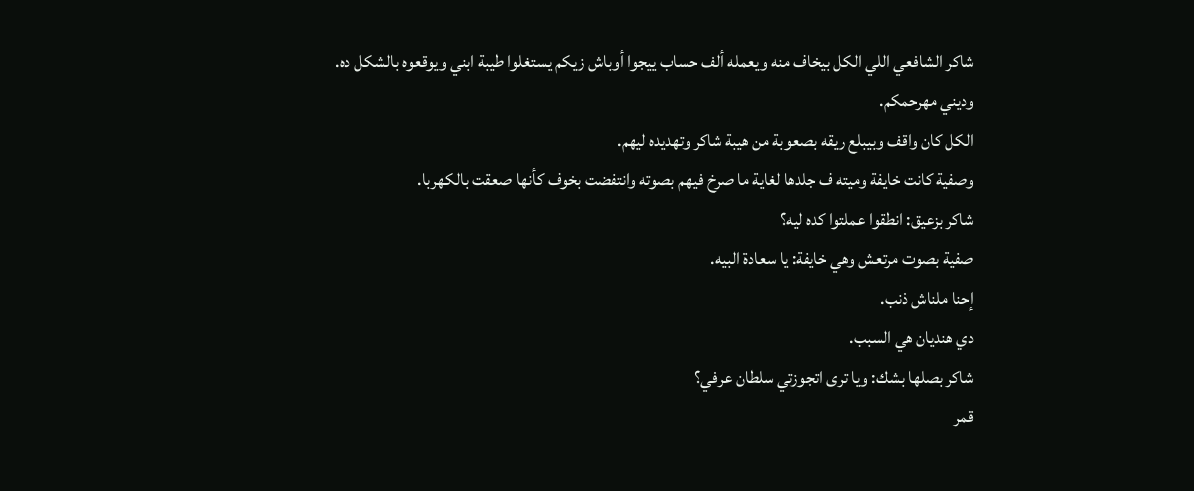شاكر الشافعي اللي الكل بيخاف منه ويعمله ألف حساب ييجوا أوباش زيكم يستغلوا طيبة ابني ويوقعوه بالشكل ده.
وديني مهرحمكم.
الكل كان واقف وبيبلع ريقه بصعوبة من هيبة شاكر وتهديده ليهم.
وصفية كانت خايفة وميته ف جلدها لغاية ما صرخ فيهم بصوته وانتفضت بخوف كأنها صعقت بالكهربا.
شاكر بزعيق: انطقوا عملتوا كده ليه؟
صفية بصوت مرتعش وهي خايفة: يا سعادة البيه.
إحنا ملناش ذنب.
دي هنديان هي السبب.
شاكر بصلها بشك: ويا ترى اتجوزتي سلطان عرفي؟
قمر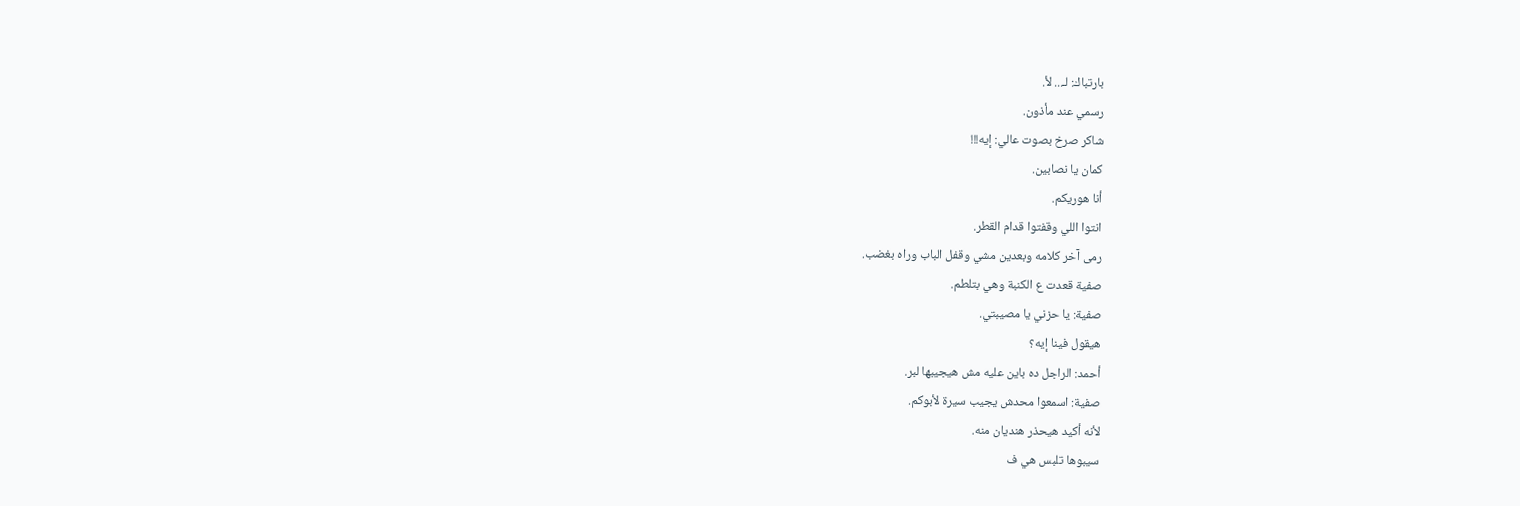بارتباك: لـ... لأ.
رسمي عند مأذون.
شاكر صرخ بصوت عالي: إيه!!!
كمان يا نصابين.
أنا هوريكم.
انتوا اللي وقفتوا قدام القطر.
رمى آخر كلامه وبعدين مشي وقفل الباب وراه بغضب.
صفية قعدت ع الكنبة وهي بتلطم.
صفية: يا حزني يا مصيبتي.
هيقول فينا إيه؟
أحمد: الراجل ده باين عليه مش هيجيبها لبر.
صفية: اسمعوا محدش يجيب سيرة لأبوكم.
لأنه أكيد هيحذر هنديان منه.
سيبوها تلبس هي ف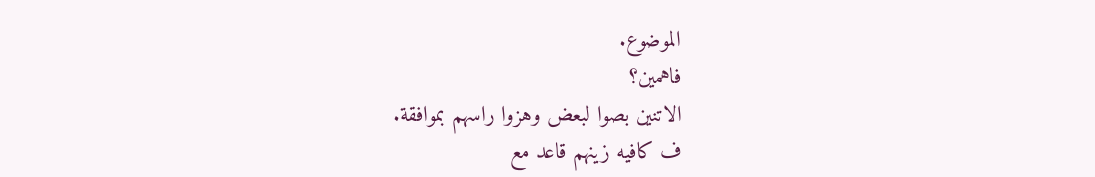الموضوع.
فاهمين؟
الاتنين بصوا لبعض وهزوا راسهم بموافقة.
ف كافيه زينهم قاعد مع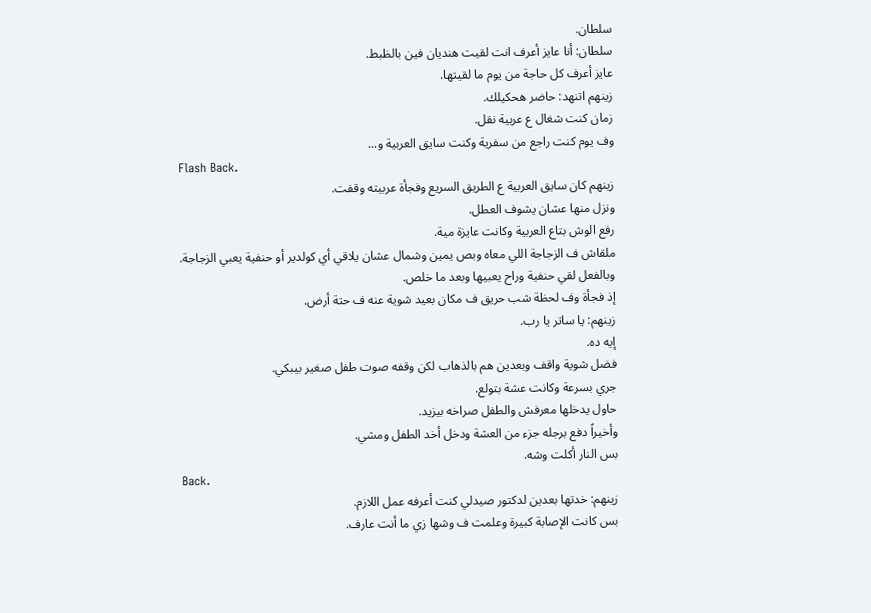سلطان.
سلطان: أنا عايز أعرف انت لقيت هنديان فين بالظبط.
عايز أعرف كل حاجة من يوم ما لقيتها.
زينهم اتنهد: حاضر هحكيلك.
زمان كنت شغال ع عربية نقل.
وف يوم كنت راجع من سفرية وكنت سايق العربية و...
Flash Back.
زينهم كان سايق العربية ع الطريق السريع وفجأة عربيته وقفت.
ونزل منها عشان يشوف العطل.
رفع الوش بتاع العربية وكانت عايزة مية.
ملقاش ف الزجاجة اللي معاه وبص يمين وشمال عشان يلاقي أي كولدير أو حنفية يعبي الزجاجة.
وبالفعل لقي حنفية وراح يعبيها وبعد ما خلص.
إذ فجأة وف لحظة شب حريق ف مكان بعيد شوية عنه ف حتة أرض.
زينهم: يا ساتر يا رب.
إيه ده.
فضل شوية واقف وبعدين هم بالذهاب لكن وقفه صوت طفل صغير بيبكي.
جري بسرعة وكانت عشة بتولع.
حاول يدخلها معرفش والطفل صراخه بيزيد.
وأخيراً دفع برجله جزء من العشة ودخل أخد الطفل ومشي.
بس النار أكلت وشه.
Back.
زينهم: خدتها بعدين لدكتور صيدلي كنت أعرفه عمل اللازم.
بس كانت الإصابة كبيرة وعلمت ف وشها زي ما أنت عارف.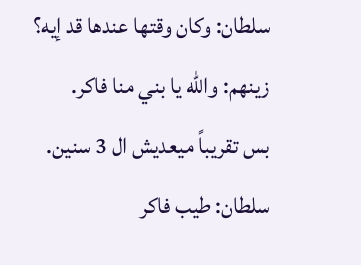سلطان: وكان وقتها عندها قد إيه؟
زينهم: والله يا بني منا فاكر.
بس تقريباً ميعديش ال 3 سنين.
سلطان: طيب فاكر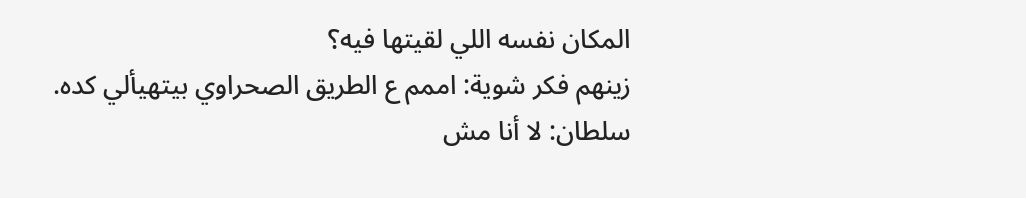المكان نفسه اللي لقيتها فيه؟
زينهم فكر شوية: اممم ع الطريق الصحراوي بيتهيألي كده.
سلطان: لا أنا مش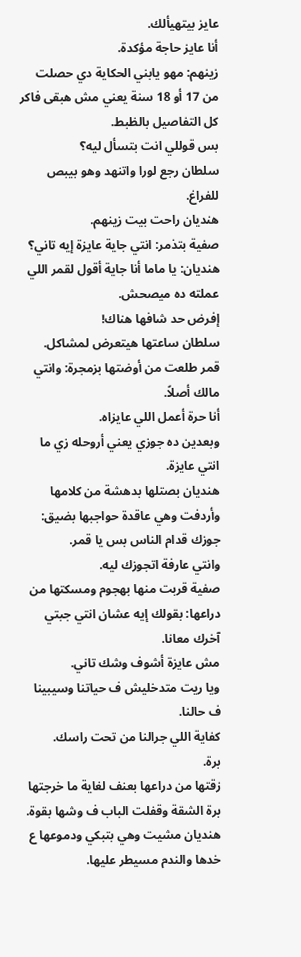عايز بيتهيألك.
أنا عايز حاجة مؤكدة.
زينهم: مهو يابني الحكاية دي حصلت من 17 أو 18 سنة يعني مش هبقى فاكر كل التفاصيل بالظبط.
بس قوللي انت بتسأل ليه؟
سلطان رجع لورا واتنهد وهو بيبص للفراغ.
هنديان راحت بيت زينهم.
صفية بتذمر: انتي جاية عايزة إيه تاني؟
هنديان: يا ماما أنا جاية أقول لقمر اللي عملته ده ميصحش.
إفرض حد شافها هناك!
سلطان ساعتها هيتعرض لمشاكل.
قمر طلعت من أوضتها بزمجرة: وانتي مالك أصلاً.
أنا حرة أعمل اللي عايزاه.
وبعدين ده جوزي يعني أروحله زي ما انتي عايزة.
هنديان بصتلها بدهشة من كلامها وأردفت وهي عاقدة حواجبها بضيق: جوزك قدام الناس بس يا قمر.
وانتي عارفة اتجوزك ليه.
صفية قربت منها بهجوم ومسكتها من دراعها: بقولك إيه عشان انتي جبتي آخرك معانا.
مش عايزة أشوف وشك تاني.
ويا ريت متدخليش ف حياتنا وسيبينا ف حالنا.
كفاية اللي جرالنا من تحت راسك.
برة.
زقتها من دراعها بعنف لغاية ما خرجتها برة الشقة وقفلت الباب ف وشها بقوة.
هنديان مشيت وهي بتبكي ودموعها ع خدها والندم مسيطر عليها.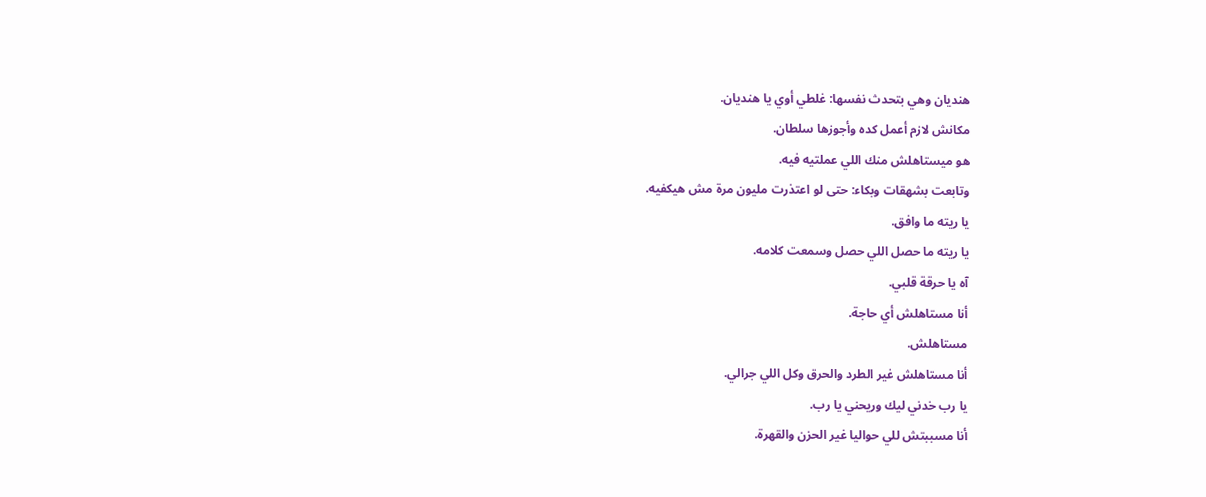هنديان وهي بتحدث نفسها: غلطي أوي يا هنديان.
مكانش لازم أعمل كده وأجوزها سلطان.
هو ميستاهلش منك اللي عملتيه فيه.
وتابعت بشهقات وبكاء: حتى لو اعتذرت مليون مرة مش هيكفيه.
يا ريته ما وافق.
يا ريته ما حصل اللي حصل وسمعت كلامه.
آه يا حرقة قلبي.
أنا مستاهلش أي حاجة.
مستاهلش.
أنا مستاهلش غير الطرد والحرق وكل اللي جرالي.
يا رب خدني ليك وريحني يا رب.
أنا مسببتش للي حواليا غير الحزن والقهرة.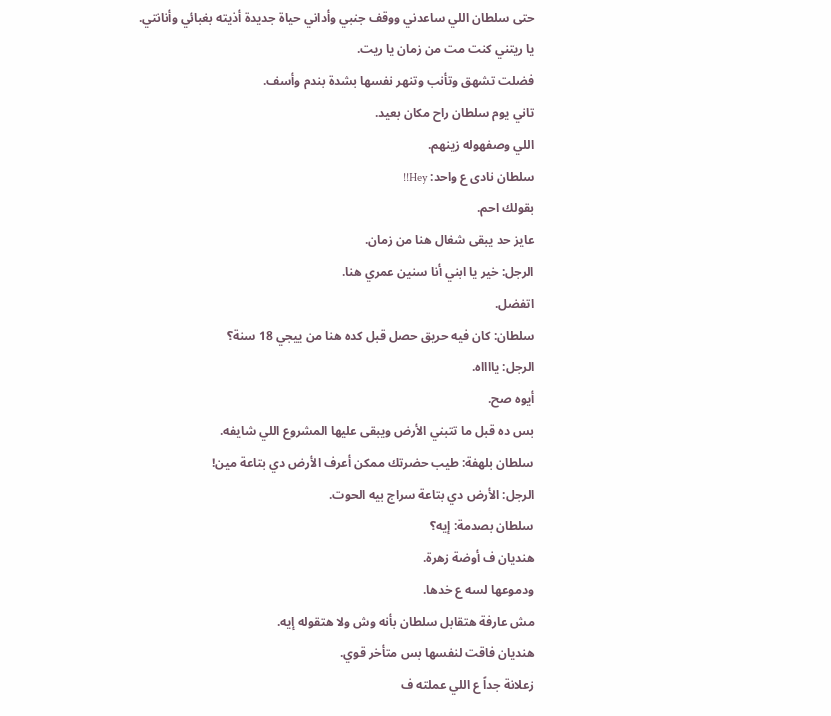حتى سلطان اللي ساعدني ووقف جنبي وأداني حياة جديدة أذيته بغبائي وأنانتي.
يا ريتني كنت مت من زمان يا ريت.
فضلت تشهق وتأنب وتنهر نفسها بشدة بندم وأسف.
تاني يوم سلطان راح مكان بعيد.
اللي وصفهوله زينهم.
سلطان نادى ع واحد: Hey!!
بقولك احم.
عايز حد يبقى شغال هنا من زمان.
الرجل: خير يا ابني أنا سنين عمري هنا.
اتفضل.
سلطان: كان فيه حريق حصل قبل كده هنا من ييجي 18 سنة؟
الرجل: يااااه.
أيوه صح.
بس ده قبل ما تتبني الأرض ويبقى عليها المشروع اللي شايفه.
سلطان بلهفة: طيب حضرتك ممكن أعرف الأرض دي بتاعة مين!
الرجل: الأرض دي بتاعة سراج بيه الحوت.
سلطان بصدمة: إيه؟
هنديان ف أوضة زهرة.
ودموعها لسه ع خدها.
مش عارفة هتقابل سلطان بأنه وش ولا هتقوله إيه.
هنديان فاقت لنفسها بس متأخر قوي.
زعلانة جداً ع اللي عملته ف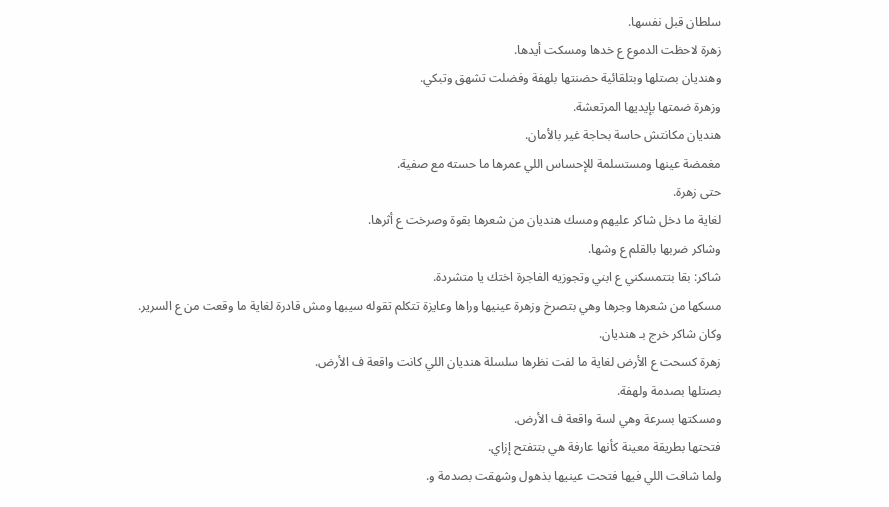سلطان قبل نفسها.
زهرة لاحظت الدموع ع خدها ومسكت أيدها.
وهنديان بصتلها وبتلقائية حضنتها بلهفة وفضلت تشهق وتبكي.
وزهرة ضمتها بإيديها المرتعشة.
هنديان مكانتش حاسة بحاجة غير بالأمان.
مغمضة عينها ومستسلمة للإحساس اللي عمرها ما حسته مع صفية.
حتى زهرة.
لغاية ما دخل شاكر عليهم ومسك هنديان من شعرها بقوة وصرخت ع أثرها.
وشاكر ضربها بالقلم ع وشها.
شاكر: بقا بتتمسكني ع ابني وتجوزيه الفاجرة اختك يا متشردة.
مسكها من شعرها وجرها وهي بتصرخ وزهرة عينيها وراها وعايزة تتكلم تقوله سيبها ومش قادرة لغاية ما وقعت من ع السرير.
وكان شاكر خرج بـ هنديان.
زهرة كسحت ع الأرض لغاية ما لفت نظرها سلسلة هنديان اللي كانت واقعة ف الأرض.
بصتلها بصدمة ولهفة.
ومسكتها بسرعة وهي لسة واقعة ف الأرض.
فتحتها بطريقة معينة كأنها عارفة هي بتتفتح إزاي.
ولما شافت اللي فيها فتحت عينيها بذهول وشهقت بصدمة و.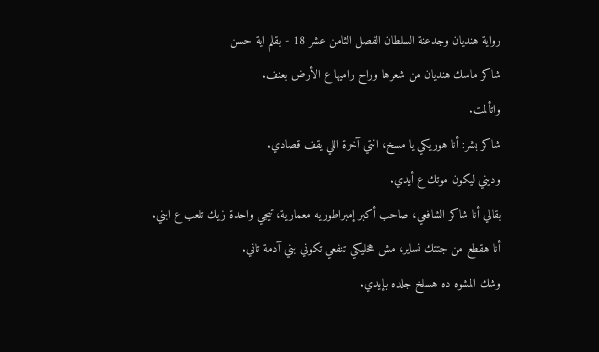رواية هنديان وجدعنة السلطان الفصل الثامن عشر 18 - بقلم اية حسن
شاكر ماسك هنديان من شعرها وراح راميها ع الأرض بعنف.
واتألمت.
شاكر بشر: أنا هوريكي يا مسخ، انتي آخرة اللي يقف قصادي.
وديني ليكون موتك ع أيدي.
بقالي أنا شاكر الشافعي، صاحب أكبر إمبراطوريه معمارية، تيجي واحدة زيك تلعب ع ابني.
أنا هقطع من جتتك نساير، مش هخليكي تنفعي تكوني بني آدمة تاني.
وشك المشوه ده هسلخ جلده بإيدي.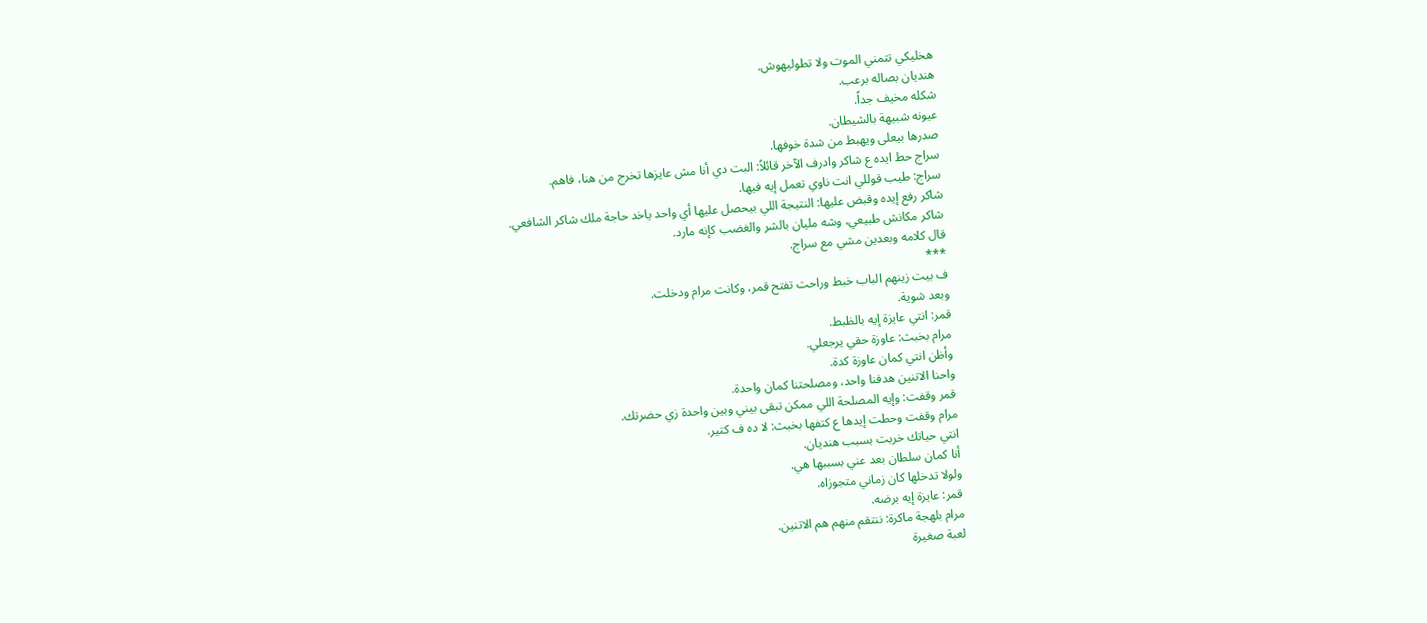هخليكي تتمني الموت ولا تطوليهوش.
هنديان بصاله برعب.
شكله مخيف جداً.
عيونه شبيهة بالشيطان.
صدرها بيعلى ويهبط من شدة خوفها.
سراج حط ايده ع شاكر وادرف الآخر قائلاً: البت دي أنا مش عايزها تخرج من هنا، فاهم.
سراج: طيب قوللي انت ناوي تعمل إيه فيها.
شاكر رفع إيده وقبض عليها: النتيجة اللي بيحصل عليها أي واحد ياخد حاجة ملك شاكر الشافعي.
شاكر مكانش طبيعي، وشه مليان بالشر والغضب كإنه مارد.
قال كلامه وبعدين مشي مع سراج.
***
ف بيت زينهم الباب خبط وراحت تفتح قمر، وكانت مرام ودخلت.
وبعد شوية.
قمر: انتي عايزة إيه بالظبط.
مرام بخبث: عاوزة حقي يرجعلي.
وأظن انتي كمان عاوزة كدة.
واحنا الاتنين هدفنا واحد، ومصلحتنا كمان واحدة.
قمر وقفت: وإيه المصلحة اللي ممكن تبقى بيني وبين واحدة زي حضرتك.
مرام وقفت وحطت إيدها ع كتفها بخبث: لا ده ف كتير.
انتي حياتك خربت بسبب هنديان.
أنا كمان سلطان بعد عني بسببها هي.
ولولا تدخلها كان زماني متجوزاه.
قمر: عايزة إيه برضه.
مرام بلهجة ماكرة: ننتقم منهم هم الاتنين.
لعبة صغيرة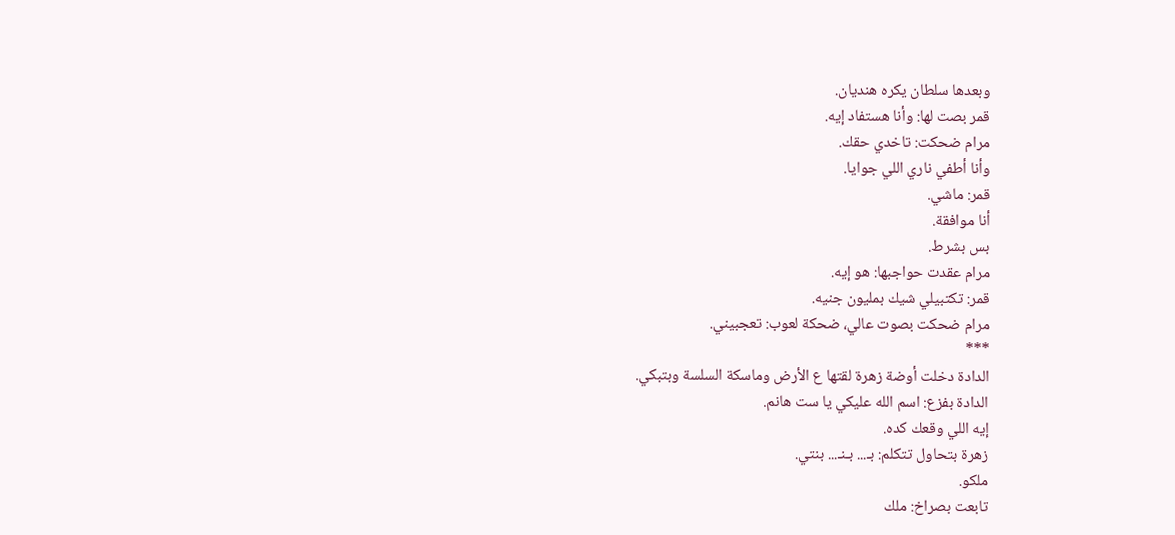وبعدها سلطان يكره هنديان.
قمر بصت لها: وأنا هستفاد إيه.
مرام ضحكت: تاخدي حقك.
وأنا أطفي ناري اللي جوايا.
قمر: ماشي.
أنا موافقة.
بس بشرط.
مرام عقدت حواجبها: هو إيه.
قمر: تكتبيلي شيك بمليون جنيه.
مرام ضحكت بصوت عالي، ضحكة لعوب: تعجبيني.
***
الدادة دخلت أوضة زهرة لقتها ع الأرض وماسكة السلسة وبتبكي.
الدادة بفزع: اسم الله عليكي يا ست هانم.
إيه اللي وقعك كده.
زهرة بتحاول تتكلم: بـ... بـنـ... بنتي.
ملكو.
تابعت بصراخ: ملك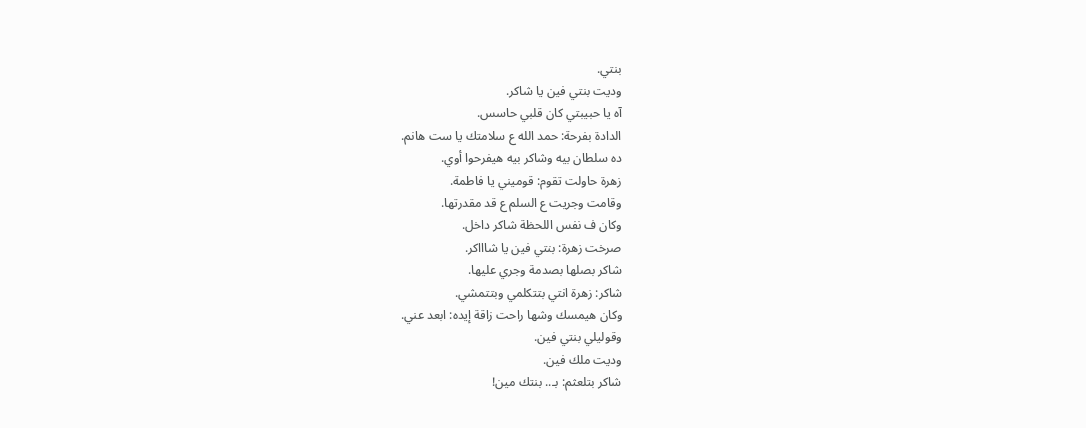بنتي.
وديت بنتي فين يا شاكر.
آه يا حبيبتي كان قلبي حاسس.
الدادة بفرحة: حمد الله ع سلامتك يا ست هانم.
ده سلطان بيه وشاكر بيه هيفرحوا أوي.
زهرة حاولت تقوم: قوميني يا فاطمة.
وقامت وجريت ع السلم ع قد مقدرتها.
وكان ف نفس اللحظة شاكر داخل.
صرخت زهرة: بنتي فين يا شاااكر.
شاكر بصلها بصدمة وجري عليها.
شاكر: زهرة انتي بتتكلمي وبتتمشي.
وكان هيمسك وشها راحت زاقة إيده: ابعد عني.
وقوليلي بنتي فين.
وديت ملك فين.
شاكر بتلعثم: بـ.. بنتك مين!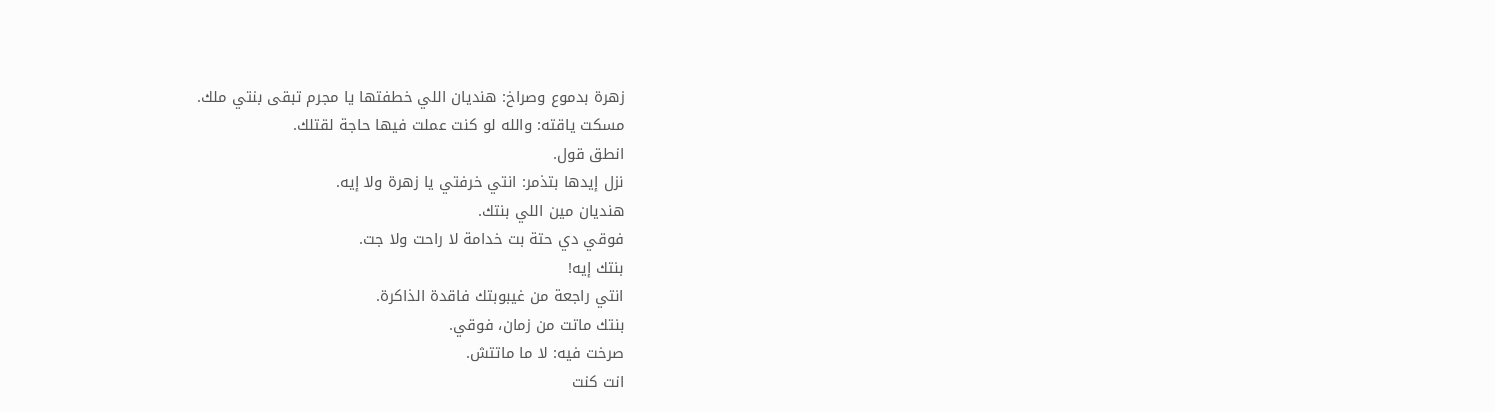زهرة بدموع وصراخ: هنديان اللي خطفتها يا مجرم تبقى بنتي ملك.
مسكت ياقته: والله لو كنت عملت فيها حاجة لقتلك.
انطق قول.
نزل إيدها بتذمر: انتي خرفتي يا زهرة ولا إيه.
هنديان مين اللي بنتك.
فوقي دي حتة بت خدامة لا راحت ولا جت.
بنتك إيه!
انتي راجعة من غيبوبتك فاقدة الذاكرة.
بنتك ماتت من زمان، فوقي.
صرخت فيه: لا ما ماتتش.
انت كنت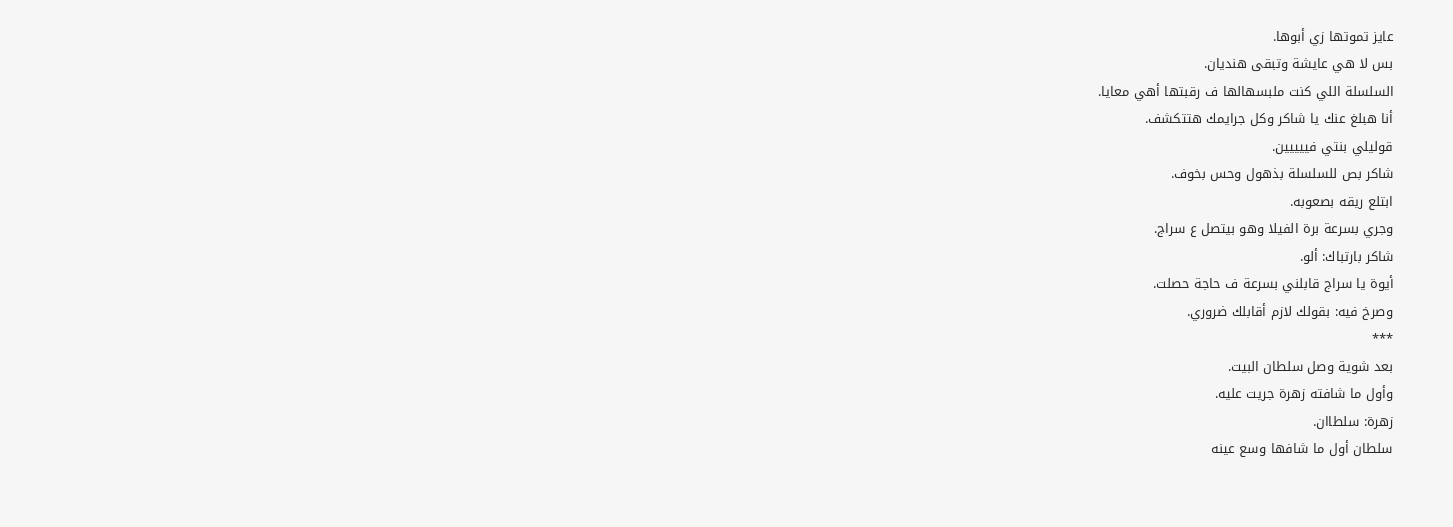عايز تموتها زي أبوها.
بس لا هي عايشة وتبقى هنديان.
السلسلة اللي كنت ملبسهالها ف رقبتها أهي معايا.
أنا هبلغ عنك يا شاكر وكل جرايمك هتتكشف.
قوليلي بنتي فييييين.
شاكر بص للسلسلة بذهول وحس بخوف.
ابتلع ريقه بصعوبه.
وجري بسرعة برة الفيلا وهو بيتصل ع سراج.
شاكر بارتباك: ألو.
أيوة يا سراج قابلني بسرعة ف حاجة حصلت.
وصرخ فيه: بقولك لازم أقابلك ضروري.
***
بعد شوية وصل سلطان البيت.
وأول ما شافته زهرة جريت عليه.
زهرة: سلطاان.
سلطان أول ما شافها وسع عينه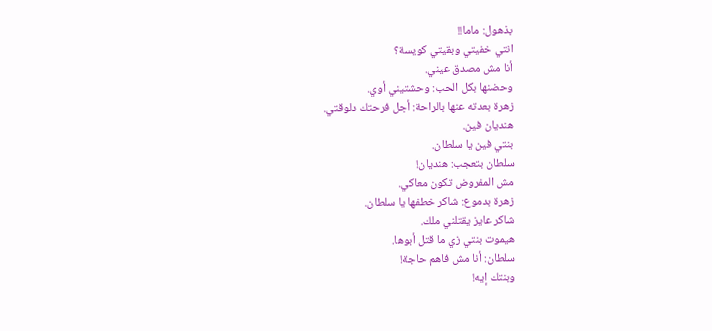بذهول: ماما!!
انتي خفيتي وبقيتي كويسة؟
أنا مش مصدق عيني.
وحضنها بكل الحب: وحشتيني أوي.
زهرة بعدته عنها بالراحة: أجل فرحتك دلوقتي.
هنديان فين.
بنتي فين يا سلطان.
سلطان بتعجب: هنديان!
مش المفروض تكون معاكي.
زهرة بدموع: شاكر خطفها يا سلطان.
شاكر عايز يقتلني ملك.
هيموت بنتي زي ما قتل أبوها.
سلطان: أنا مش فاهم حاجة!
وبنتك إيه!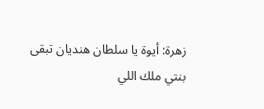زهرة: أيوة يا سلطان هنديان تبقى بنتي ملك اللي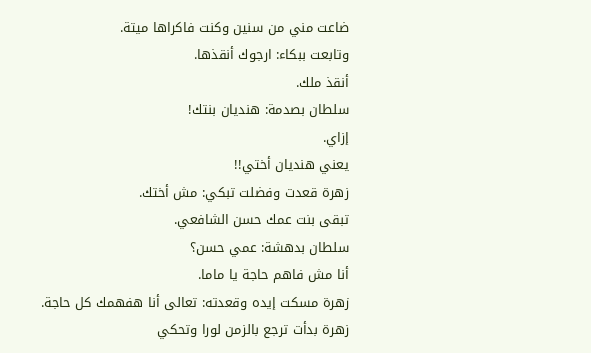ضاعت مني من سنين وكنت فاكراها ميتة.
وتابعت ببكاء: ارجوك أنقذها.
أنقذ ملك.
سلطان بصدمة: هنديان بنتك!
إزاي.
يعني هنديان أختي!!
زهرة قعدت وفضلت تبكي: مش أختك.
تبقى بنت عمك حسن الشافعي.
سلطان بدهشة: عمي حسن؟
أنا مش فاهم حاجة يا ماما.
زهرة مسكت إيده وقعدته: تعالى أنا هفهمك كل حاجة.
زهرة بدأت ترجع بالزمن لورا وتحكي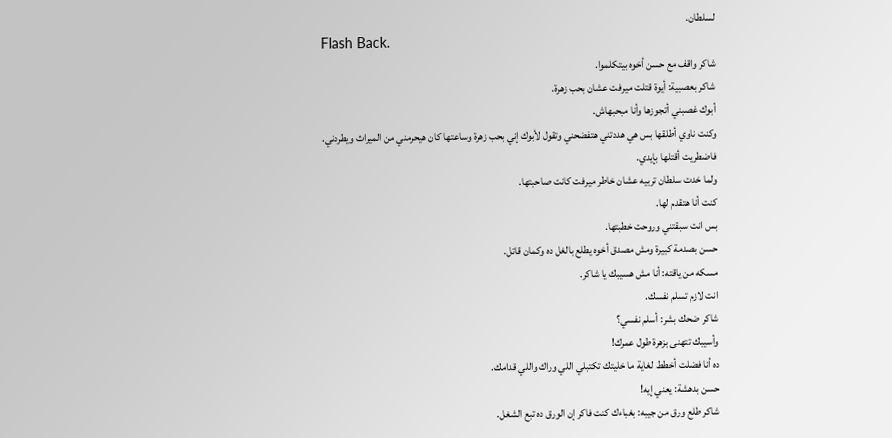لسلطان.
Flash Back.
شاكر واقف مع حسن أخوه بيتكلموا.
شاكر بعصبية: أيوة قتلت ميرفت عشان بحب زهرة.
أبوك غصبني أتجوزها وأنا مبحبهاش.
وكنت ناوي أطلقها بس هي هددتني هتفضحني وتقول لأبوك إني بحب زهرة وساعتها كان هيحرمني من الميراث ويطردني.
فاضطريت أقتلها بإيدي.
ولما خدت سلطان تربيه عشان خاطر ميرفت كانت صاحبتها.
كنت أنا هتقدم لها.
بس انت سبقتني وروحت خطبتها.
حسن بصدمة كبيرة ومش مصدق أخوه يطلع بالغل ده وكمان قاتل.
مسكه من ياقته: أنا مش هسيبك يا شاكر.
انت لازم تسلم نفسك.
شاكر ضحك بشر: أسلم نفسي؟
وأسيبك تتهنى بزهرة طول عمرك!
ده أنا فضلت أخطط لغاية ما خليتك تكتبلي اللي وراك واللي قدامك.
حسن بدهشة: يعني إيه!
شاكر طلع ورق من جيبه: بغباءك كنت فاكر إن الورق ده تبع الشغل.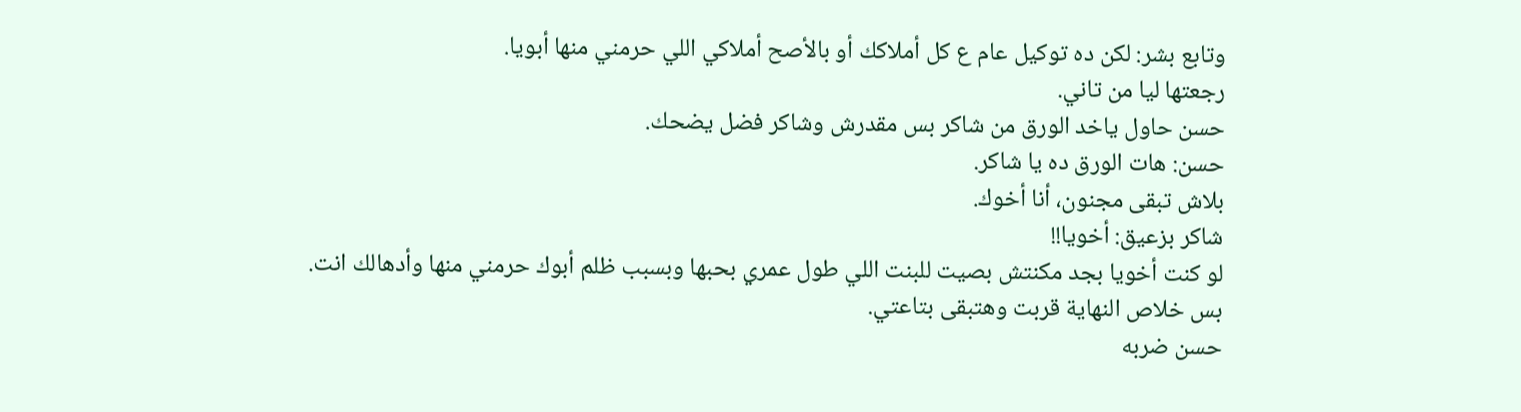وتابع بشر: لكن ده توكيل عام ع كل أملاكك أو بالأصح أملاكي اللي حرمني منها أبويا.
رجعتها ليا من تاني.
حسن حاول ياخد الورق من شاكر بس مقدرش وشاكر فضل يضحك.
حسن: هات الورق ده يا شاكر.
بلاش تبقى مجنون، أنا أخوك.
شاكر بزعيق: أخويا!!
لو كنت أخويا بجد مكنتش بصيت للبنت اللي طول عمري بحبها وبسبب ظلم أبوك حرمني منها وأدهالك انت.
بس خلاص النهاية قربت وهتبقى بتاعتي.
حسن ضربه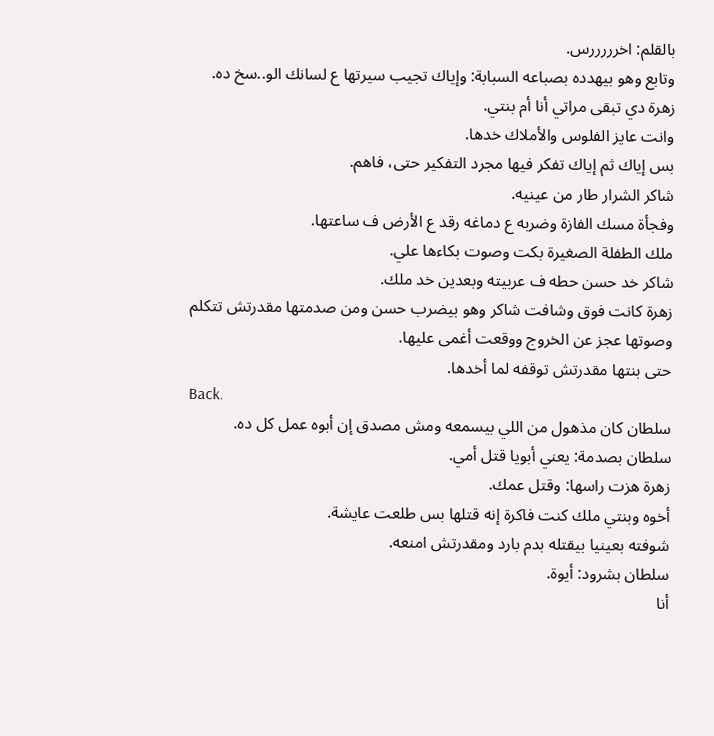بالقلم: اخرررررس.
وتابع وهو بيهدده بصباعه السبابة: وإياك تجيب سيرتها ع لسانك الو..سخ ده.
زهرة دي تبقى مراتي أنا أم بنتي.
وانت عايز الفلوس والأملاك خدها.
بس إياك ثم إياك تفكر فيها مجرد التفكير حتى، فاهم.
شاكر الشرار طار من عينيه.
وفجأة مسك الفازة وضربه ع دماغه رقد ع الأرض ف ساعتها.
ملك الطفلة الصغيرة بكت وصوت بكاءها علي.
شاكر خد حسن حطه ف عربيته وبعدين خد ملك.
زهرة كانت فوق وشافت شاكر وهو بيضرب حسن ومن صدمتها مقدرتش تتكلم وصوتها عجز عن الخروج ووقعت أغمى عليها.
حتى بنتها مقدرتش توقفه لما أخدها.
Back.
سلطان كان مذهول من اللي بيسمعه ومش مصدق إن أبوه عمل كل ده.
سلطان بصدمة: يعني أبويا قتل أمي.
زهرة هزت راسها: وقتل عمك.
أخوه وبنتي ملك كنت فاكرة إنه قتلها بس طلعت عايشة.
شوفته بعينيا بيقتله بدم بارد ومقدرتش امنعه.
سلطان بشرود: أيوة.
أنا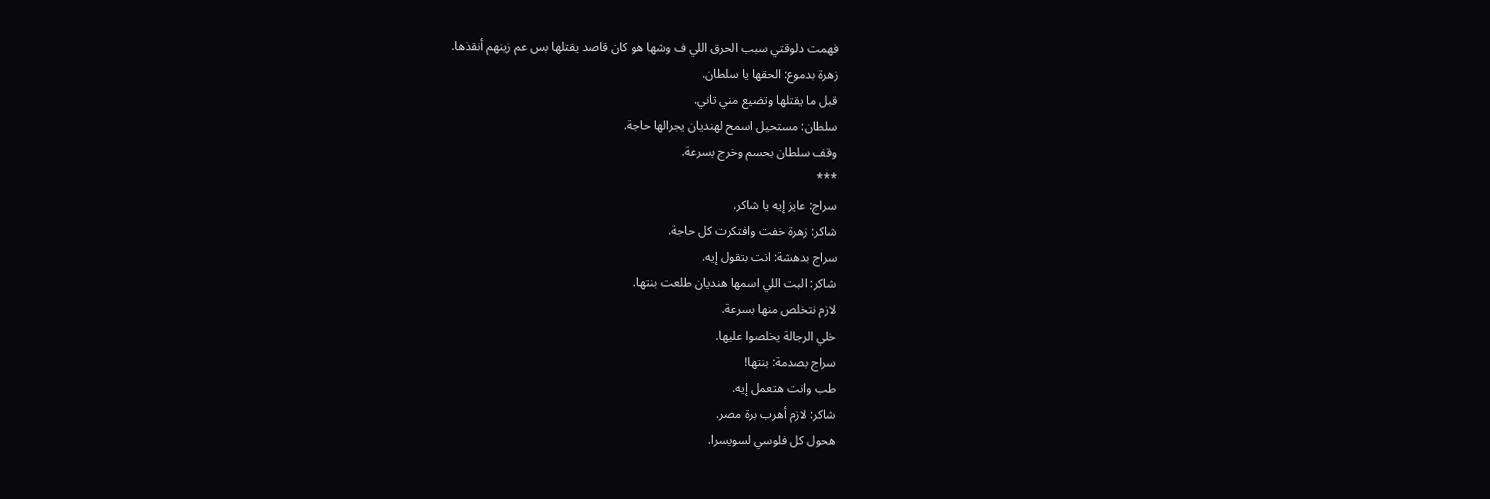فهمت دلوقتي سبب الحرق اللي ف وشها هو كان قاصد يقتلها بس عم زينهم أنقذها.
زهرة بدموع: الحقها يا سلطان.
قبل ما يقتلها وتضيع مني تاني.
سلطان: مستحيل اسمح لهنديان يجرالها حاجة.
وقف سلطان بحسم وخرج بسرعة.
***
سراج: عايز إيه يا شاكر.
شاكر: زهرة خفت وافتكرت كل حاجة.
سراج بدهشة: انت بتقول إيه.
شاكر: البت اللي اسمها هنديان طلعت بنتها.
لازم نتخلص منها بسرعة.
خلي الرجالة يخلصوا عليها.
سراج بصدمة: بنتها!
طب وانت هتعمل إيه.
شاكر: لازم أهرب برة مصر.
هحول كل فلوسي لسويسرا.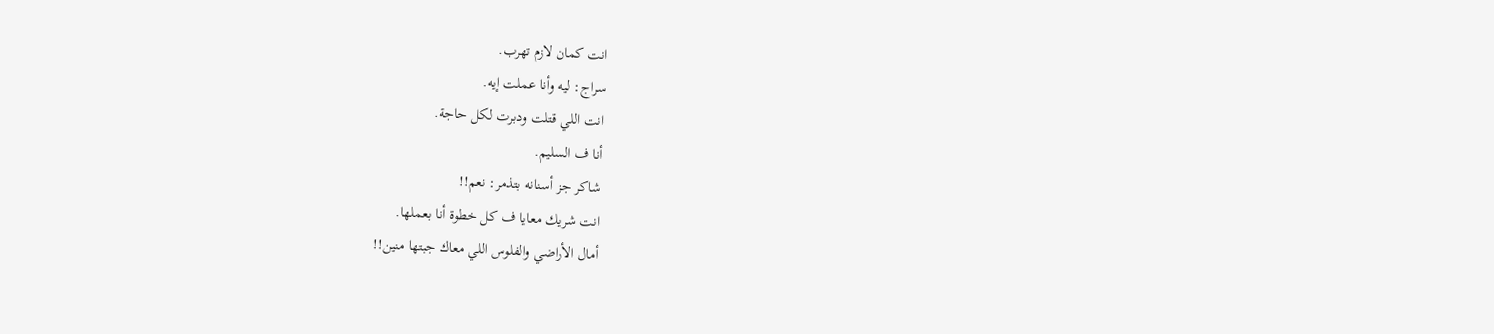انت كمان لازم تهرب.
سراج: ليه وأنا عملت إيه.
انت اللي قتلت ودبرت لكل حاجة.
أنا ف السليم.
شاكر جز أسنانه بتذمر: نعم!!
انت شريك معايا ف كل خطوة أنا بعملها.
أمال الأراضي والفلوس اللي معاك جبتها منين!!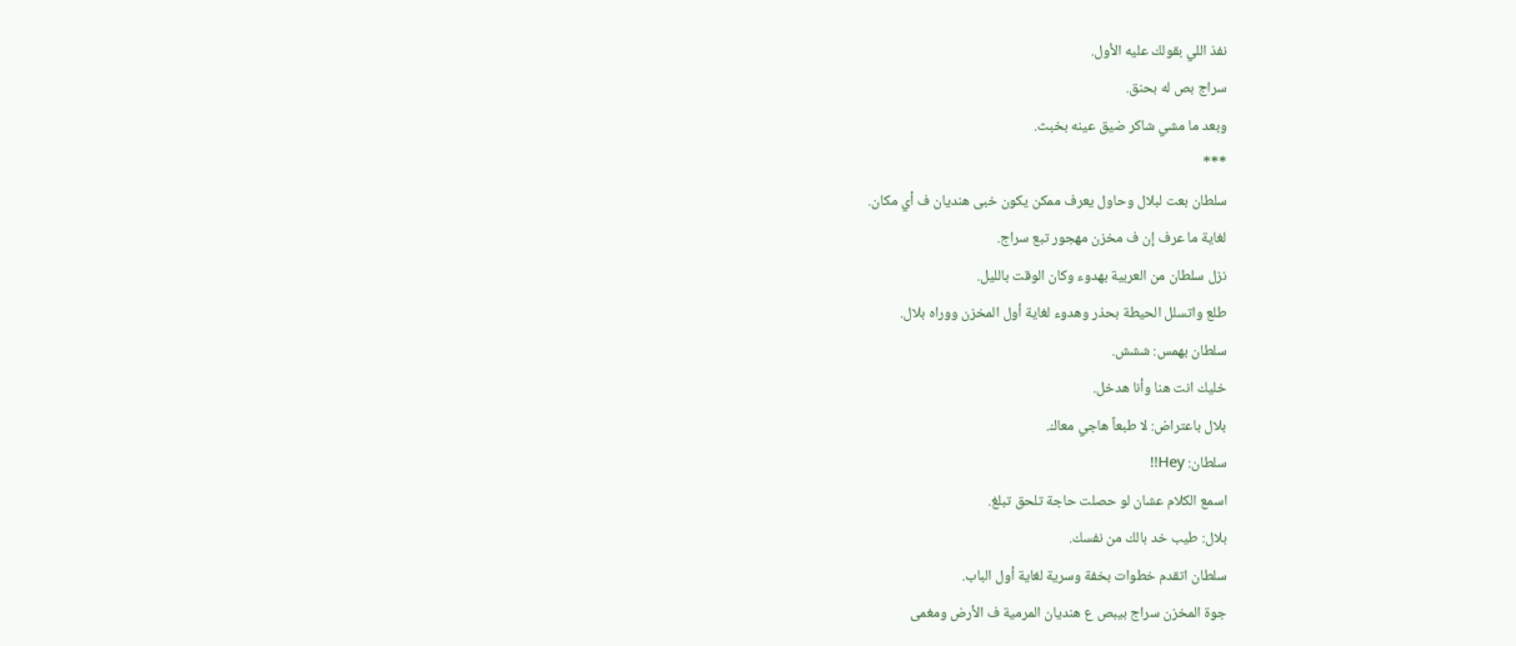نفذ اللي بقولك عليه الأول.
سراج بص له بحنق.
وبعد ما مشي شاكر ضيق عينه بخبث.
***
سلطان بعت لبلال وحاول يعرف ممكن يكون خبى هنديان ف أي مكان.
لغاية ما عرف إن ف مخزن مهجور تبع سراج.
نزل سلطان من العربية بهدوء وكان الوقت بالليل.
طلع واتسلل الحيطة بحذر وهدوء لغاية أول المخزن ووراه بلال.
سلطان بهمس: ششش.
خليك انت هنا وأنا هدخل.
بلال باعتراض: لا طبعاً هاجي معاك.
سلطان: Hey!!
اسمع الكلام عشان لو حصلت حاجة تلحق تبلغ.
بلال: طيب خد بالك من نفسك.
سلطان اتقدم خطوات بخفة وسرية لغاية أول الباب.
جوة المخزن سراج بيبص ع هنديان المرمية ف الأرض ومغمى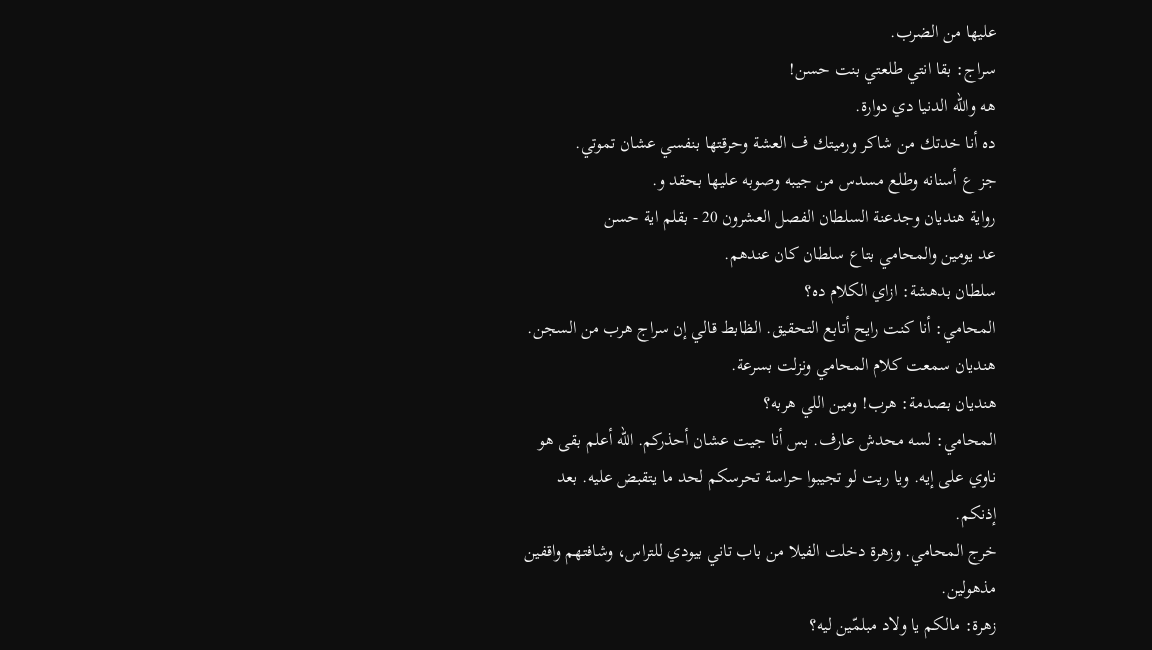عليها من الضرب.
سراج: بقا انتي طلعتي بنت حسن!
هه والله الدنيا دي دوارة.
ده أنا خدتك من شاكر ورميتك ف العشة وحرقتها بنفسي عشان تموتي.
جز ع أسنانه وطلع مسدس من جيبه وصوبه عليها بحقد و.
رواية هنديان وجدعنة السلطان الفصل العشرون 20 - بقلم اية حسن
عد يومين والمحامي بتاع سلطان كان عندهم.
سلطان بدهشة: ازاي الكلام ده؟
المحامي: أنا كنت رايح أتابع التحقيق. الظابط قالي إن سراج هرب من السجن.
هنديان سمعت كلام المحامي ونزلت بسرعة.
هنديان بصدمة: هرب! ومين اللي هربه؟
المحامي: لسه محدش عارف. بس أنا جيت عشان أحذركم. الله أعلم بقى هو ناوي على إيه. ويا ريت لو تجيبوا حراسة تحرسكم لحد ما يتقبض عليه. بعد إذنكم.
خرج المحامي. وزهرة دخلت الفيلا من باب تاني بيودي للتراس، وشافتهم واقفين مذهولين.
زهرة: مالكم يا ولاد مبلمّين ليه؟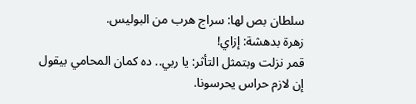سلطان بص لها: سراج هرب من البوليس.
زهرة بدهشة: إزاي!
قمر نزلت وبتمثل التأثر: يا ربي.. ده كمان المحامي بيقول إن لازم حراس يحرسونا.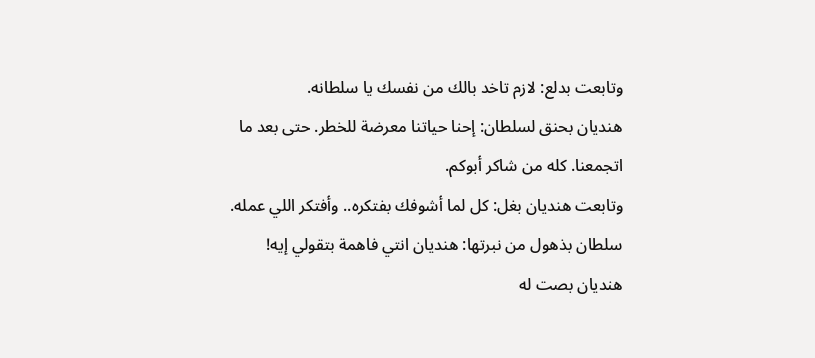وتابعت بدلع: لازم تاخد بالك من نفسك يا سلطانه.
هنديان بحنق لسلطان: إحنا حياتنا معرضة للخطر. حتى بعد ما اتجمعنا. كله من شاكر أبوكم.
وتابعت هنديان بغل: كل لما أشوفك بفتكره.. وأفتكر اللي عمله.
سلطان بذهول من نبرتها: هنديان انتي فاهمة بتقولي إيه!
هنديان بصت له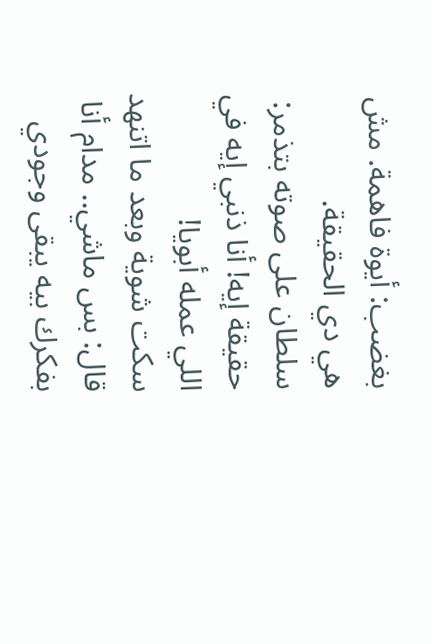بغضب: أيوة فاهمة. مش هي دي الحقيقة.
سلطان على صوته بتذمر: حقيقة إيه! أنا ذنبي إيه في اللي عمله أبويا!
سكت شوية وبعد ما اتنهد قال: بس ماشي.. مدام أنا بفكرك بيه يبقى وجودي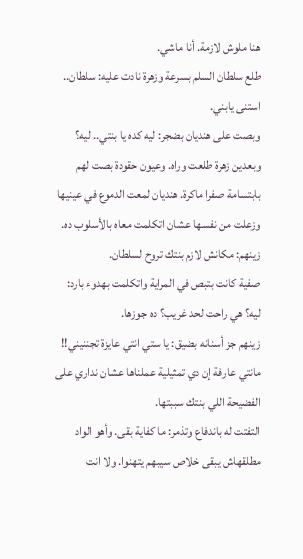هنا ملوش لازمة. أنا ماشي.
طلع سلطان السلم بسرعة وزهرة نادت عليه: سلطان.. استنى يابني.
وبصت على هنديان بضجر: ليه كده يا بنتي.. ليه؟
وبعدين زهرة طلعت وراه. وعيون حقودة بصت لهم بابتسامة صفرا ماكرة. هنديان لمعت الدموع في عينيها وزعلت من نفسها عشان اتكلمت معاه بالأسلوب ده.
زينهم: مكانش لازم بنتك تروح لسلطان.
صفية كانت بتبص في المراية واتكلمت بهدوء بارد: ليه؟ هي راحت لحد غريب؟ ده جوزها.
زينهم جز أسنانه بضيق: يا ستي انتي عايزة تجننيني!! مانتي عارفة إن دي تمثيلية عملناها عشان نداري على الفضيحة اللي بنتك سببتها.
التفتت له باندفاع وتذمر: ما كفاية بقى. وأهو الواد مطلقهاش يبقى خلاص سيبهم يتهنوا. ولا انت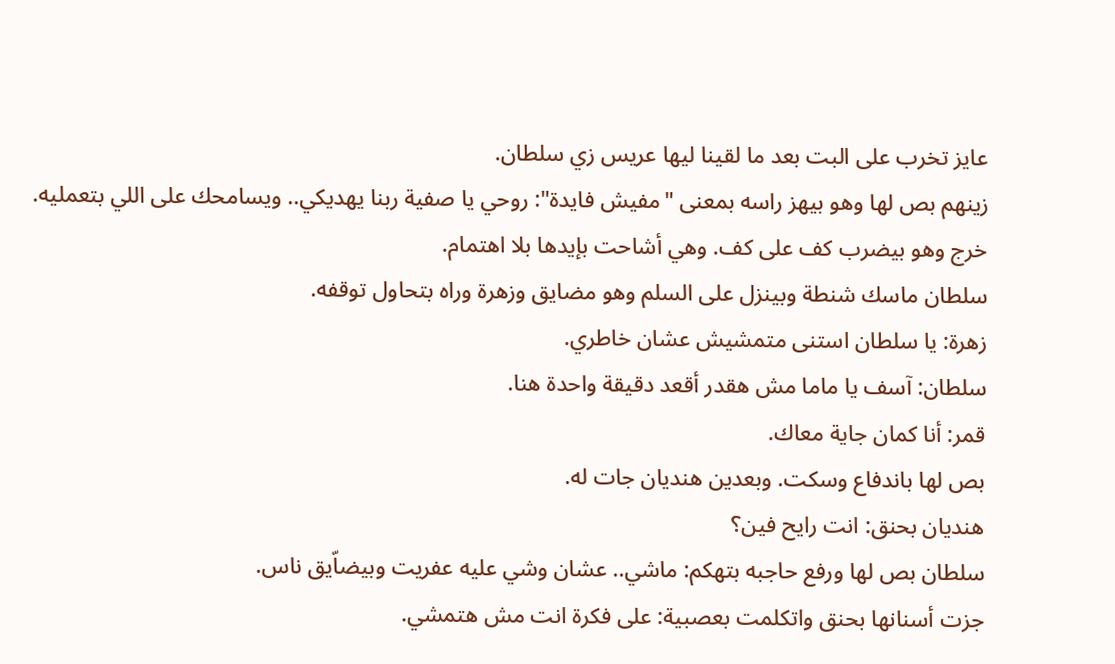عايز تخرب على البت بعد ما لقينا ليها عريس زي سلطان.
زينهم بص لها وهو بيهز راسه بمعنى "مفيش فايدة": روحي يا صفية ربنا يهديكي.. ويسامحك على اللي بتعمليه.
خرج وهو بيضرب كف على كف. وهي أشاحت بإيدها بلا اهتمام.
سلطان ماسك شنطة وبينزل على السلم وهو مضايق وزهرة وراه بتحاول توقفه.
زهرة: يا سلطان استنى متمشيش عشان خاطري.
سلطان: آسف يا ماما مش هقدر أقعد دقيقة واحدة هنا.
قمر: أنا كمان جاية معاك.
بص لها باندفاع وسكت. وبعدين هنديان جات له.
هنديان بحنق: انت رايح فين؟
سلطان بص لها ورفع حاجبه بتهكم: ماشي.. عشان وشي عليه عفريت وبيضاّيق ناس.
جزت أسنانها بحنق واتكلمت بعصبية: على فكرة انت مش هتمشي.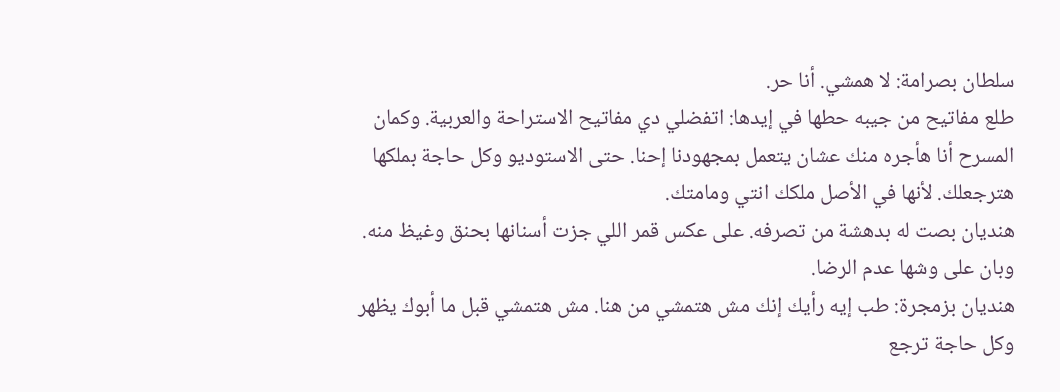سلطان بصرامة: لا همشي. أنا حر.
طلع مفاتيح من جيبه حطها في إيدها: اتفضلي دي مفاتيح الاستراحة والعربية. وكمان المسرح أنا هأجره منك عشان يتعمل بمجهودنا إحنا. حتى الاستوديو وكل حاجة بملكها هترجعلك. لأنها في الأصل ملكك انتي ومامتك.
هنديان بصت له بدهشة من تصرفه. على عكس قمر اللي جزت أسنانها بحنق وغيظ منه. وبان على وشها عدم الرضا.
هنديان بزمجرة: طب إيه رأيك إنك مش هتمشي من هنا. مش هتمشي قبل ما أبوك يظهر وكل حاجة ترجع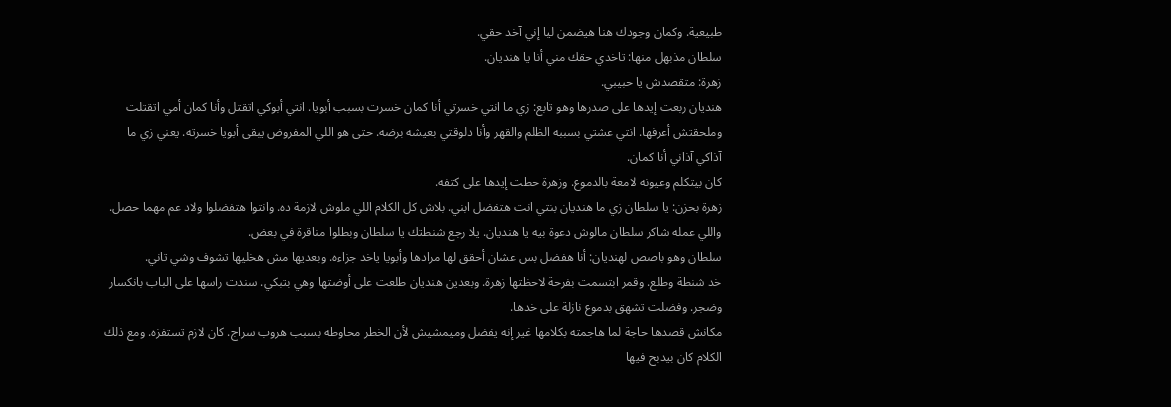طبيعية. وكمان وجودك هنا هيضمن ليا إني آخد حقي.
سلطان مذبهل منها: تاخدي حقك مني أنا يا هنديان.
زهرة: متقصدش يا حبيبي.
هنديان ربعت إيدها على صدرها وهو تابع: زي ما انتي خسرتي أنا كمان خسرت بسبب أبويا. انتي أبوكي اتقتل وأنا كمان أمي اتقتلت وملحقتش أعرفها. انتي عشتي بسببه الظلم والقهر وأنا دلوقتي بعيشه برضه. حتى هو اللي المفروض يبقى أبويا خسرته. يعني زي ما آذاكي آذاني أنا كمان.
كان بيتكلم وعيونه لامعة بالدموع. وزهرة حطت إيدها على كتفه.
زهرة بحزن: يا سلطان زي ما هنديان بنتي انت هتفضل ابني. بلاش كل الكلام اللي ملوش لازمة ده. وانتوا هتفضلوا ولاد عم مهما حصل. واللي عمله شاكر سلطان مالوش دعوة بيه يا هنديان. يلا رجع شنطتك يا سلطان وبطلوا مناقرة في بعض.
سلطان وهو باصص لهنديان: أنا هفضل بس عشان أحقق لها مرادها وأبويا ياخد جزاءه. وبعديها مش هخليها تشوف وشي تاني.
خد شنطة وطلع. وقمر ابتسمت بفرحة لاحظتها زهرة. وبعدين هنديان طلعت على أوضتها وهي بتبكي. سندت راسها على الباب بانكسار وضجر. وفضلت تشهق بدموع نازلة على خدها.
مكانش قصدها حاجة لما هاجمته بكلامها غير إنه يفضل وميمشيش لأن الخطر محاوطه بسبب هروب سراج. كان لازم تستفزه. ومع ذلك الكلام كان بيدبح فيها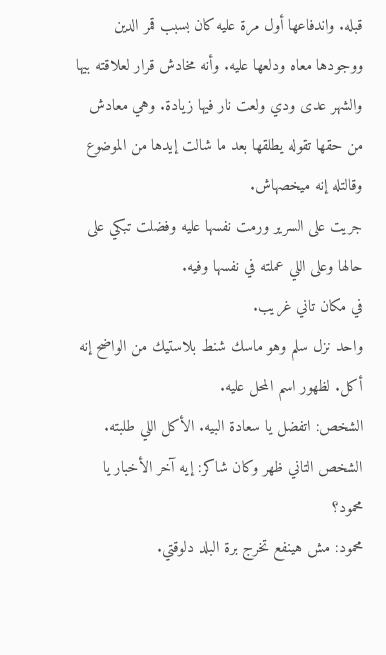قبله. واندفاعها أول مرة عليه كان بسبب قمر الدين ووجودها معاه ودلعها عليه. وأنه مخادش قرار لعلاقته بيها والشهر عدى ودي ولعت نار فيها زيادة. وهي معادش من حقها تقوله يطلقها بعد ما شالت إيدها من الموضوع وقالتله إنه ميخصهاش.
جريت على السرير ورمت نفسها عليه وفضلت تبكي على حالها وعلى اللي عملته في نفسها وفيه.
في مكان تاني غريب.
واحد نزل سلم وهو ماسك شنط بلاستيك من الواضح إنه أكل. لظهور اسم المحل عليه.
الشخص: اتفضل يا سعادة البيه. الأكل اللي طلبته.
الشخص التاني ظهر وكان شاكر: إيه آخر الأخبار يا محمود؟
محمود: مش هينفع تخرج برة البلد دلوقتي.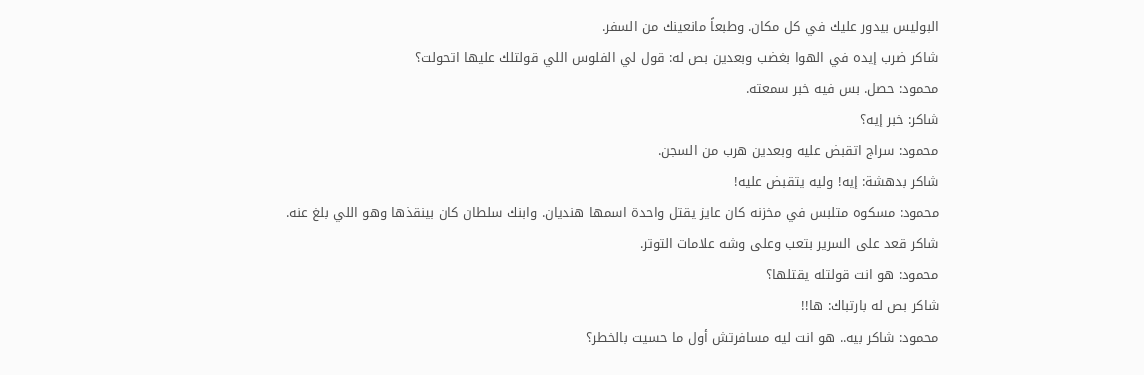البوليس بيدور عليك في كل مكان. وطبعاً مانعينك من السفر.
شاكر ضرب إيده في الهوا بغضب وبعدين بص له: قول لي الفلوس اللي قولتلك عليها اتحولت؟
محمود: حصل. بس فيه خبر سمعته.
شاكر: خبر إيه؟
محمود: سراج اتقبض عليه وبعدين هرب من السجن.
شاكر بدهشة: إيه! وليه يتقبض عليه!
محمود: مسكوه متلبس في مخزنه كان عايز يقتل واحدة اسمها هنديان. وابنك سلطان كان بينقذها وهو اللي بلغ عنه.
شاكر قعد على السرير بتعب وعلى وشه علامات التوتر.
محمود: هو انت قولتله يقتلها؟
شاكر بص له بارتباك: ها!!
محمود: شاكر بيه.. هو انت ليه مسافرتش أول ما حسيت بالخطر؟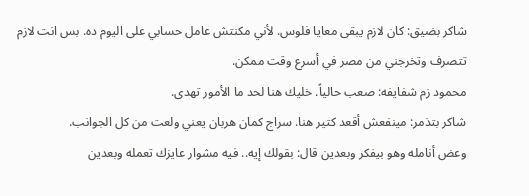شاكر بضيق: كان لازم يبقى معايا فلوس. لأني مكنتش عامل حسابي على اليوم ده. بس انت لازم تتصرف وتخرجني من مصر في أسرع وقت ممكن.
محمود زم شفايفه: صعب حالياً. خليك هنا لحد ما الأمور تهدى.
شاكر بتذمر: مينفعش أقعد كتير هنا. سراج كمان هربان يعني ولعت من كل الجوانب.
وعض أنامله وهو بيفكر وبعدين قال: بقولك إيه.. فيه مشوار عايزك تعمله وبعدين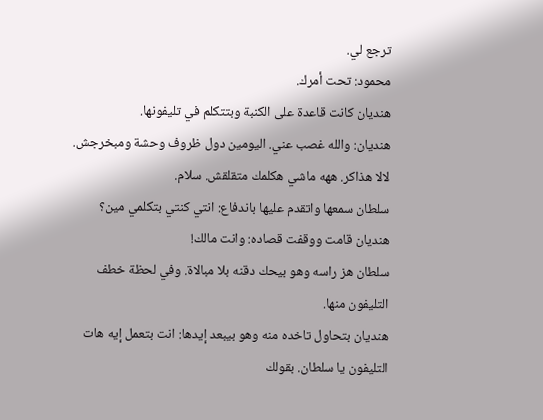ترجع لي.
محمود: تحت أمرك.
هنديان كانت قاعدة على الكنبة وبتتكلم في تليفونها.
هنديان: والله غصب عني. اليومين دول ظروف وحشة ومبخرجش. لالا هذاكر. ههه ماشي هكلمك متقلقش. سلام.
سلطان سمعها واتقدم عليها باندفاع: انتي كنتي بتكلمي مين؟
هنديان قامت ووقفت قصاده: وانت مالك!
سلطان هز راسه وهو بيحك دقنه بلا مبالاة. وفي لحظة خطف التليفون منها.
هنديان بتحاول تاخده منه وهو بيبعد إيدها: انت بتعمل إيه هات التليفون يا سلطان. بقولك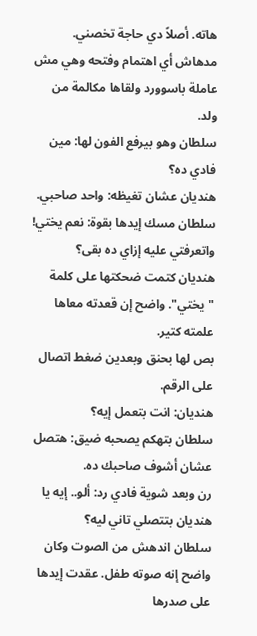هاته. أصلاً دي حاجة تخصني.
مدهاش أي اهتمام وفتحه وهي مش عاملة باسوورد ولقاها مكالمة من ولد.
سلطان وهو بيرفع الفون لها: مين فادي ده؟
هنديان عشان تغيظه: واحد صاحبي.
سلطان مسك إيدها بقوة: نعم يختي! واتعرفتي عليه إزاي ده بقى؟
هنديان كتمت ضحكتها على كلمة "يختي". واضح إن قعدته معاها علمته كتير.
بص لها بحنق وبعدين ضغط اتصال على الرقم.
هنديان: انت بتعمل إيه؟
سلطان بتهكم يصحبه ضيق: هتصل عشان أشوف صاحبك ده.
رن وبعد شوية فادي رد: ألو.. إيه يا هنديان بتتصلي تاني ليه؟
سلطان اندهش من الصوت وكان واضح إنه صوته طفل. عقدت إيدها على صدرها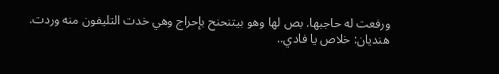ورفعت له حاجبها. بص لها وهو بيتنحنح بإحراج وهي خدت التليفون منه وردت.
هنديان: خلاص يا فادي..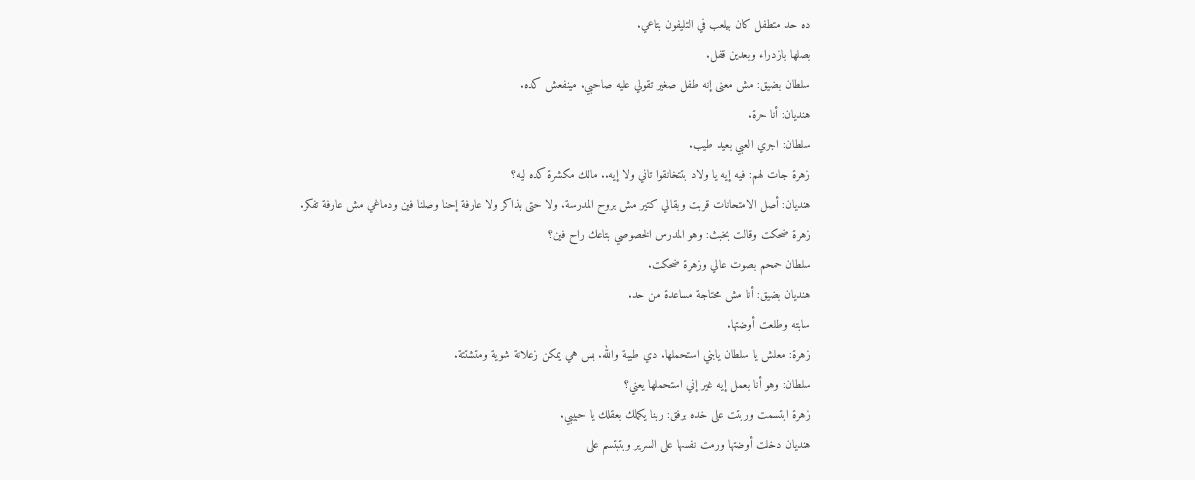ده حد متطفل كان بيلعب في التليفون بتاعي.
بصلها بازدراء وبعدين قفل.
سلطان بضيق: مش معنى إنه طفل صغير تقولي عليه صاحبي. مينفعش كده.
هنديان: أنا حرة.
سلطان: اجري العبي بعيد طيب.
زهرة جات لهم: فيه إيه يا ولاد بتتخانقوا تاني ولا إيه.. مالك مكشرة كده ليه؟
هنديان: أصل الامتحانات قربت وبقالي كتير مش بروح المدرسة. ولا حتى بذاكر ولا عارفة إحنا وصلنا فين ودماغي مش عارفة تفكر.
زهرة ضحكت وقالت بخبث: وهو المدرس الخصوصي بتاعك راح فين؟
سلطان حمحم بصوت عالي وزهرة ضحكت.
هنديان بضيق: أنا مش محتاجة مساعدة من حد.
سابته وطلعت أوضتها.
زهرة: معلش يا سلطان يابني استحملها. دي طيبة والله. بس هي يمكن زعلانة شوية ومتشتتة.
سلطان: وهو أنا بعمل إيه غير إني استحملها يعني؟
زهرة ابتسمت وربتت على خده برفق: ربنا يكملك بعقلك يا حبيبي.
هنديان دخلت أوضتها ورمت نفسها على السرير وبتبتسم على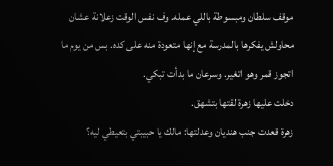موقف سلطان ومبسوطة باللي عمله. وف نفس الوقت زعلانة عشان محاولش يفكرها بالمدرسة مع إنها متعودة منه على كده. بس من يوم ما اتجوز قمر وهو اتغير. وسرعان ما بدأت تبكي.
دخلت عليها زهرة لقتها بتشهق.
زهرة قعدت جنب هنديان وعدلتها: مالك يا حبيبتي بتعيطي ليه؟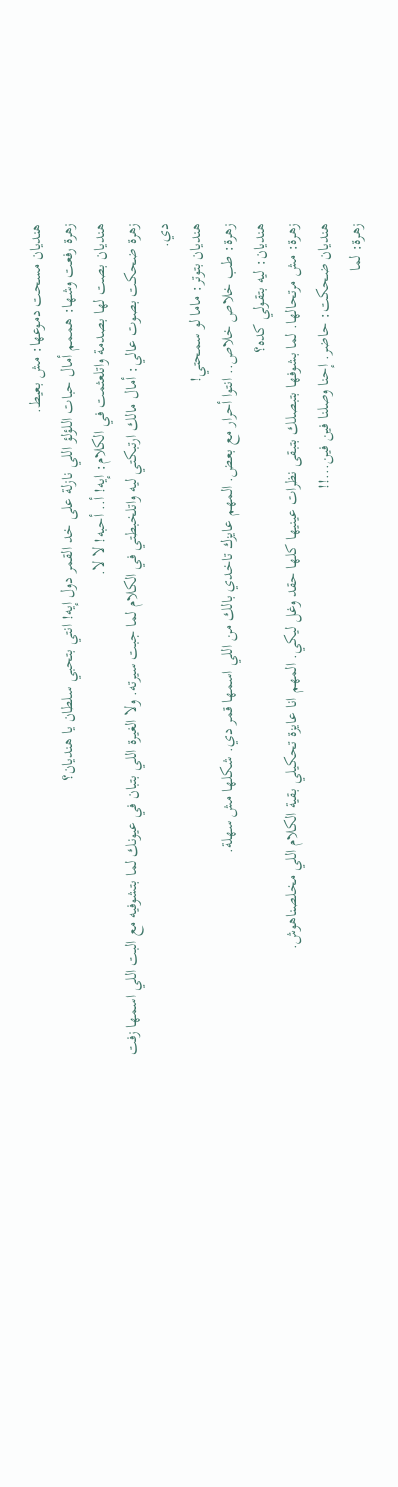هنديان مسحت دموعها: مش بعيط.
زهرة رفعت وشها: هممم أمال حبات اللؤلؤ اللي نازلة على خد القمر دول إيه! انتي بتحبي سلطان يا هنديان؟
هنديان بصت لها بصدمة واتلعثمت في الكلام: إيه! أ.. أحبه! لا لا.
زهرة ضحكت بصوت عالي: أمال مالك ارتبكتي ليه واتلخبطتي في الكلام لما جبت سيرته. ولا الغيرة اللي بتبان في عيونك لما بتشوفيه مع البت اللي اسمها زفت دي.
هنديان بتوتر: ماما لو سمحتي!
زهرة: طب خلاص خلاص.. انتوا أحرار مع بعض. المهم عايزك تاخدي بالك من اللي اسمها قمر دي. شكلها مش سهلة.
هنديان: ليه بتقولي كده؟
زهرة: مش مرتحالها. لما بشوفها بتبصلك بتبقى نظرات عينيها كلها حقد وغل ليكي. المهم انا عايزة تحكيلي بقية الكلام اللي مخلصناهوش.
هنديان ضحكت: حاضر. إحنا وصلنا فين فين...!!
زهرة: لما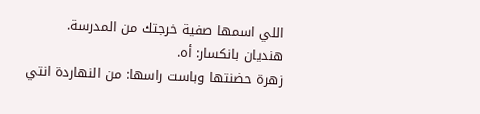اللي اسمها صفية خرجتك من المدرسة.
هنديان بانكسار: أه.
زهرة حضنتها وباست راسها: من النهاردة انتي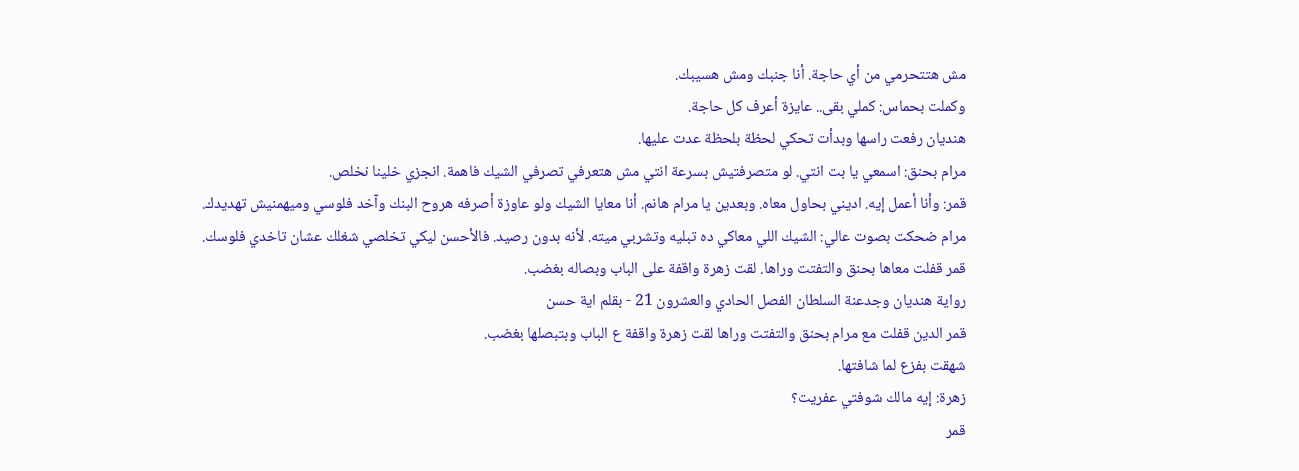مش هتتحرمي من أي حاجة. أنا جنبك ومش هسيبك.
وكملت بحماس: كملي بقى.. عايزة أعرف كل حاجة.
هنديان رفعت راسها وبدأت تحكي لحظة بلحظة عدت عليها.
مرام بحنق: اسمعي يا بت انتي. لو متصرفتيش بسرعة انتي مش هتعرفي تصرفي الشيك فاهمة. انجزي خلينا نخلص.
قمر: وأنا أعمل إيه. اديني بحاول معاه. وبعدين يا مرام هانم. أنا معايا الشيك ولو عاوزة أصرفه هروح البنك وآخد فلوسي وميهمنيش تهديدك.
مرام ضحكت بصوت عالي: الشيك اللي معاكي ده تبليه وتشربي ميته. لأنه بدون رصيد. فالأحسن ليكي تخلصي شغلك عشان تاخدي فلوسك.
قمر قفلت معاها بحنق والتفتت وراها. لقت زهرة واقفة على الباب وبصاله بغضب.
رواية هنديان وجدعنة السلطان الفصل الحادي والعشرون 21 - بقلم اية حسن
قمر الدين قفلت مع مرام بحنق والتفتت وراها لقت زهرة واقفة ع الباب وبتبصلها بغضب.
شهقت بفزع لما شافتها.
زهرة: إيه مالك شوفتي عفريت؟
قمر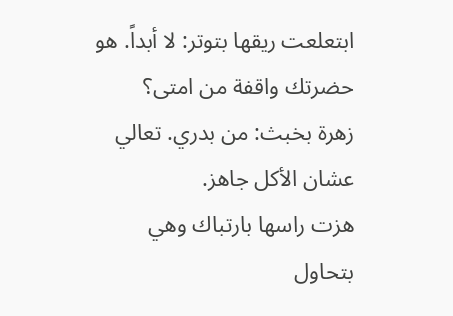ابتعلعت ريقها بتوتر: لا أبداً. هو حضرتك واقفة من امتى؟
زهرة بخبث: من بدري. تعالي عشان الأكل جاهز.
هزت راسها بارتباك وهي بتحاول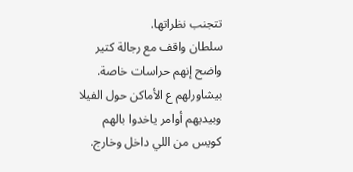تتجنب نظراتها.
سلطان واقف مع رجالة كتير واضح إنهم حراسات خاصة. بيشاورلهم ع الأماكن حول الفيلا وبيديهم أوامر ياخدوا بالهم كويس من اللي داخل وخارج.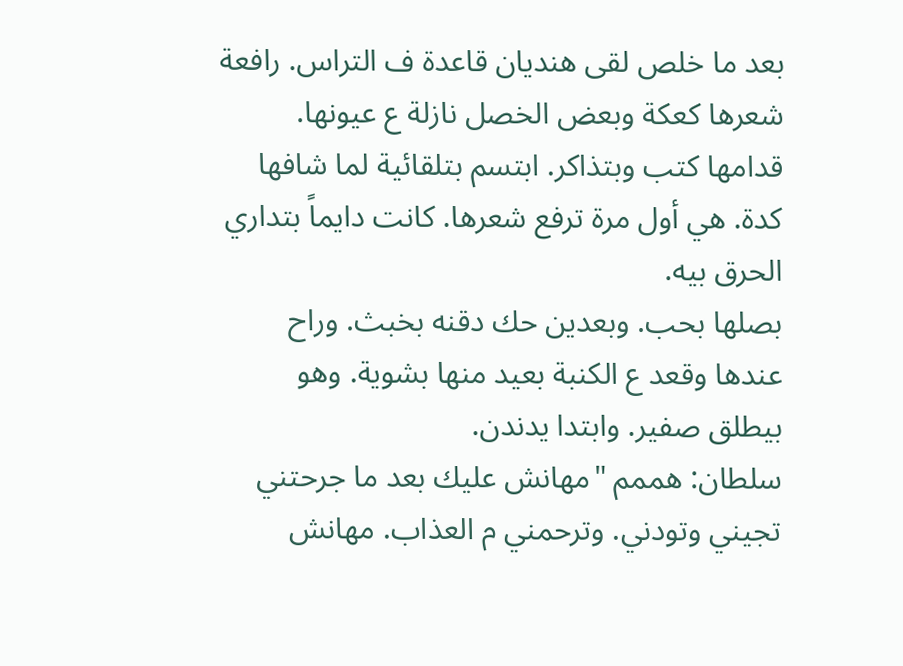بعد ما خلص لقى هنديان قاعدة ف التراس. رافعة شعرها كعكة وبعض الخصل نازلة ع عيونها. قدامها كتب وبتذاكر. ابتسم بتلقائية لما شافها كدة. هي أول مرة ترفع شعرها. كانت دايماً بتداري الحرق بيه.
بصلها بحب. وبعدين حك دقنه بخبث. وراح عندها وقعد ع الكنبة بعيد منها بشوية. وهو بيطلق صفير. وابتدا يدندن.
سلطان: هممم "مهانش عليك بعد ما جرحتني تجيني وتودني. وترحمني م العذاب. مهانش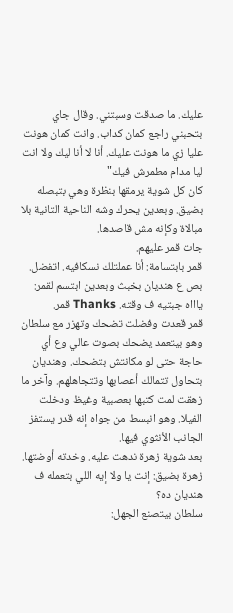عليك. ما صدقت وسبتني. وقال جاي بتحبني راجع كمان كداب. وانت كمان هونت عليا زي ما هونت عليك. أنا لا أنا ليك ولا انت ليا مدام مطمرش فيك"
كان كل شوية يرمقها بنظرة وهي بتبصله بضيق. وبعدين يحرك وشه الناحية التانية بلا مبالاة وكإنه مش قاصدها.
جات قمر عليهم.
قمر بابتسامة: أنا عملتلك نسكافيه. اتفضل.
بص ع هنديان بخبث وبعدين ابتسم لقمر: ياااه جبتيه ف وقته. Thanks قمر.
قمر قعدت وفضلت تضحك وتهزر مع سلطان وهو بيتعمد يضحك بصوت عالي وع أي حاجة حتى لو مكانتش بتضحك. وهنديان بتحاول تتمالك أعصابها وتتجاهلهم. وآخر ما زهقت لمت كتبها بعصبية وغيظ ودخلت الفيلا. وهو انبسط من جواه إنه قدر يستفز الجانب الأنثوي فيها.
بعد شوية زهرة ندهت عليه. وخدته أوضتها.
زهرة بضيق: إنت يا ولا إيه اللي بتعمله ف هنديان ده؟
سلطان بيتصنع الجهل: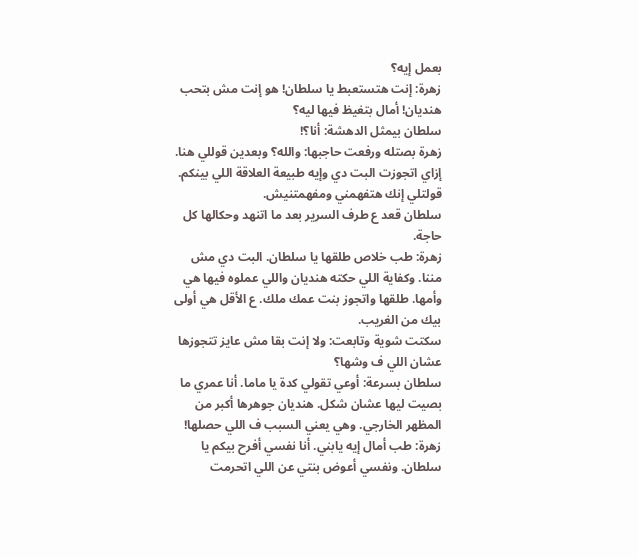بعمل إيه؟
زهرة: إنت هتستعبط يا سلطان! هو إنت مش بتحب هنديان! أمال بتغيظ فيها ليه؟
سلطان بيمثل الدهشة: أنا؟!
زهرة بصتله ورفعت حاجبها: والله؟ وبعدين قوللي هنا. إزاي اتجوزت البت دي وإيه طبيعة العلاقة اللي بينكم. قولتلي إنك هتفهمني ومفهمتنيش.
سلطان قعد ع طرف السرير بعد ما اتنهد وحكالها كل حاجة.
زهرة: طب خلاص طلقها يا سلطان. البت دي مش مننا. وكفاية اللي حكته هنديان واللي عملوه فيها هي وأمها. طلقها واتجوز بنت عمك ملك. ع الأقل هي أولى بيك من الغريب.
سكتت شوية وتابعت: ولا إنت بقا مش عايز تتجوزها عشان اللي ف وشها؟
سلطان بسرعة: أوعي تقولي كدة يا ماما. أنا عمري ما بصيت ليها عشان شكل. هنديان جوهرها أكبر من المظهر الخارجي. وهي يعني السبب ف اللي حصلها!
زهرة: طب أمال إيه يابني. أنا نفسي أفرح بيكم يا سلطان. ونفسي أعوض بنتي عن اللي اتحرمت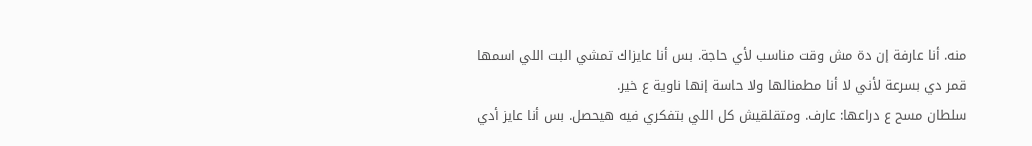منه. أنا عارفة إن دة مش وقت مناسب لأي حاجة. بس أنا عايزاك تمشي البت اللي اسمها قمر دي بسرعة لأني لا أنا مطمنالها ولا حاسة إنها ناوية ع خير.
سلطان مسح ع دراعها: عارف. ومتقلقيش كل اللي بتفكري فيه هيحصل. بس أنا عايز أدي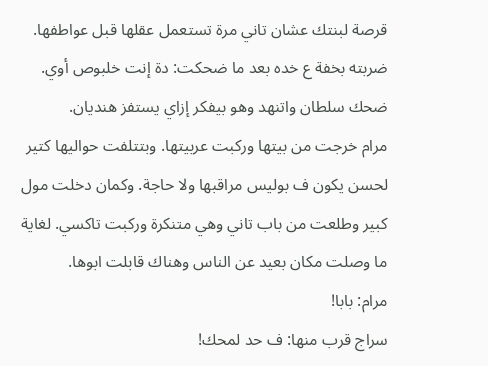قرصة لبنتك عشان تاني مرة تستعمل عقلها قبل عواطفها.
ضربته بخفة ع خده بعد ما ضحكت: دة إنت خلبوص أوي.
ضحك سلطان واتنهد وهو بيفكر إزاي يستفز هنديان.
مرام خرجت من بيتها وركبت عربيتها. وبتتلفت حواليها كتير لحسن يكون ف بوليس مراقبها ولا حاجة. وكمان دخلت مول كبير وطلعت من باب تاني وهي متنكرة وركبت تاكسي. لغاية ما وصلت مكان بعيد عن الناس وهناك قابلت ابوها.
مرام: بابا!
سراج قرب منها: ف حد لمحك!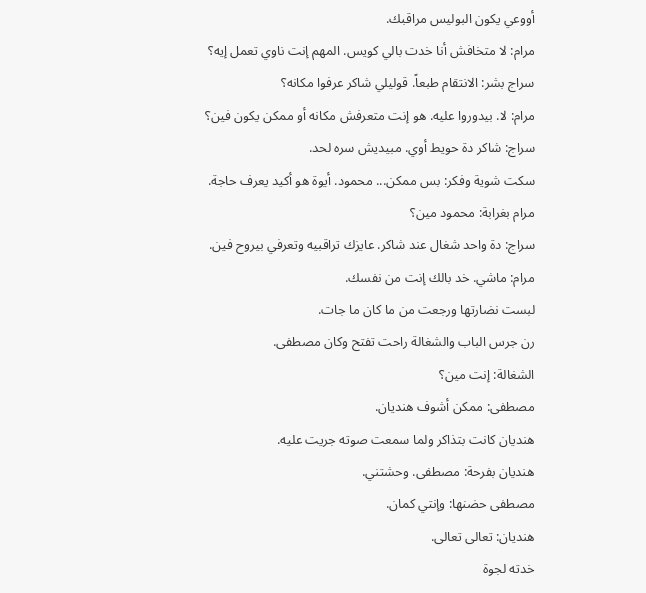أووعي يكون البوليس مراقبك.
مرام: لا متخافش أنا خدت بالي كويس. المهم إنت ناوي تعمل إيه؟
سراج بشر: الانتقام طبعاً. قوليلي شاكر عرفوا مكانه؟
مرام: لا. بيدوروا عليه. هو إنت متعرفش مكانه أو ممكن يكون فين؟
سراج: شاكر دة حويط أوي. مبيديش سره لحد.
سكت شوية وفكر: بس ممكن... محمود. أيوة هو أكيد يعرف حاجة.
مرام بغرابة: محمود مين؟
سراج: دة واحد شغال عند شاكر. عايزك تراقبيه وتعرفي بيروح فين.
مرام: ماشي. خد بالك إنت من نفسك.
لبست نضارتها ورجعت من ما كان ما جات.
رن جرس الباب والشغالة راحت تفتح وكان مصطفى.
الشغالة: إنت مين؟
مصطفى: ممكن أشوف هنديان.
هنديان كانت بتذاكر ولما سمعت صوته جريت عليه.
هنديان بفرحة: مصطفى. وحشتني.
مصطفى حضنها: وإنتي كمان.
هنديان: تعالى تعالى.
خدته لجوة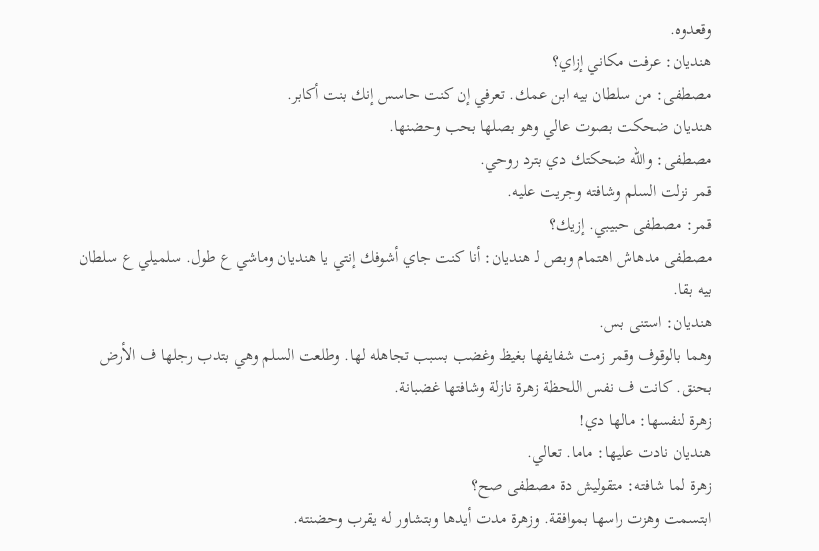وقعدوه.
هنديان: عرفت مكاني إزاي؟
مصطفى: من سلطان بيه ابن عمك. تعرفي إن كنت حاسس إنك بنت أكابر.
هنديان ضحكت بصوت عالي وهو بصلها بحب وحضنها.
مصطفى: والله ضحكتك دي بترد روحي.
قمر نزلت السلم وشافته وجريت عليه.
قمر: مصطفى حبيبي. إزيك؟
مصطفى مدهاش اهتمام وبص لـ هنديان: أنا كنت جاي أشوفك إنتي يا هنديان وماشي ع طول. سلميلي ع سلطان بيه بقا.
هنديان: استنى بس.
وهما بالوقوف وقمر زمت شفايفها بغيظ وغضب بسبب تجاهله لها. وطلعت السلم وهي بتدب رجلها ف الأرض بحنق. كانت ف نفس اللحظة زهرة نازلة وشافتها غضبانة.
زهرة لنفسها: مالها دي!
هنديان نادت عليها: ماما. تعالي.
زهرة لما شافته: متقوليش دة مصطفى صح؟
ابتسمت وهزت راسها بموافقة. وزهرة مدت أيدها وبتشاور له يقرب وحضنته.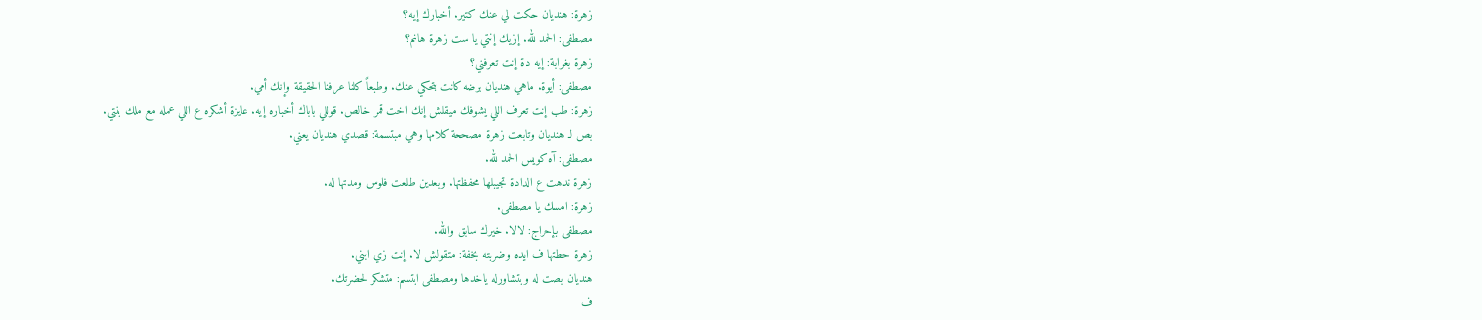زهرة: هنديان حكت لي عنك كتير. أخبارك إيه؟
مصطفى: الحمد لله. إزيك إنتي يا ست زهرة هانم؟
زهرة بغرابة: إيه دة إنت تعرفني؟
مصطفى: أيوة. ماهي هنديان برضه كانت بتحكي عنك. وطبعاً كلنا عرفنا الحقيقة وإنك أمي.
زهرة: طب إنت تعرف اللي يشوفك ميقلش إنك اخت قمر خالص. قوللي باباك أخباره إيه. عايزة أشكره ع اللي عمله مع ملك بنتي.
بص لـ هنديان وتابعت زهرة مصححة كلامها وهي مبتسمة: قصدي هنديان يعني.
مصطفى: آه كويس الحمد لله.
زهرة ندهت ع الدادة تجيبلها محفظتها. وبعدين طلعت فلوس ومدتها له.
زهرة: امسك يا مصطفى.
مصطفى بإحراج: لالا. خيرك سابق والله.
زهرة حطتها ف ايده وضربته بخفة: متقولش لا. إنت زي ابني.
هنديان بصت له وبتشاورله ياخدها ومصطفى ابتسم: متشكر لحضرتك.
ف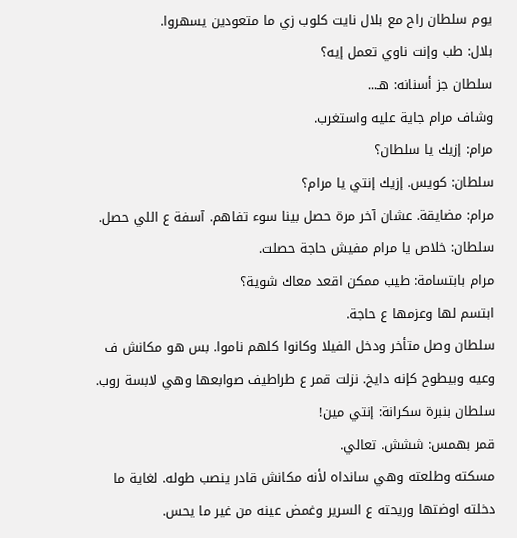يوم سلطان راح مع بلال نايت كلوب زي ما متعودين يسهروا.
بلال: طب وإنت ناوي تعمل إيه؟
سلطان جز أسنانه: هـ...
وشاف مرام جاية عليه واستغرب.
مرام: إزيك يا سلطان؟
سلطان: كويس. إزيك إنتي يا مرام؟
مرام: مضايقة. عشان آخر مرة حصل بينا سوء تفاهم. آسفة ع اللي حصل.
سلطان: خلاص يا مرام مفيش حاجة حصلت.
مرام بابتسامة: طيب ممكن اقعد معاك شوية؟
ابتسم لها وعزمها ع حاجة.
سلطان وصل متأخر ودخل الفيلا وكانوا كلهم ناموا. بس هو مكانش ف وعيه وبيطوح كإنه دايخ. نزلت قمر ع طراطيف صوابعها وهي لابسة روب.
سلطان بنبرة سكرانة: إنتي مين!
قمر بهمس: ششش. تعالي.
مسكته وطلعته وهي سانداه لأنه مكانش قادر ينصب طوله. لغاية ما دخلته اوضتها وريحته ع السرير وغمض عينه من غير ما يحس.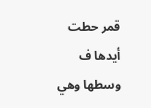قمر حطت أيدها ف وسطها وهي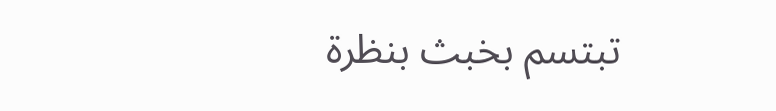تبتسم بخبث بنظرة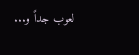لعوب جداً و...